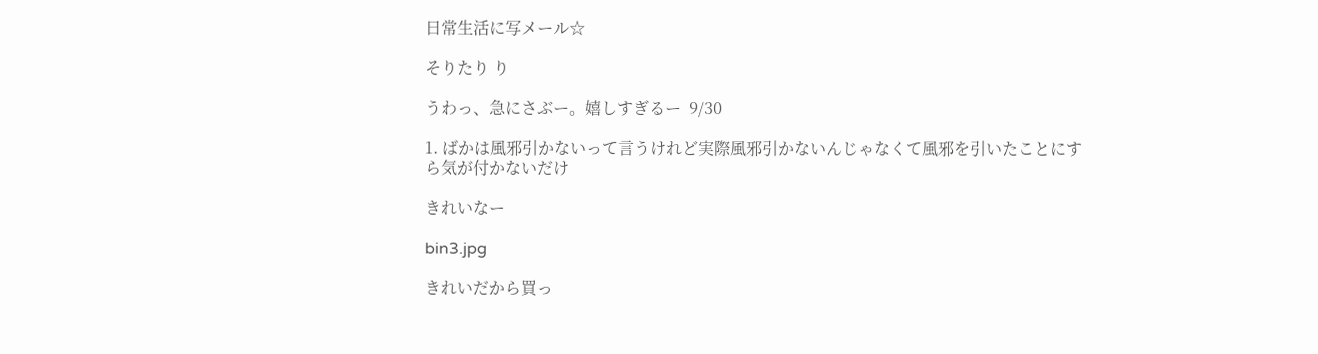日常生活に写メール☆

そりたり り

うわっ、急にさぶー。嬉しすぎるー  9/30

1. ばかは風邪引かないって言うけれど実際風邪引かないんじゃなくて風邪を引いたことにすら気が付かないだけ

きれいなー

bin3.jpg

きれいだから買っ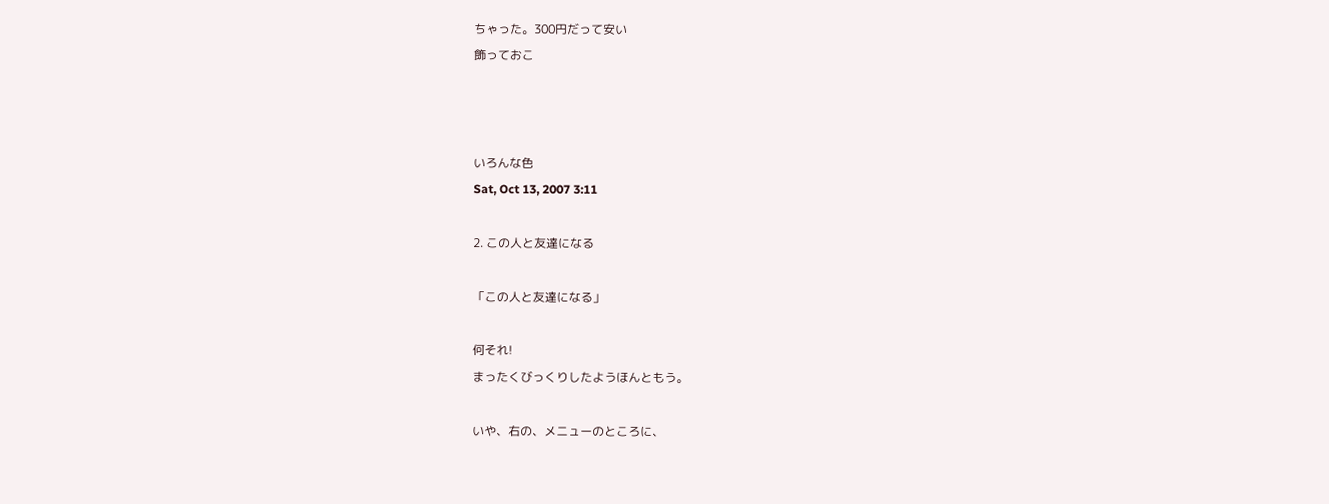ちゃった。300円だって安い
飾っておこ



いろんな色
Sat, Oct 13, 2007 3:11

2. この人と友達になる

「この人と友達になる」

何それ!
まったくびっくりしたようほんともう。

いや、右の、メニューのところに、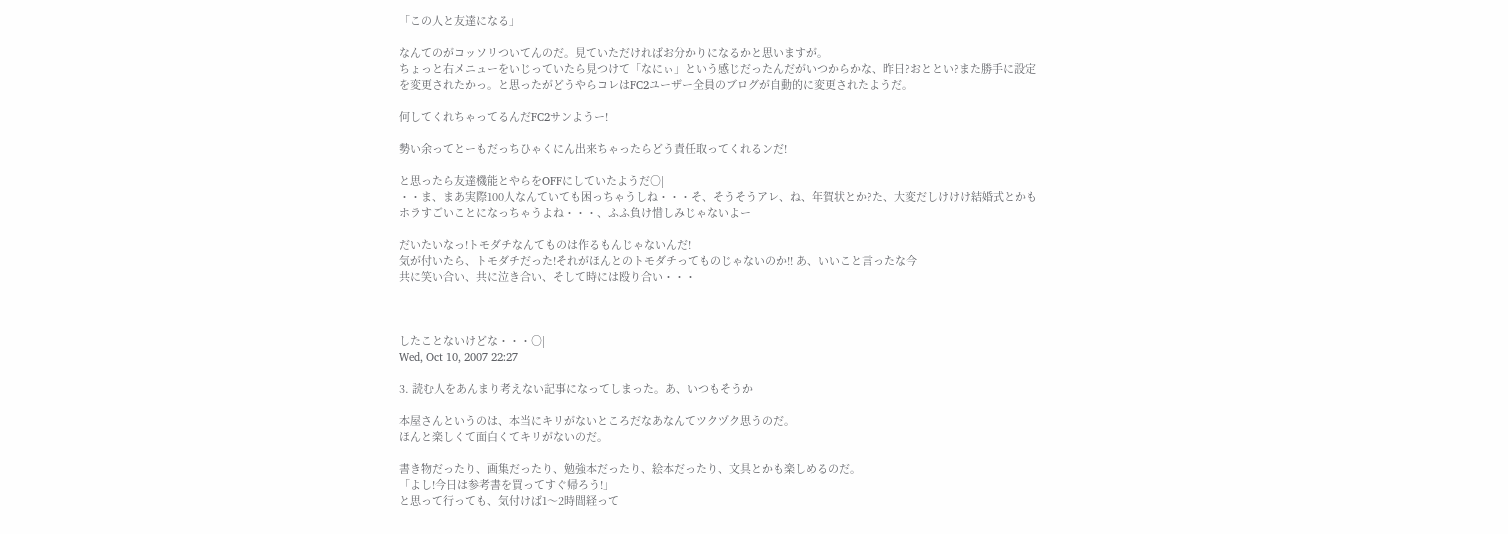「この人と友達になる」

なんてのがコッソリついてんのだ。見ていただければお分かりになるかと思いますが。
ちょっと右メニューをいじっていたら見つけて「なにぃ」という感じだったんだがいつからかな、昨日?おととい?また勝手に設定を変更されたかっ。と思ったがどうやらコレはFC2ユーザー全員のブログが自動的に変更されたようだ。

何してくれちゃってるんだFC2サンようー!

勢い余ってとーもだっちひゃくにん出来ちゃったらどう責任取ってくれるンだ!

と思ったら友達機能とやらをOFFにしていたようだ○|
・・ま、まあ実際100人なんていても困っちゃうしね・・・そ、そうそうアレ、ね、年賀状とか?た、大変だしけけけ結婚式とかもホラすごいことになっちゃうよね・・・、ふふ負け惜しみじゃないよー

だいたいなっ!トモダチなんてものは作るもんじゃないんだ!
気が付いたら、トモダチだった!それがほんとのトモダチってものじゃないのか!! あ、いいこと言ったな今
共に笑い合い、共に泣き合い、そして時には殴り合い・・・



したことないけどな・・・○|
Wed, Oct 10, 2007 22:27

3. 読む人をあんまり考えない記事になってしまった。あ、いつもそうか

本屋さんというのは、本当にキリがないところだなあなんてツクヅク思うのだ。
ほんと楽しくて面白くてキリがないのだ。

書き物だったり、画集だったり、勉強本だったり、絵本だったり、文具とかも楽しめるのだ。
「よし!今日は参考書を買ってすぐ帰ろう!」
と思って行っても、気付けば1〜2時間経って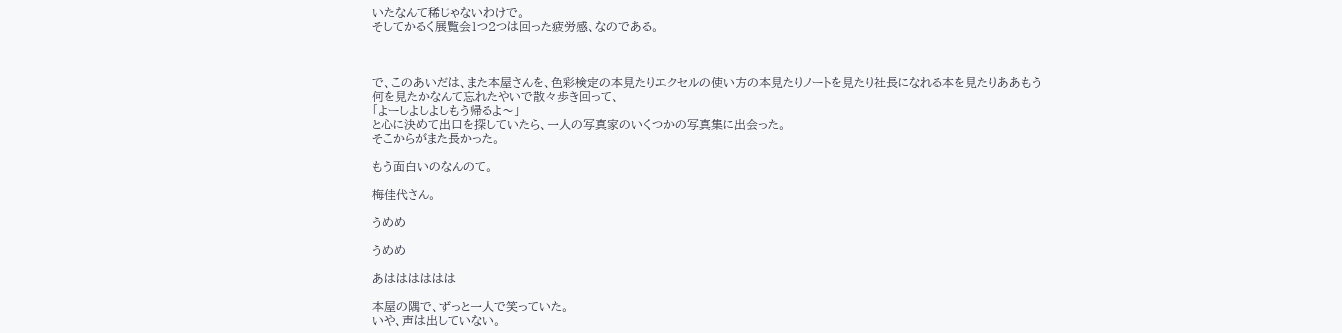いたなんて稀じゃないわけで。
そしてかるく展覧会1つ2つは回った疲労感、なのである。



で、このあいだは、また本屋さんを、色彩検定の本見たりエクセルの使い方の本見たりノートを見たり社長になれる本を見たりああもう何を見たかなんて忘れたやいで散々歩き回って、
「よーしよしよしもう帰るよ〜」
と心に決めて出口を探していたら、一人の写真家のいくつかの写真集に出会った。
そこからがまた長かった。

もう面白いのなんのて。

梅佳代さん。

うめめ

うめめ

あはははははは

本屋の隅で、ずっと一人で笑っていた。
いや、声は出していない。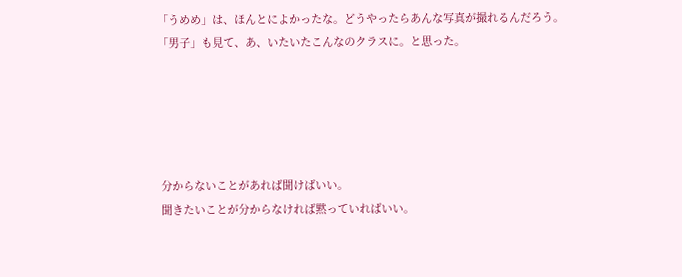「うめめ」は、ほんとによかったな。どうやったらあんな写真が撮れるんだろう。
「男子」も見て、あ、いたいたこんなのクラスに。と思った。





 分からないことがあれば聞けばいい。
 聞きたいことが分からなければ黙っていればいい。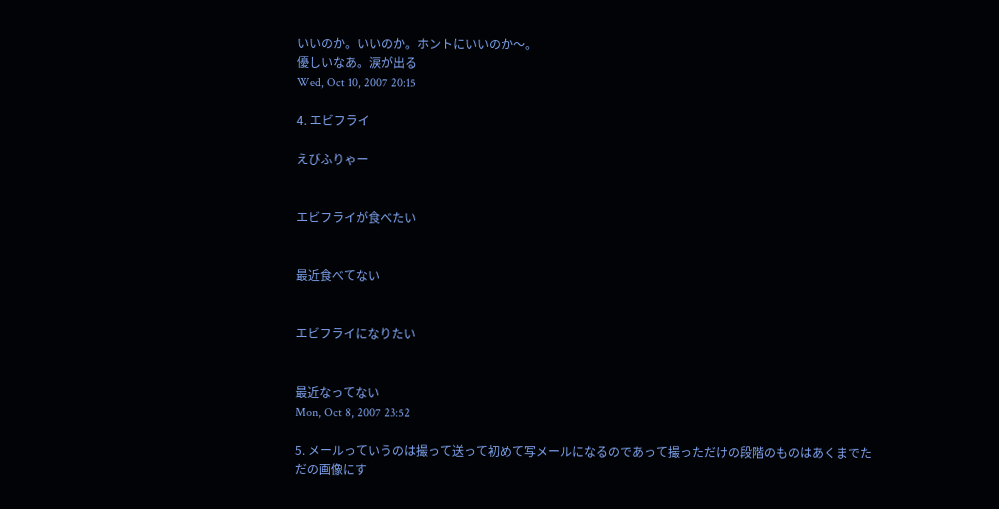いいのか。いいのか。ホントにいいのか〜。
優しいなあ。涙が出る
Wed, Oct 10, 2007 20:15

4. エビフライ

えびふりゃー


エビフライが食べたい


最近食べてない


エビフライになりたい


最近なってない
Mon, Oct 8, 2007 23:52

5. メールっていうのは撮って送って初めて写メールになるのであって撮っただけの段階のものはあくまでただの画像にす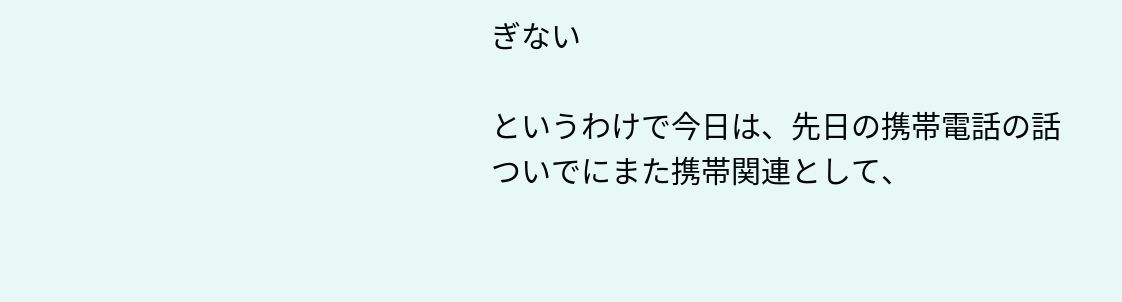ぎない

というわけで今日は、先日の携帯電話の話ついでにまた携帯関連として、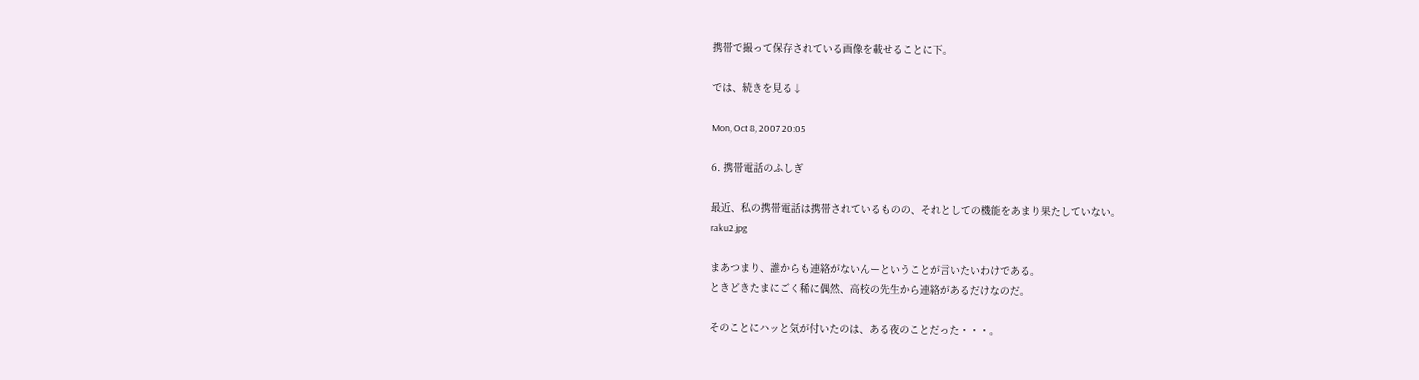携帯で撮って保存されている画像を載せることに下。

では、続きを見る↓

Mon, Oct 8, 2007 20:05

6. 携帯電話のふしぎ

最近、私の携帯電話は携帯されているものの、それとしての機能をあまり果たしていない。
raku2.jpg

まあつまり、誰からも連絡がないんーということが言いたいわけである。
ときどきたまにごく稀に偶然、高校の先生から連絡があるだけなのだ。

そのことにハッと気が付いたのは、ある夜のことだった・・・。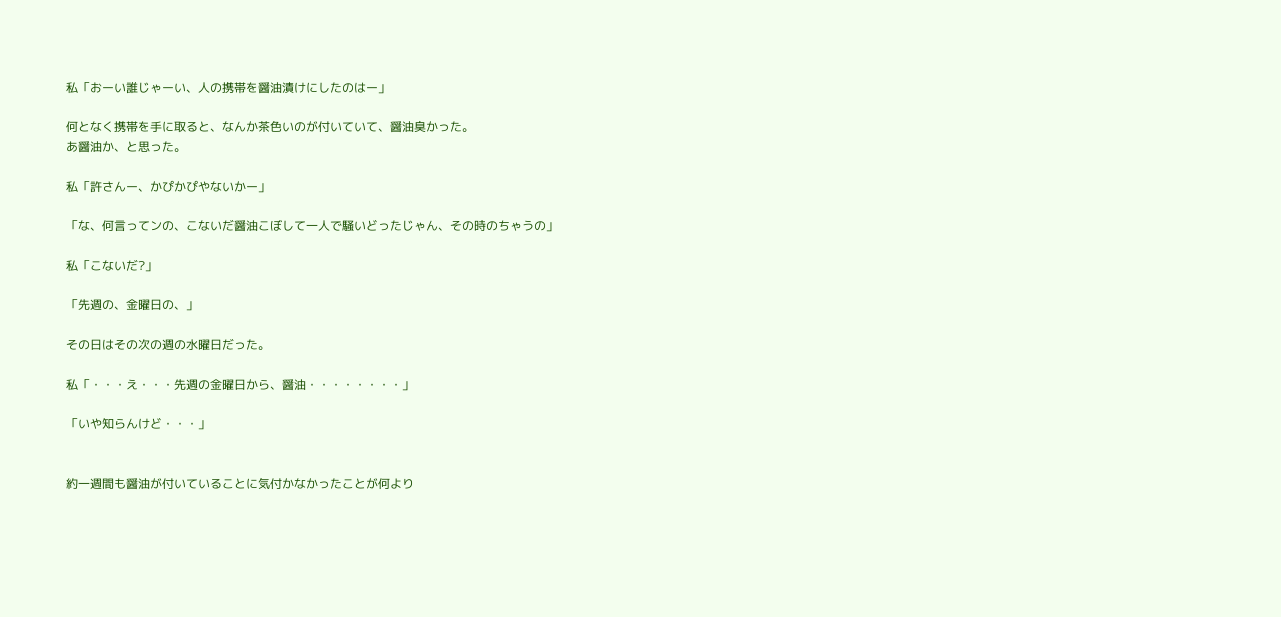私「おーい誰じゃーい、人の携帯を醤油漬けにしたのはー」

何となく携帯を手に取ると、なんか茶色いのが付いていて、醤油臭かった。
あ醤油か、と思った。

私「許さんー、かぴかぴやないかー」

「な、何言ってンの、こないだ醤油こぼして一人で騒いどったじゃん、その時のちゃうの」

私「こないだ?」

「先週の、金曜日の、」

その日はその次の週の水曜日だった。

私「・・・え・・・先週の金曜日から、醤油・・・・・・・・」

「いや知らんけど・・・」


約一週間も醤油が付いていることに気付かなかったことが何より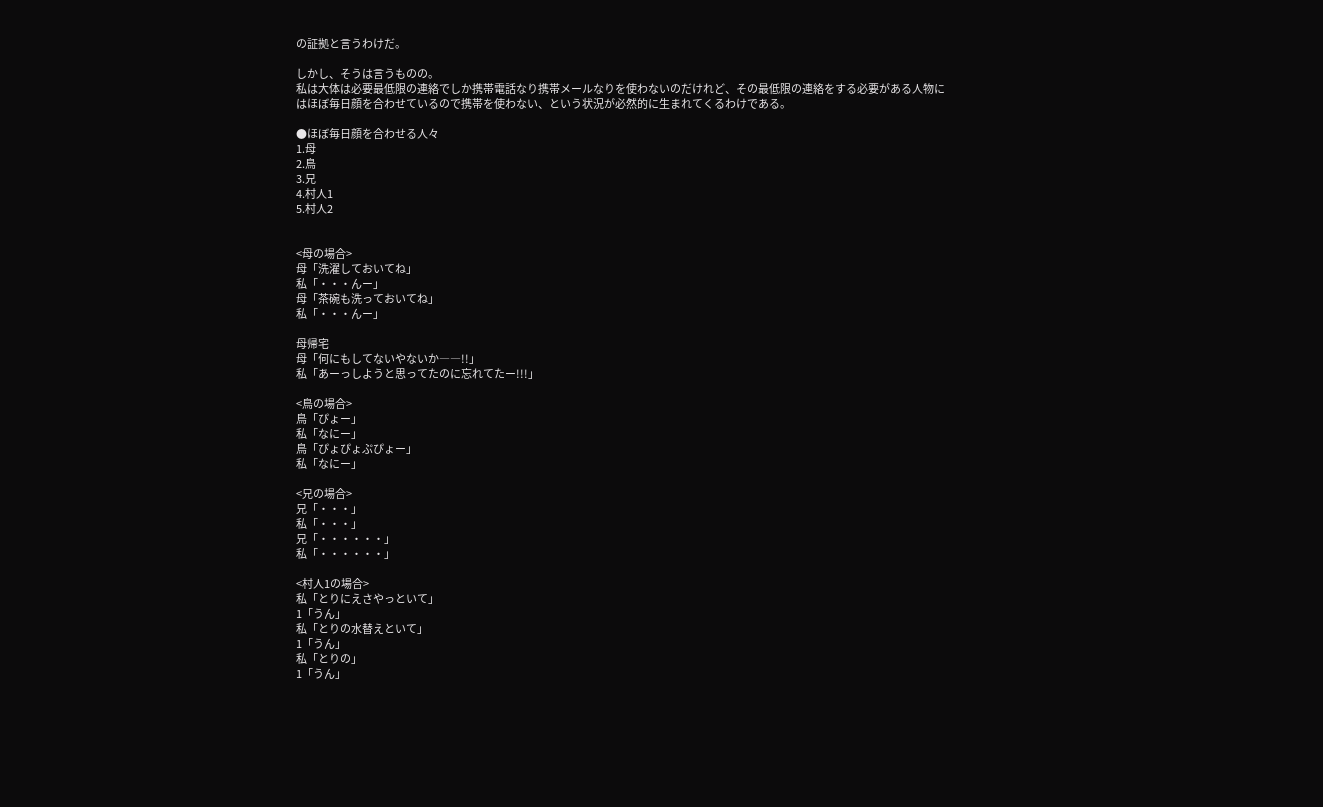の証拠と言うわけだ。

しかし、そうは言うものの。
私は大体は必要最低限の連絡でしか携帯電話なり携帯メールなりを使わないのだけれど、その最低限の連絡をする必要がある人物にはほぼ毎日顔を合わせているので携帯を使わない、という状況が必然的に生まれてくるわけである。

●ほぼ毎日顔を合わせる人々
1.母
2.鳥
3.兄
4.村人1
5.村人2


<母の場合>
母「洗濯しておいてね」
私「・・・んー」
母「茶碗も洗っておいてね」
私「・・・んー」

母帰宅
母「何にもしてないやないか――!!」
私「あーっしようと思ってたのに忘れてたー!!!」

<鳥の場合>
鳥「ぴょー」
私「なにー」
鳥「ぴょぴょぷぴょー」
私「なにー」

<兄の場合>
兄「・・・」
私「・・・」
兄「・・・・・・」
私「・・・・・・」

<村人1の場合>
私「とりにえさやっといて」
1「うん」
私「とりの水替えといて」
1「うん」
私「とりの」
1「うん」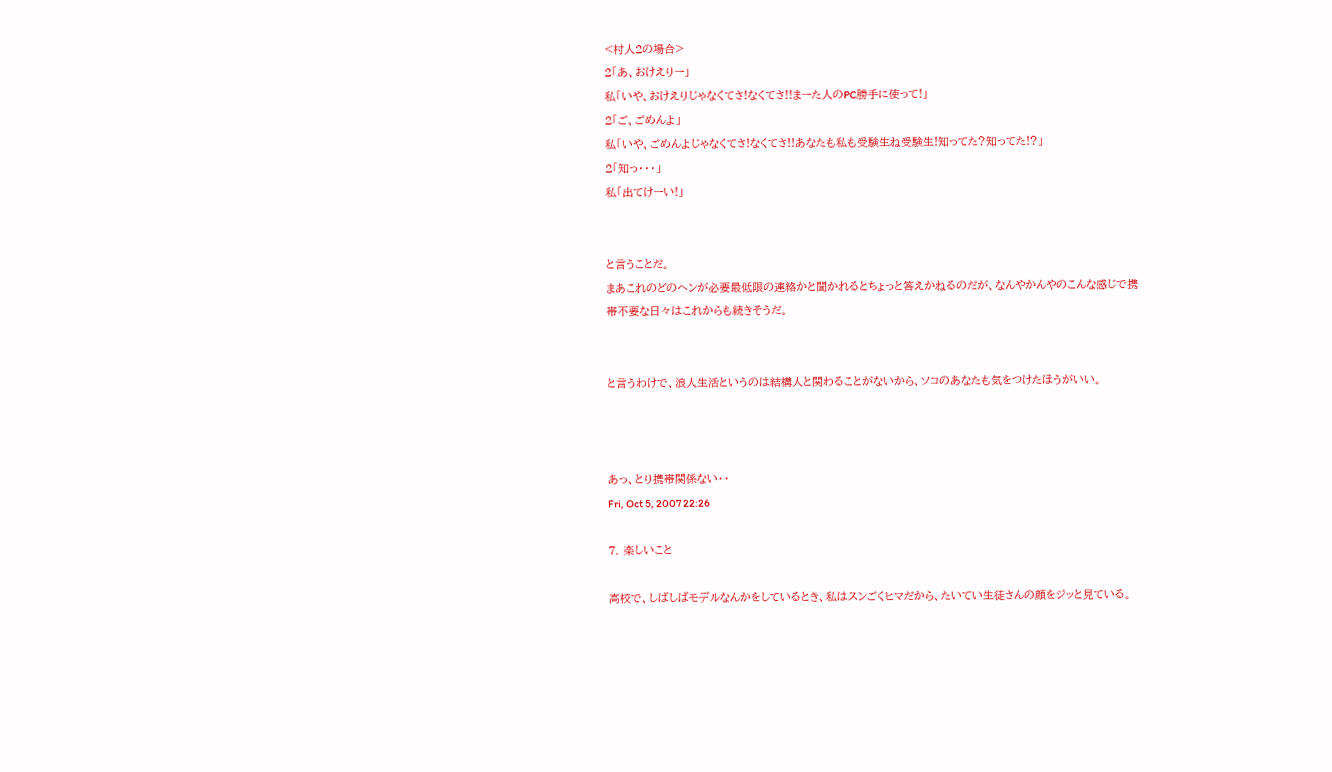<村人2の場合>
2「あ、おけえりー」
私「いや、おけえりじゃなくてさ!なくてさ!!まーた人のPC勝手に使って!」
2「ご、ごめんよ」
私「いや、ごめんよじゃなくてさ!なくてさ!!あなたも私も受験生ね受験生!知ってた?知ってた!?」
2「知っ・・・」
私「出てけーい!」


と言うことだ。
まあこれのどのヘンが必要最低限の連絡かと聞かれるとちょっと答えかねるのだが、なんやかんやのこんな感じで携帯不要な日々はこれからも続きそうだ。


と言うわけで、浪人生活というのは結構人と関わることがないから、ソコのあなたも気をつけたほうがいい。



あっ、とり携帯関係ない・・
Fri, Oct 5, 2007 22:26

7. 楽しいこと

高校で、しばしばモデルなんかをしているとき、私はスンごくヒマだから、たいてい生徒さんの顔をジッと見ている。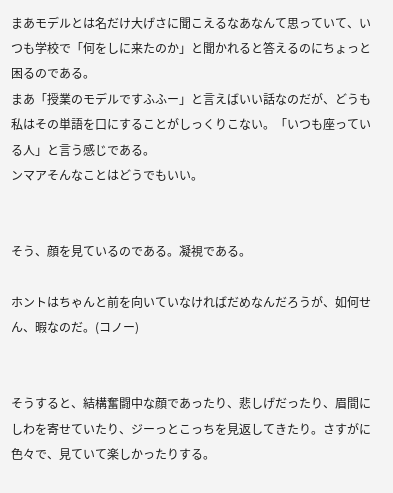まあモデルとは名だけ大げさに聞こえるなあなんて思っていて、いつも学校で「何をしに来たのか」と聞かれると答えるのにちょっと困るのである。
まあ「授業のモデルですふふー」と言えばいい話なのだが、どうも私はその単語を口にすることがしっくりこない。「いつも座っている人」と言う感じである。
ンマアそんなことはどうでもいい。


そう、顔を見ているのである。凝視である。

ホントはちゃんと前を向いていなければだめなんだろうが、如何せん、暇なのだ。(コノー)


そうすると、結構奮闘中な顔であったり、悲しげだったり、眉間にしわを寄せていたり、ジーっとこっちを見返してきたり。さすがに色々で、見ていて楽しかったりする。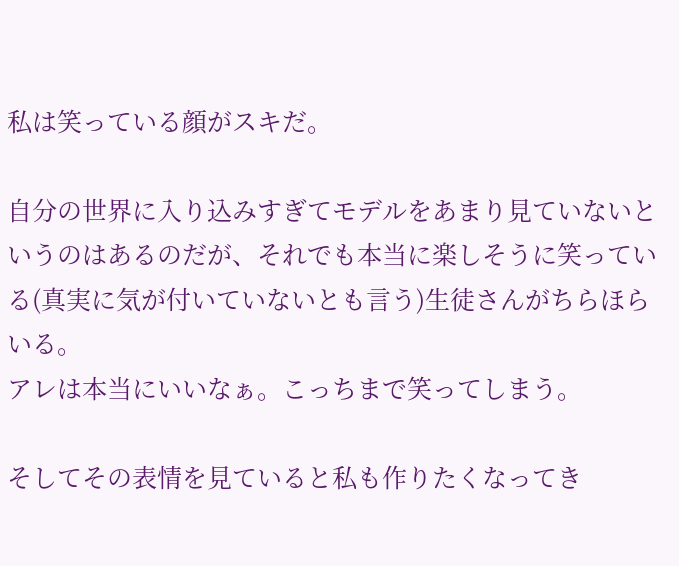私は笑っている顔がスキだ。

自分の世界に入り込みすぎてモデルをあまり見ていないというのはあるのだが、それでも本当に楽しそうに笑っている(真実に気が付いていないとも言う)生徒さんがちらほらいる。
アレは本当にいいなぁ。こっちまで笑ってしまう。

そしてその表情を見ていると私も作りたくなってき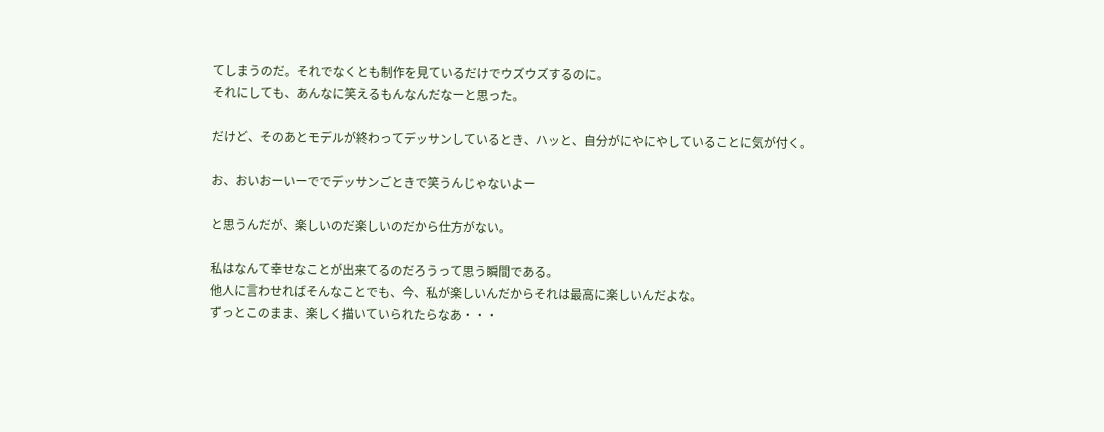てしまうのだ。それでなくとも制作を見ているだけでウズウズするのに。
それにしても、あんなに笑えるもんなんだなーと思った。

だけど、そのあとモデルが終わってデッサンしているとき、ハッと、自分がにやにやしていることに気が付く。

お、おいおーいーででデッサンごときで笑うんじゃないよー

と思うんだが、楽しいのだ楽しいのだから仕方がない。

私はなんて幸せなことが出来てるのだろうって思う瞬間である。
他人に言わせればそんなことでも、今、私が楽しいんだからそれは最高に楽しいんだよな。
ずっとこのまま、楽しく描いていられたらなあ・・・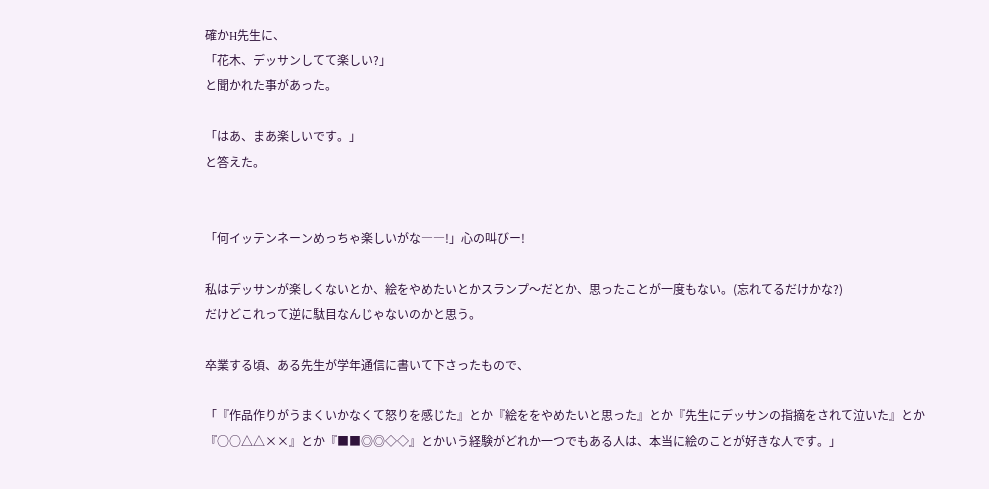確かH先生に、
「花木、デッサンしてて楽しい?」
と聞かれた事があった。

「はあ、まあ楽しいです。」
と答えた。


「何イッテンネーンめっちゃ楽しいがな――!」心の叫びー!

私はデッサンが楽しくないとか、絵をやめたいとかスランプ〜だとか、思ったことが一度もない。(忘れてるだけかな?)
だけどこれって逆に駄目なんじゃないのかと思う。

卒業する頃、ある先生が学年通信に書いて下さったもので、

「『作品作りがうまくいかなくて怒りを感じた』とか『絵ををやめたいと思った』とか『先生にデッサンの指摘をされて泣いた』とか『○○△△××』とか『■■◎◎◇◇』とかいう経験がどれか一つでもある人は、本当に絵のことが好きな人です。」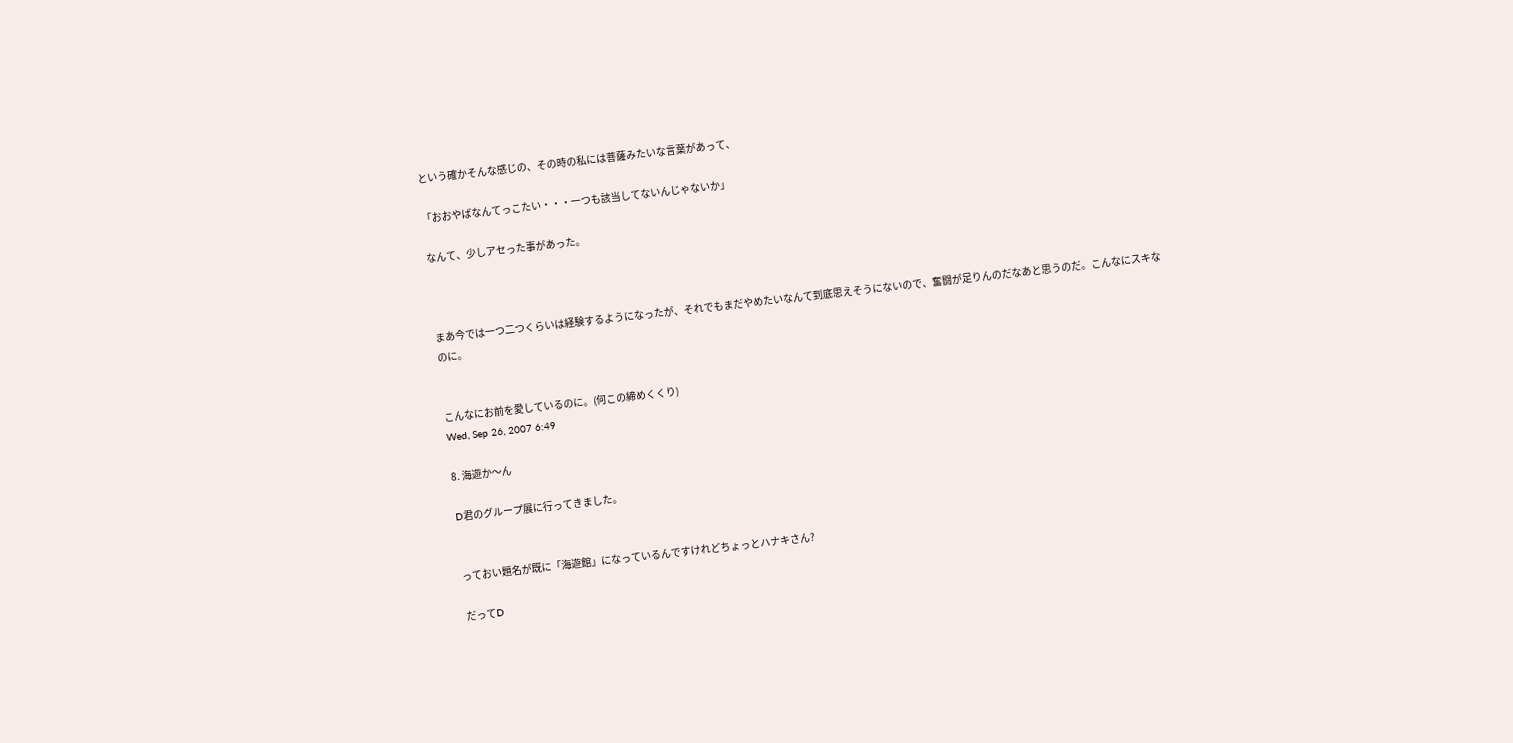という確かそんな感じの、その時の私には菩薩みたいな言葉があって、

「おおやばなんてっこたい・・・一つも該当してないんじゃないか」

なんて、少しアセった事があった。



まあ今では一つ二つくらいは経験するようになったが、それでもまだやめたいなんて到底思えそうにないので、奮闘が足りんのだなあと思うのだ。こんなにスキなのに。


こんなにお前を愛しているのに。(何この締めくくり)
Wed, Sep 26, 2007 6:49

8. 海遊か〜ん

D君のグループ展に行ってきました。


っておい題名が既に「海遊館」になっているんですけれどちょっとハナキさん?

だってD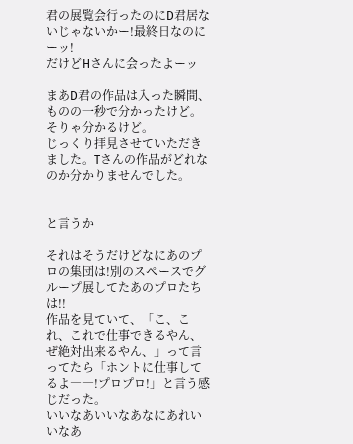君の展覧会行ったのにD君居ないじゃないかー!最終日なのにーッ!
だけどHさんに会ったよーッ

まあD君の作品は入った瞬間、ものの一秒で分かったけど。そりゃ分かるけど。
じっくり拝見させていただきました。Tさんの作品がどれなのか分かりませんでした。


と言うか

それはそうだけどなにあのプロの集団は!別のスペースでグループ展してたあのプロたちは!!
作品を見ていて、「こ、これ、これで仕事できるやん、ぜ絶対出来るやん、」って言ってたら「ホントに仕事してるよ――!プロプロ!」と言う感じだった。
いいなあいいなあなにあれいいなあ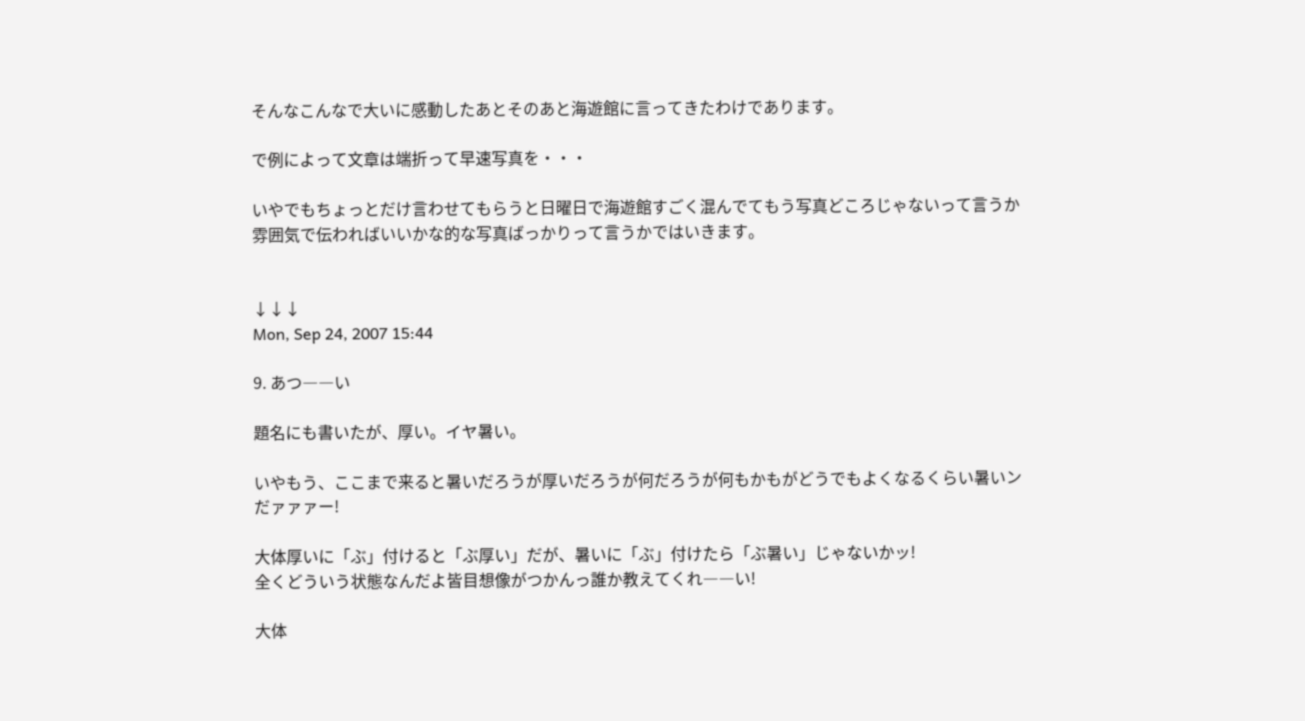そんなこんなで大いに感動したあとそのあと海遊館に言ってきたわけであります。

で例によって文章は端折って早速写真を・・・

いやでもちょっとだけ言わせてもらうと日曜日で海遊館すごく混んでてもう写真どころじゃないって言うか雰囲気で伝わればいいかな的な写真ばっかりって言うかではいきます。


↓↓↓
Mon, Sep 24, 2007 15:44

9. あつ――い

題名にも書いたが、厚い。イヤ暑い。

いやもう、ここまで来ると暑いだろうが厚いだろうが何だろうが何もかもがどうでもよくなるくらい暑いンだァァァー!

大体厚いに「ぶ」付けると「ぶ厚い」だが、暑いに「ぶ」付けたら「ぶ暑い」じゃないかッ!
全くどういう状態なんだよ皆目想像がつかんっ誰か教えてくれ――い!

大体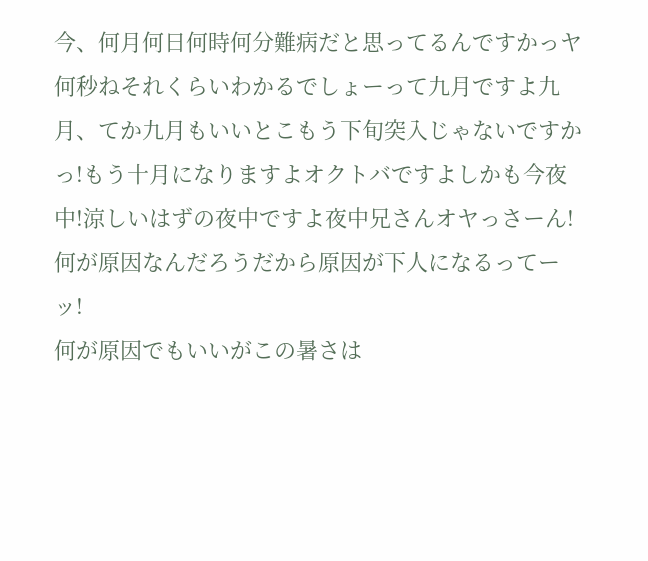今、何月何日何時何分難病だと思ってるんですかっヤ何秒ねそれくらいわかるでしょーって九月ですよ九月、てか九月もいいとこもう下旬突入じゃないですかっ!もう十月になりますよオクトバですよしかも今夜中!涼しいはずの夜中ですよ夜中兄さんオヤっさーん!何が原因なんだろうだから原因が下人になるってーッ!
何が原因でもいいがこの暑さは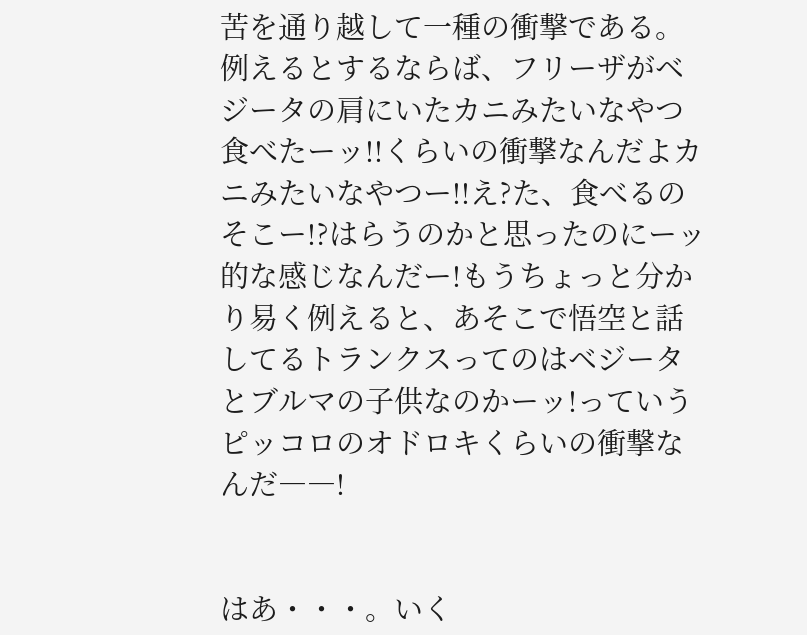苦を通り越して一種の衝撃である。例えるとするならば、フリーザがベジータの肩にいたカニみたいなやつ食べたーッ!!くらいの衝撃なんだよカニみたいなやつー!!え?た、食べるのそこー!?はらうのかと思ったのにーッ的な感じなんだー!もうちょっと分かり易く例えると、あそこで悟空と話してるトランクスってのはベジータとブルマの子供なのかーッ!っていうピッコロのオドロキくらいの衝撃なんだ――!


はあ・・・。いく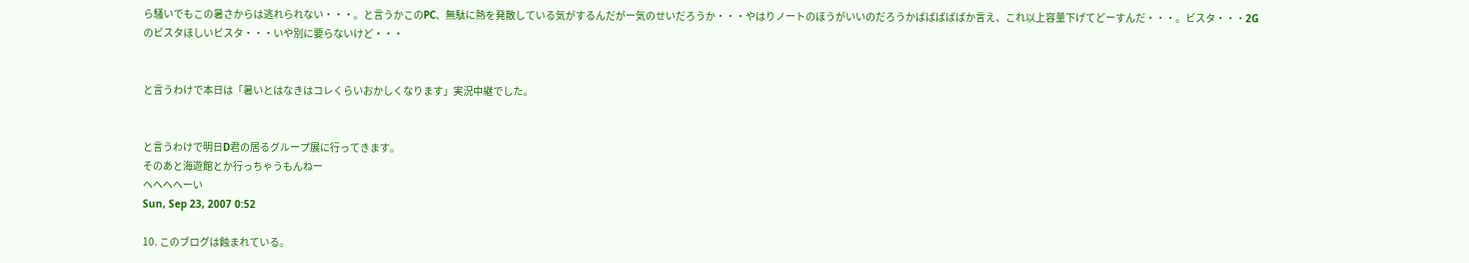ら騒いでもこの暑さからは逃れられない・・・。と言うかこのPC、無駄に熱を発散している気がするんだがー気のせいだろうか・・・やはりノートのほうがいいのだろうかばばばばばか言え、これ以上容量下げてどーすんだ・・・。ビスタ・・・2Gのビスタほしいビスタ・・・いや別に要らないけど・・・


と言うわけで本日は「暑いとはなきはコレくらいおかしくなります」実況中継でした。


と言うわけで明日D君の居るグループ展に行ってきます。
そのあと海遊館とか行っちゃうもんねー
ヘヘヘヘーい
Sun, Sep 23, 2007 0:52

10. このブログは蝕まれている。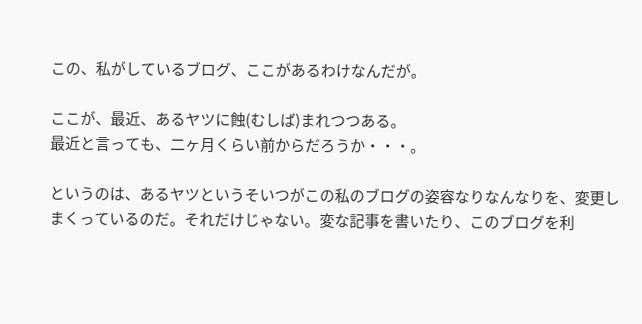この、私がしているブログ、ここがあるわけなんだが。

ここが、最近、あるヤツに蝕(むしば)まれつつある。
最近と言っても、二ヶ月くらい前からだろうか・・・。

というのは、あるヤツというそいつがこの私のブログの姿容なりなんなりを、変更しまくっているのだ。それだけじゃない。変な記事を書いたり、このブログを利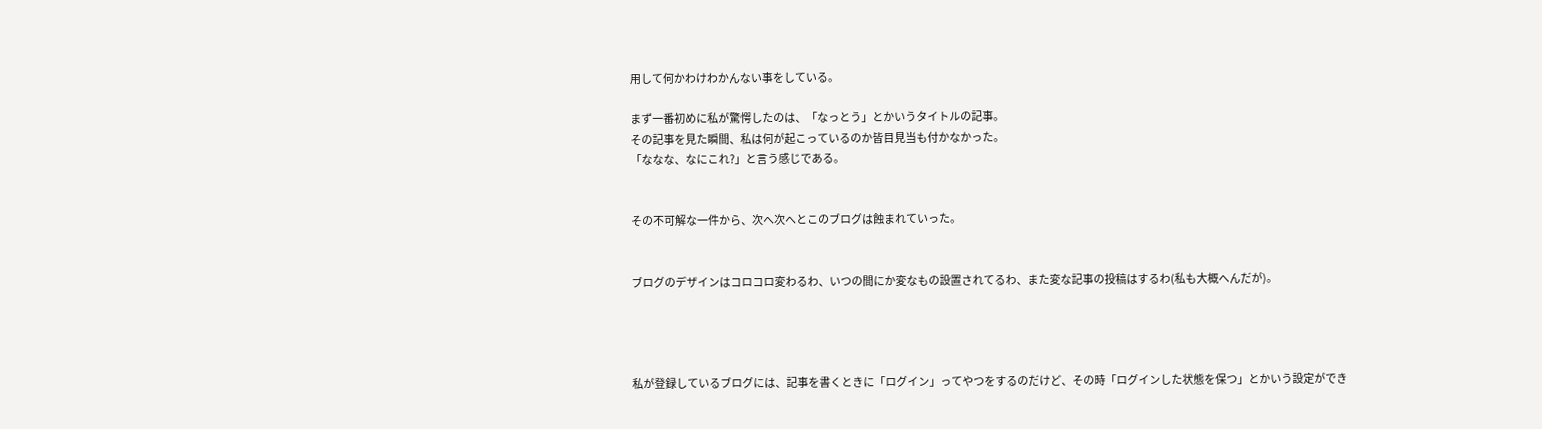用して何かわけわかんない事をしている。

まず一番初めに私が驚愕したのは、「なっとう」とかいうタイトルの記事。
その記事を見た瞬間、私は何が起こっているのか皆目見当も付かなかった。
「ななな、なにこれ?」と言う感じである。


その不可解な一件から、次へ次へとこのブログは蝕まれていった。


ブログのデザインはコロコロ変わるわ、いつの間にか変なもの設置されてるわ、また変な記事の投稿はするわ(私も大概へんだが)。




私が登録しているブログには、記事を書くときに「ログイン」ってやつをするのだけど、その時「ログインした状態を保つ」とかいう設定ができ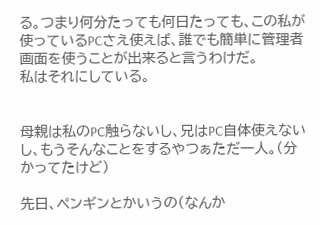る。つまり何分たっても何日たっても、この私が使っているPCさえ使えば、誰でも簡単に管理者画面を使うことが出来ると言うわけだ。
私はそれにしている。


母親は私のPC触らないし、兄はPC自体使えないし、もうそんなことをするやつぁただ一人。(分かってたけど)

先日、ペンギンとかいうの(なんか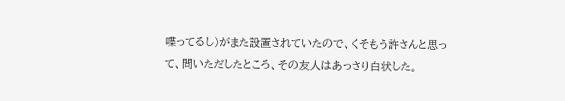喋ってるし)がまた設置されていたので、くそもう許さんと思って、問いただしたところ、その友人はあっさり白状した。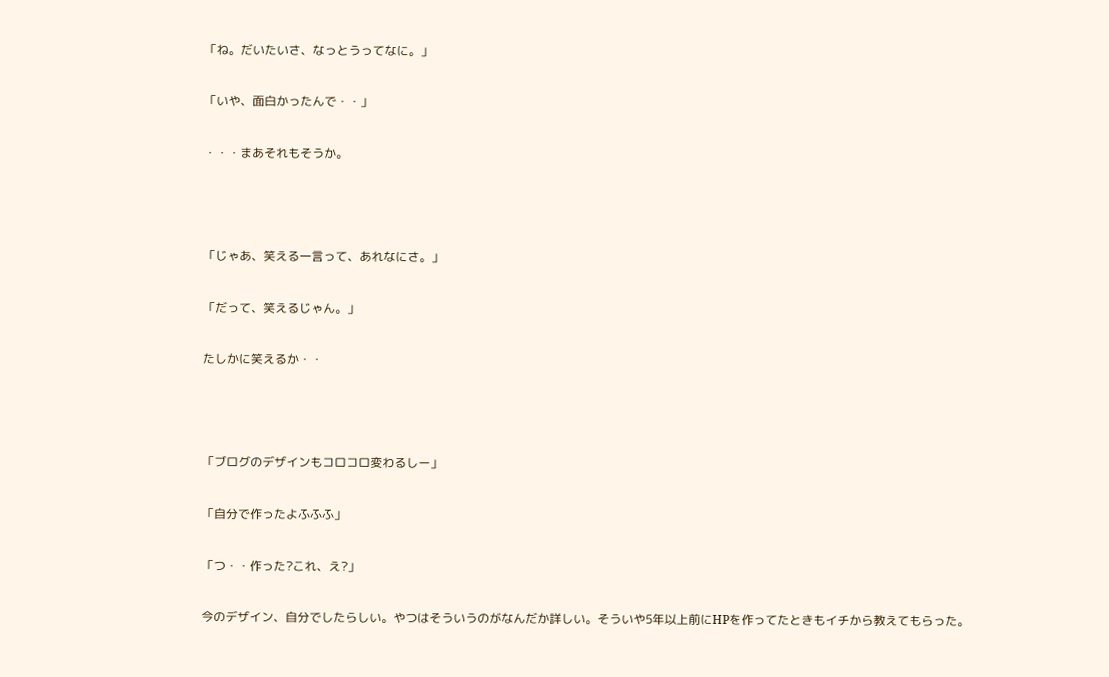「ね。だいたいさ、なっとうってなに。」

「いや、面白かったんで・・」

・・・まあそれもそうか。



「じゃあ、笑える一言って、あれなにさ。」

「だって、笑えるじゃん。」

たしかに笑えるか・・



「ブログのデザインもコロコロ変わるしー」

「自分で作ったよふふふ」

「つ・・作った?これ、え?」

今のデザイン、自分でしたらしい。やつはそういうのがなんだか詳しい。そういや5年以上前にHPを作ってたときもイチから教えてもらった。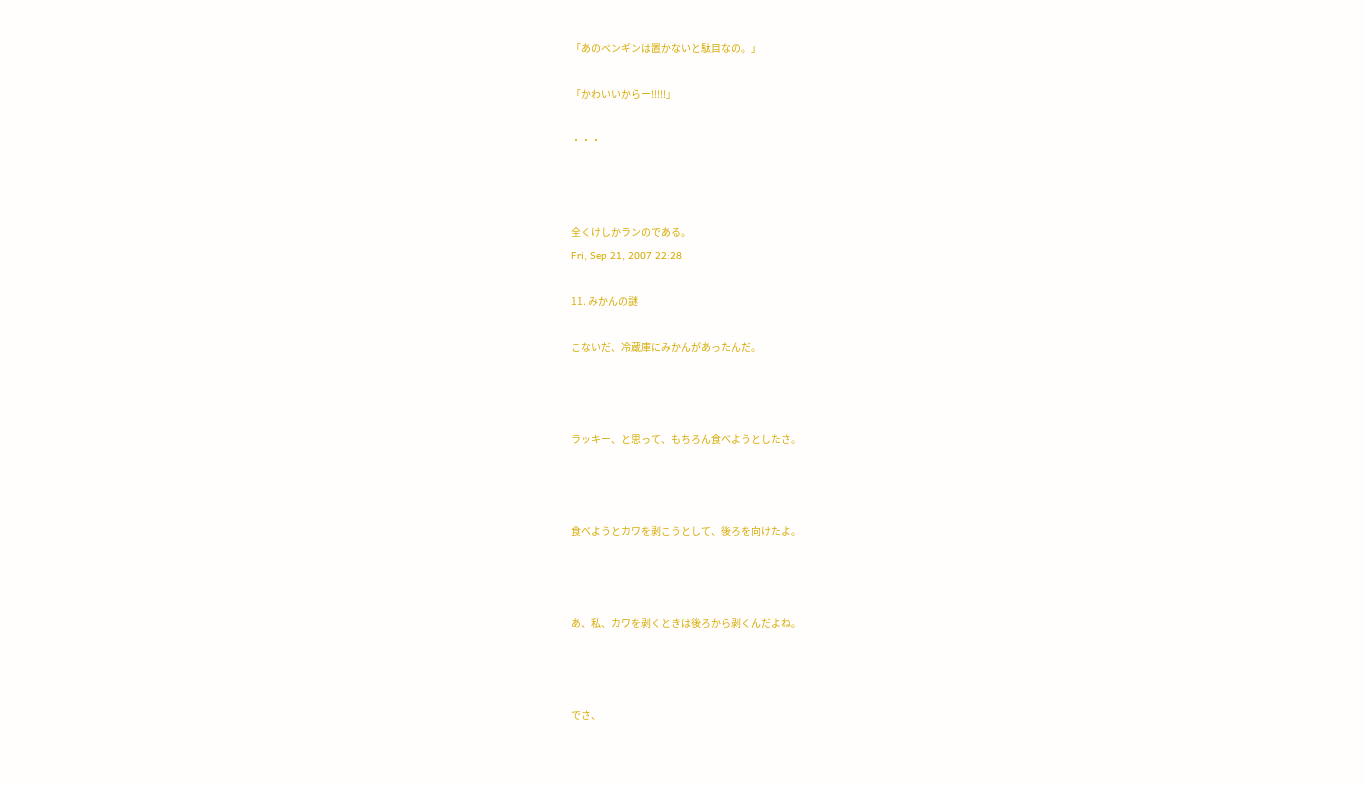「あのペンギンは置かないと駄目なの。」

「かわいいからー!!!!!」

・・・



全くけしかランのである。
Fri, Sep 21, 2007 22:28

11. みかんの謎

こないだ、冷蔵庫にみかんがあったんだ。



ラッキー、と思って、もちろん食べようとしたさ。



食べようとカワを剥こうとして、後ろを向けたよ。



あ、私、カワを剥くときは後ろから剥くんだよね。



でさ、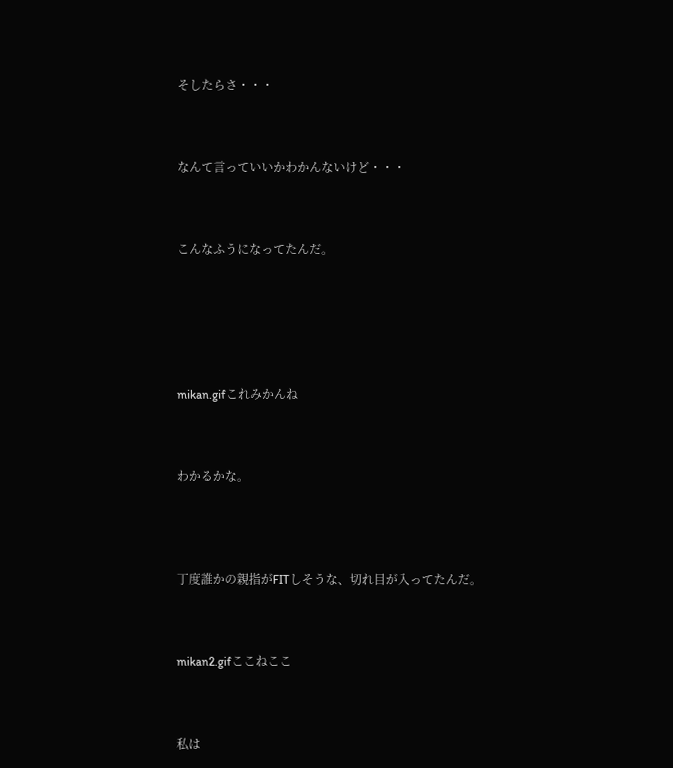そしたらさ・・・



なんて言っていいかわかんないけど・・・



こんなふうになってたんだ。






mikan.gifこれみかんね



わかるかな。




丁度誰かの親指がFITしそうな、切れ目が入ってたんだ。



mikan2.gifここねここ



私は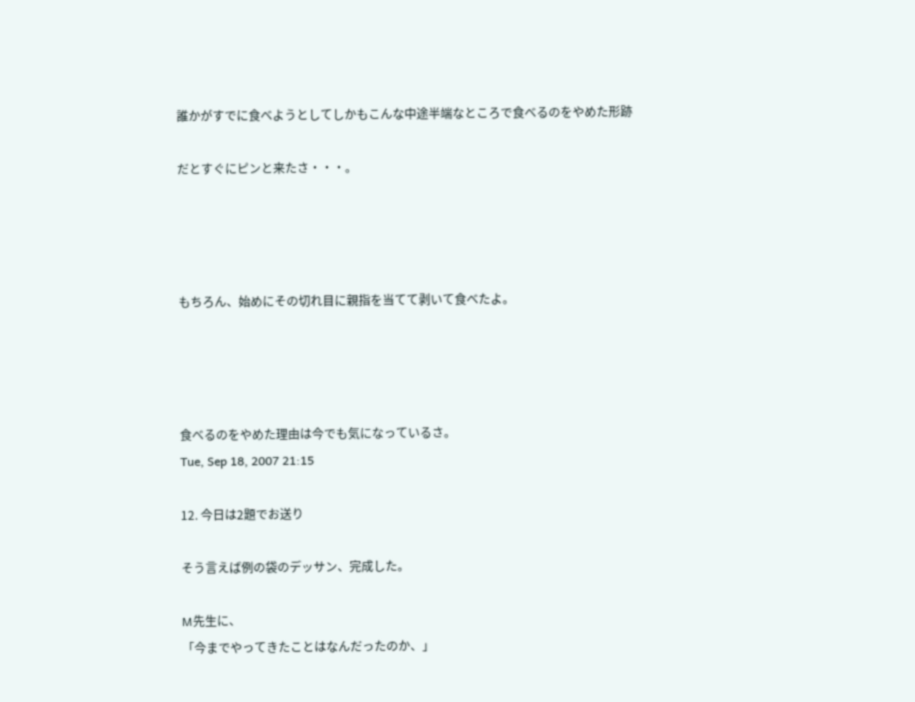誰かがすでに食べようとしてしかもこんな中途半端なところで食べるのをやめた形跡

だとすぐにピンと来たさ・・・。




もちろん、始めにその切れ目に親指を当てて剥いて食べたよ。




食べるのをやめた理由は今でも気になっているさ。
Tue, Sep 18, 2007 21:15

12. 今日は2題でお送り

そう言えば例の袋のデッサン、完成した。

M先生に、
「今までやってきたことはなんだったのか、」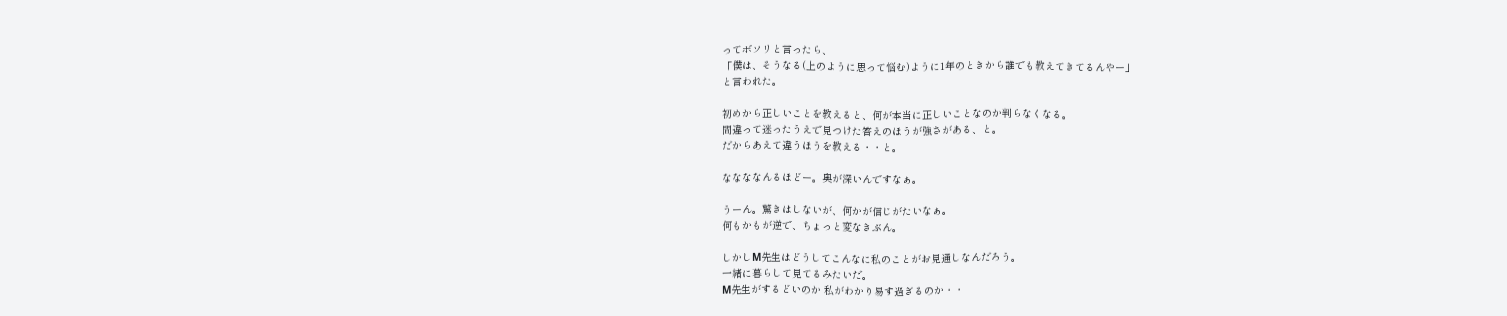ってボソリと言ったら、
「僕は、そうなる(上のように思って悩む)ように1年のときから誰でも教えてきてるんやー」
と言われた。

初めから正しいことを教えると、何が本当に正しいことなのか判らなくなる。
間違って迷ったうえで見つけた答えのほうが強さがある、と。
だからあえて違うほうを教える・・と。

ななななんるほどー。奥が深いんですなぁ。

うーん。驚きはしないが、何かが信じがたいなぁ。
何もかもが逆で、ちょっと変なきぶん。

しかしM先生はどうしてこんなに私のことがお見通しなんだろう。
一緒に暮らして見てるみたいだ。
M先生がするどいのか 私がわかり易す過ぎるのか・・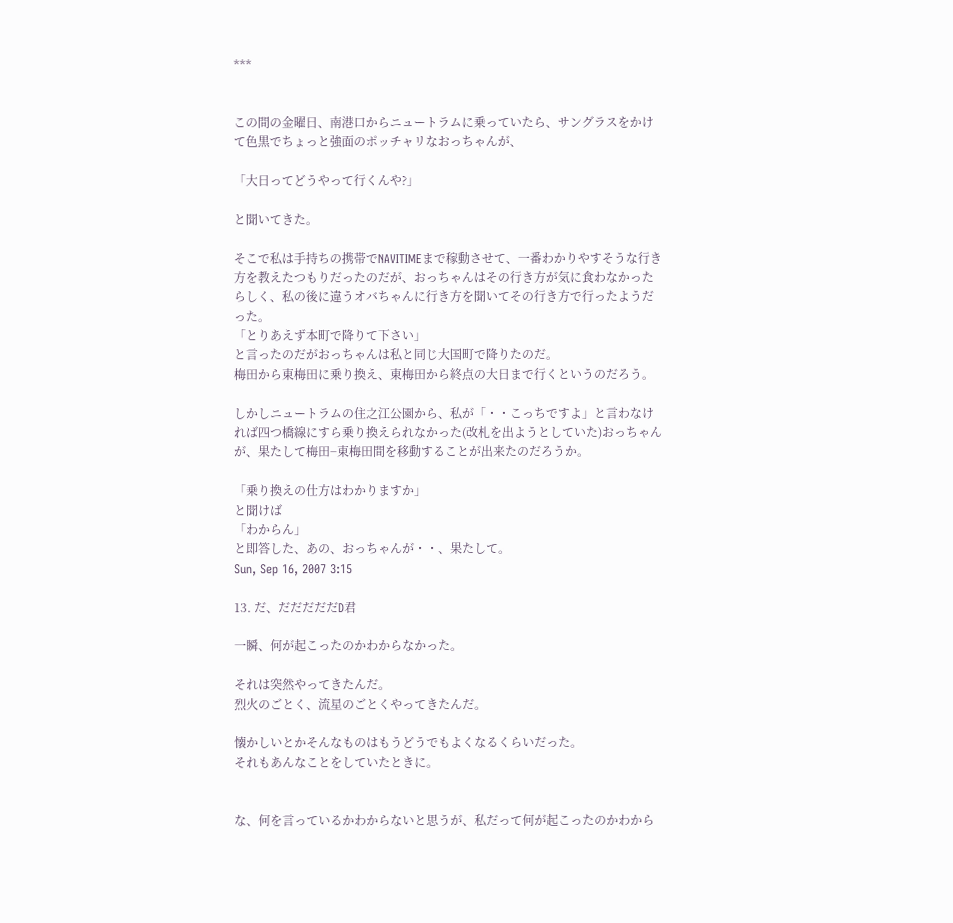***


この間の金曜日、南港口からニュートラムに乗っていたら、サングラスをかけて色黒でちょっと強面のポッチャリなおっちゃんが、

「大日ってどうやって行くんや?」

と聞いてきた。

そこで私は手持ちの携帯でNAVITIMEまで稼動させて、一番わかりやすそうな行き方を教えたつもりだったのだが、おっちゃんはその行き方が気に食わなかったらしく、私の後に違うオバちゃんに行き方を聞いてその行き方で行ったようだった。
「とりあえず本町で降りて下さい」
と言ったのだがおっちゃんは私と同じ大国町で降りたのだ。
梅田から東梅田に乗り換え、東梅田から終点の大日まで行くというのだろう。

しかしニュートラムの住之江公園から、私が「・・こっちですよ」と言わなければ四つ橋線にすら乗り換えられなかった(改札を出ようとしていた)おっちゃんが、果たして梅田−東梅田間を移動することが出来たのだろうか。

「乗り換えの仕方はわかりますか」
と聞けば
「わからん」
と即答した、あの、おっちゃんが・・、果たして。
Sun, Sep 16, 2007 3:15

13. だ、だだだだだD君

一瞬、何が起こったのかわからなかった。

それは突然やってきたんだ。
烈火のごとく、流星のごとくやってきたんだ。

懐かしいとかそんなものはもうどうでもよくなるくらいだった。
それもあんなことをしていたときに。


な、何を言っているかわからないと思うが、私だって何が起こったのかわから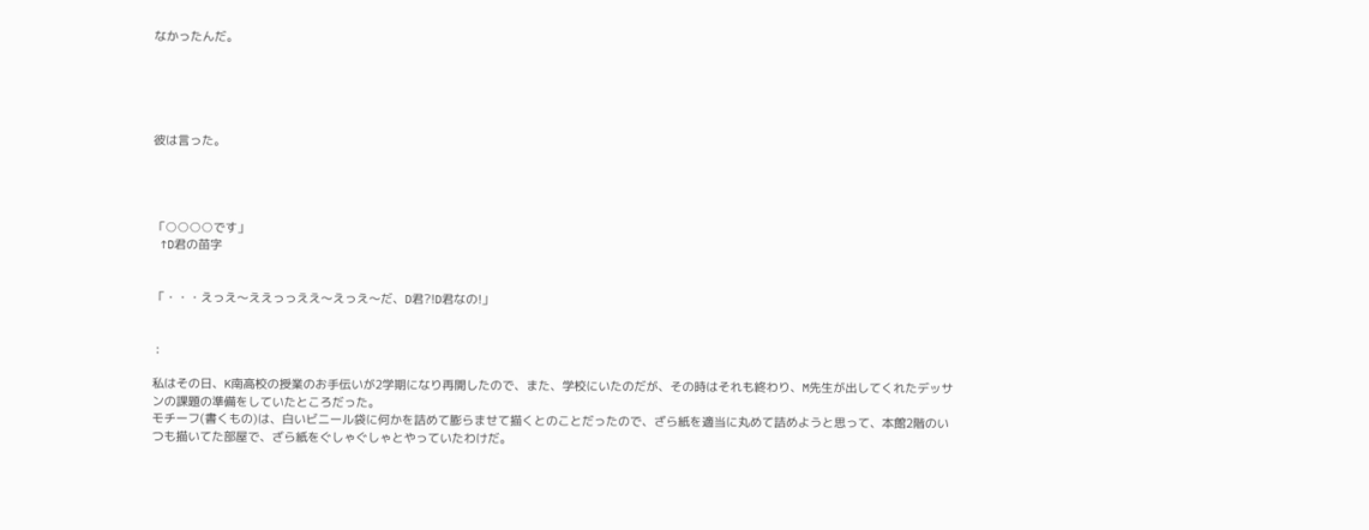なかったんだ。





彼は言った。




「○○○○です」
 ↑D君の苗字


「・・・えっえ〜ええっっええ〜えっえ〜だ、D君?!D君なの!」


 :

私はその日、K南高校の授業のお手伝いが2学期になり再開したので、また、学校にいたのだが、その時はそれも終わり、M先生が出してくれたデッサンの課題の準備をしていたところだった。
モチーフ(書くもの)は、白いビニール袋に何かを詰めて膨らませて描くとのことだったので、ざら紙を適当に丸めて詰めようと思って、本館2階のいつも描いてた部屋で、ざら紙をぐしゃぐしゃとやっていたわけだ。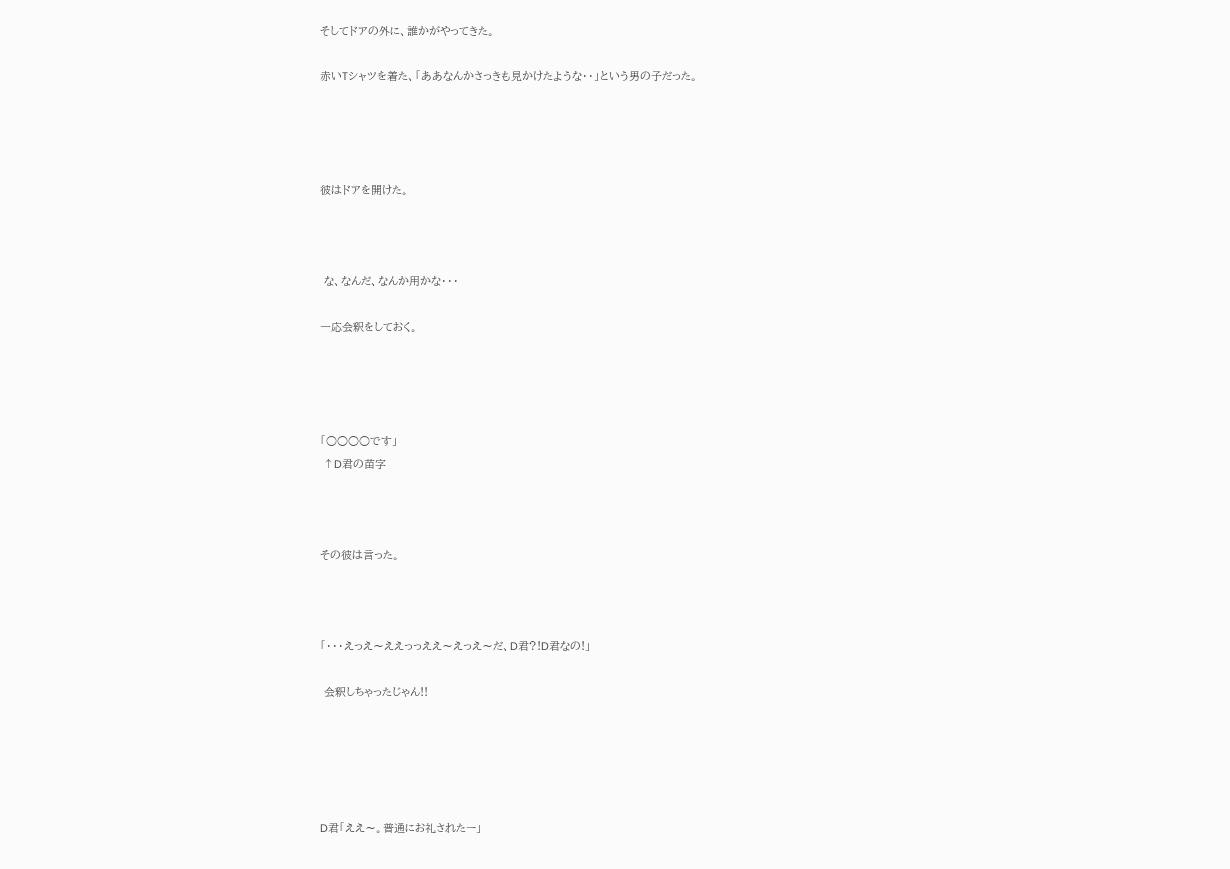そしてドアの外に、誰かがやってきた。

赤いTシャツを着た、「ああなんかさっきも見かけたような・・」という男の子だった。




彼はドアを開けた。



 な、なんだ、なんか用かな・・・

一応会釈をしておく。




「○○○○です」
 ↑D君の苗字



その彼は言った。



「・・・えっえ〜ええっっええ〜えっえ〜だ、D君?!D君なの!」

 会釈しちゃったじゃん!!





D君「ええ〜。普通にお礼されたー」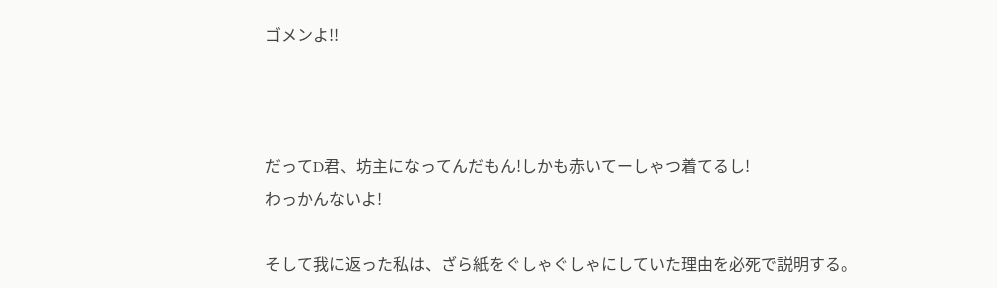ゴメンよ!!



だってD君、坊主になってんだもん!しかも赤いてーしゃつ着てるし!
わっかんないよ!

そして我に返った私は、ざら紙をぐしゃぐしゃにしていた理由を必死で説明する。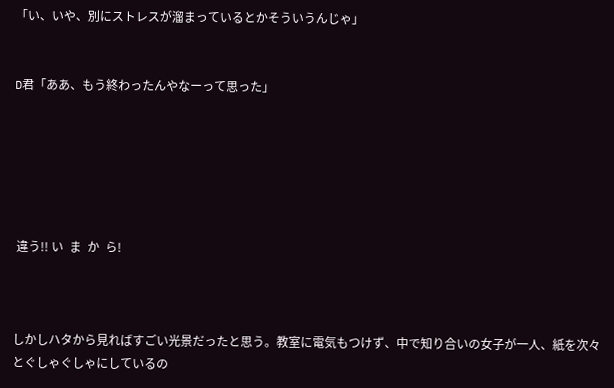「い、いや、別にストレスが溜まっているとかそういうんじゃ」


D君「ああ、もう終わったんやなーって思った」






 違う!! い  ま  か  ら!



しかしハタから見ればすごい光景だったと思う。教室に電気もつけず、中で知り合いの女子が一人、紙を次々とぐしゃぐしゃにしているの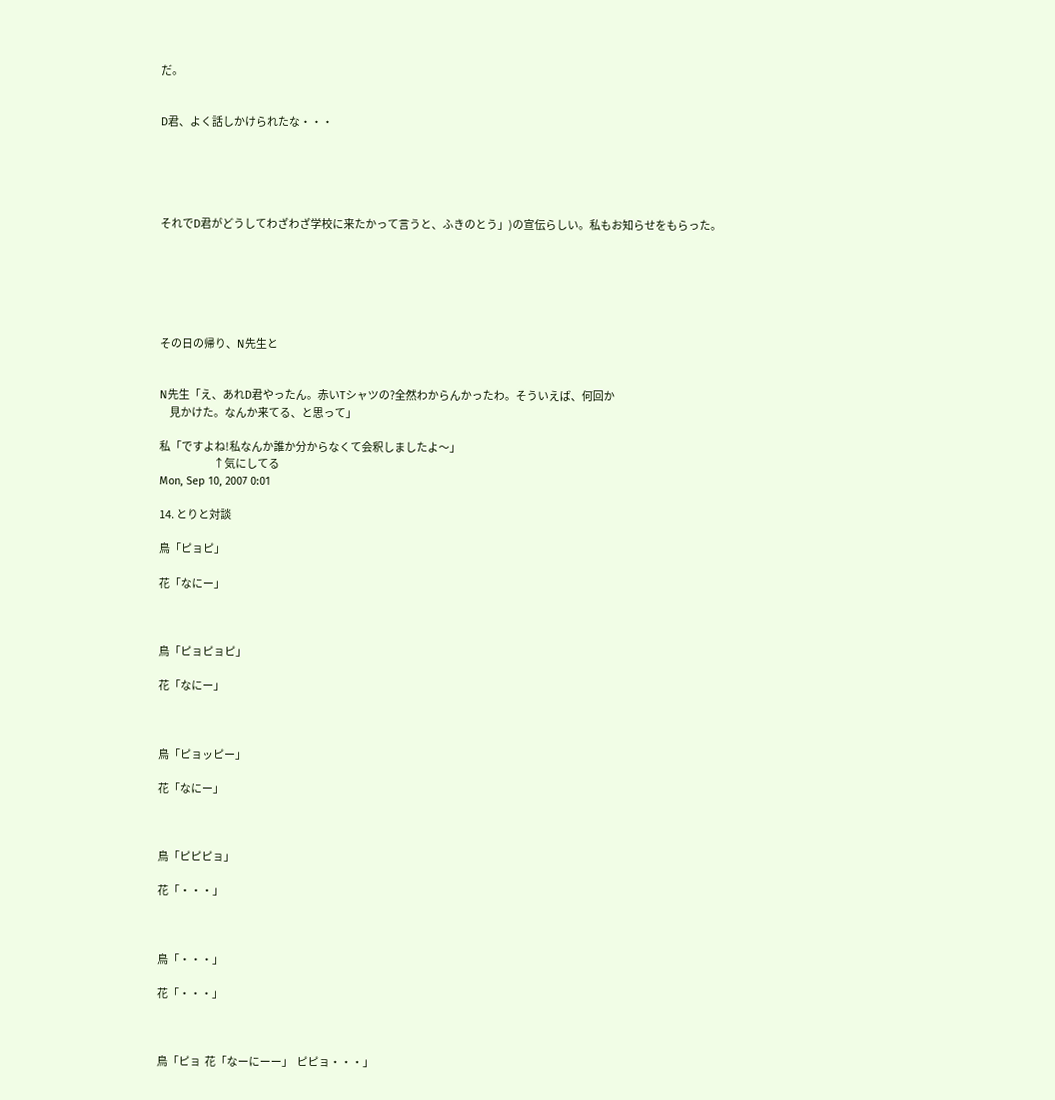だ。


D君、よく話しかけられたな・・・





それでD君がどうしてわざわざ学校に来たかって言うと、ふきのとう」)の宣伝らしい。私もお知らせをもらった。






その日の帰り、N先生と


N先生「え、あれD君やったん。赤いTシャツの?全然わからんかったわ。そういえば、何回か
     見かけた。なんか来てる、と思って」

私「ですよね!私なんか誰か分からなくて会釈しましたよ〜」
                           ↑気にしてる
Mon, Sep 10, 2007 0:01

14. とりと対談

鳥「ピョピ」

花「なにー」



鳥「ピョピョピ」

花「なにー」



鳥「ピョッピー」

花「なにー」



鳥「ピピピョ」

花「・・・」



鳥「・・・」

花「・・・」



鳥「ピョ  花「なーにーー」  ピピョ・・・」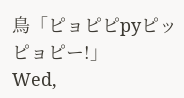鳥「ピョピピpyピッピョピー!」
Wed,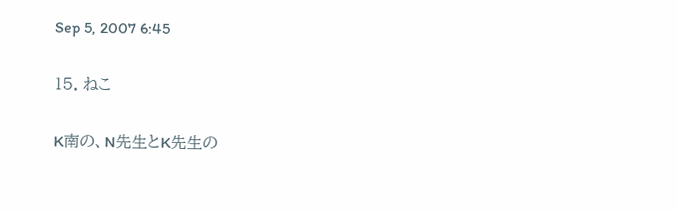Sep 5, 2007 6:45

15. ねこ

K南の、N先生とK先生の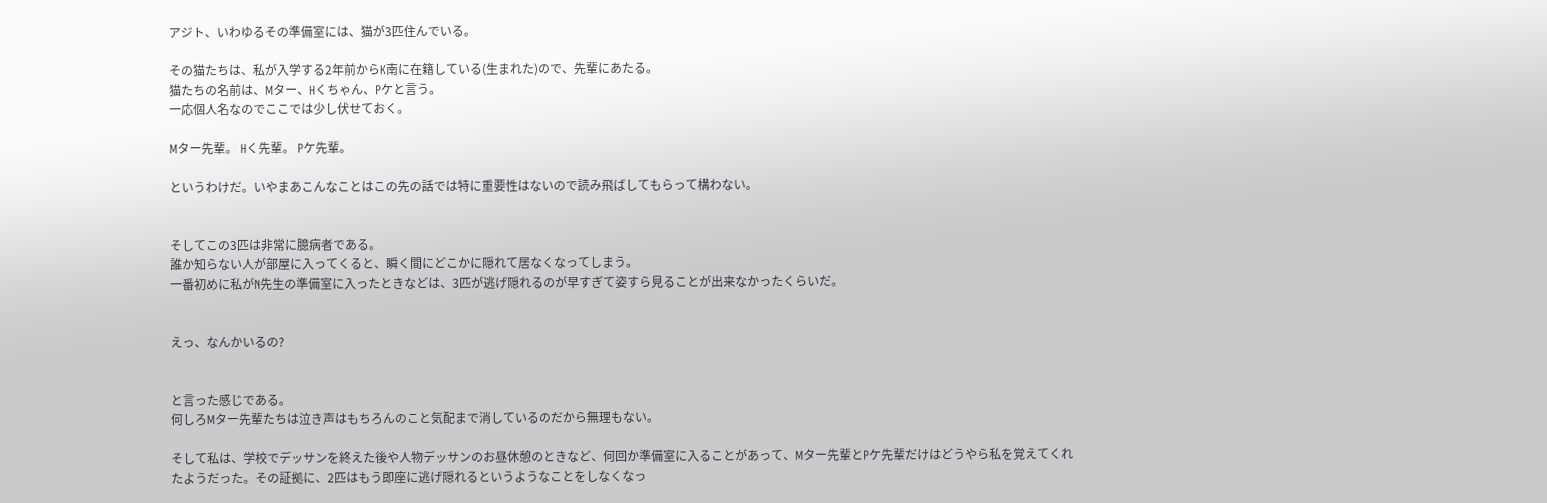アジト、いわゆるその準備室には、猫が3匹住んでいる。

その猫たちは、私が入学する2年前からK南に在籍している(生まれた)ので、先輩にあたる。
猫たちの名前は、Mター、Hくちゃん、Pケと言う。
一応個人名なのでここでは少し伏せておく。

Mター先輩。 Hく先輩。 Pケ先輩。

というわけだ。いやまあこんなことはこの先の話では特に重要性はないので読み飛ばしてもらって構わない。


そしてこの3匹は非常に臆病者である。
誰か知らない人が部屋に入ってくると、瞬く間にどこかに隠れて居なくなってしまう。
一番初めに私がN先生の準備室に入ったときなどは、3匹が逃げ隠れるのが早すぎて姿すら見ることが出来なかったくらいだ。


えっ、なんかいるの?


と言った感じである。
何しろMター先輩たちは泣き声はもちろんのこと気配まで消しているのだから無理もない。

そして私は、学校でデッサンを終えた後や人物デッサンのお昼休憩のときなど、何回か準備室に入ることがあって、Mター先輩とPケ先輩だけはどうやら私を覚えてくれたようだった。その証拠に、2匹はもう即座に逃げ隠れるというようなことをしなくなっ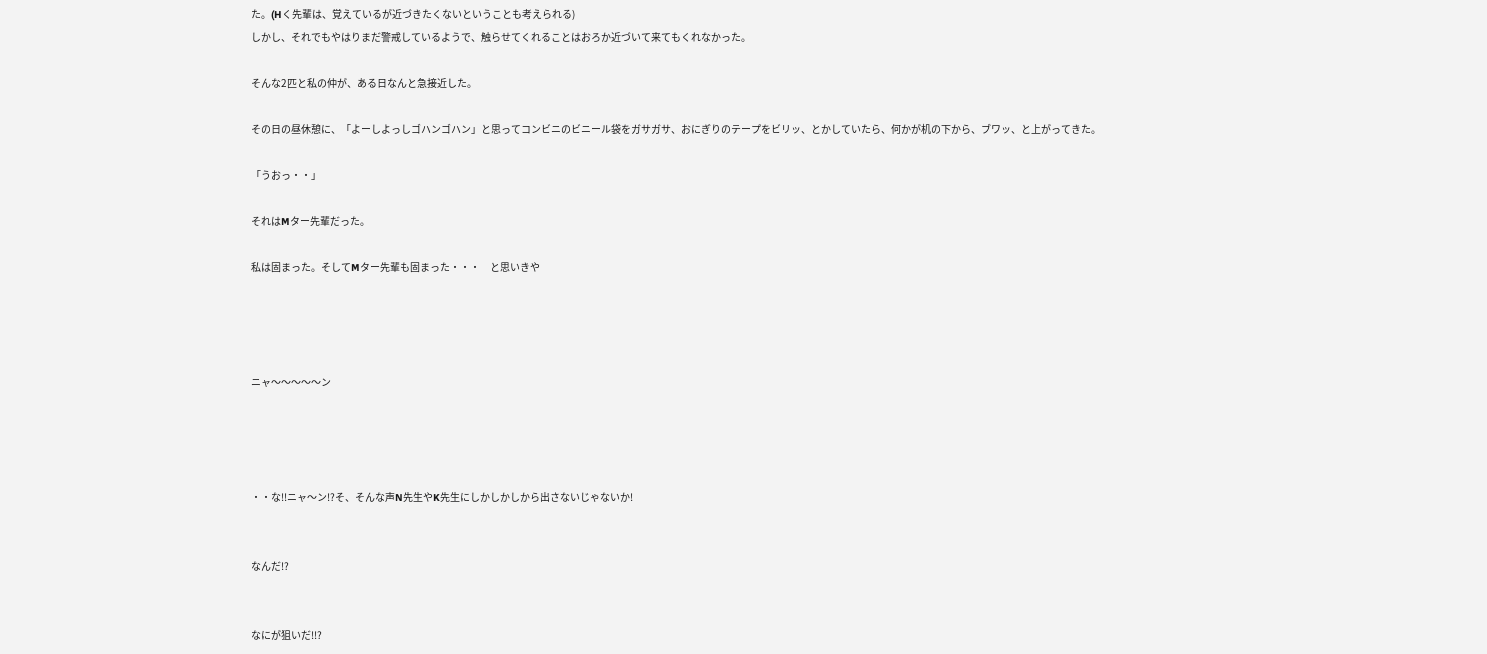た。(Hく先輩は、覚えているが近づきたくないということも考えられる)
しかし、それでもやはりまだ警戒しているようで、触らせてくれることはおろか近づいて来てもくれなかった。

そんな2匹と私の仲が、ある日なんと急接近した。

その日の昼休憩に、「よーしよっしゴハンゴハン」と思ってコンビニのビニール袋をガサガサ、おにぎりのテープをビリッ、とかしていたら、何かが机の下から、ブワッ、と上がってきた。

「うおっ・・」

それはMター先輩だった。

私は固まった。そしてMター先輩も固まった・・・     と思いきや




ニャ〜〜〜〜〜ン




・・な!!ニャ〜ン!?そ、そんな声N先生やK先生にしかしかしから出さないじゃないか!


なんだ!?


なにが狙いだ!!?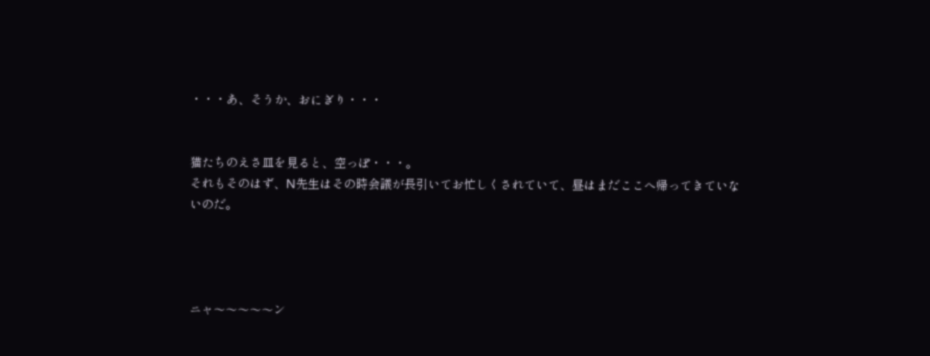・・・あ、そうか、おにぎり・・・


猫たちのえさ皿を見ると、空っぽ・・・。
それもそのはず、N先生はその時会議が長引いてお忙しくされていて、昼はまだここへ帰ってきていないのだ。




ニャ〜〜〜〜〜ン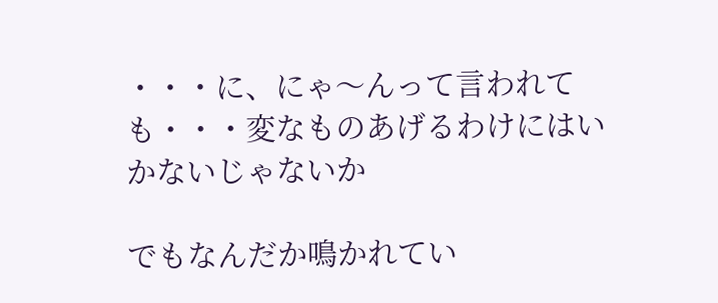・・・に、にゃ〜んって言われても・・・変なものあげるわけにはいかないじゃないか

でもなんだか鳴かれてい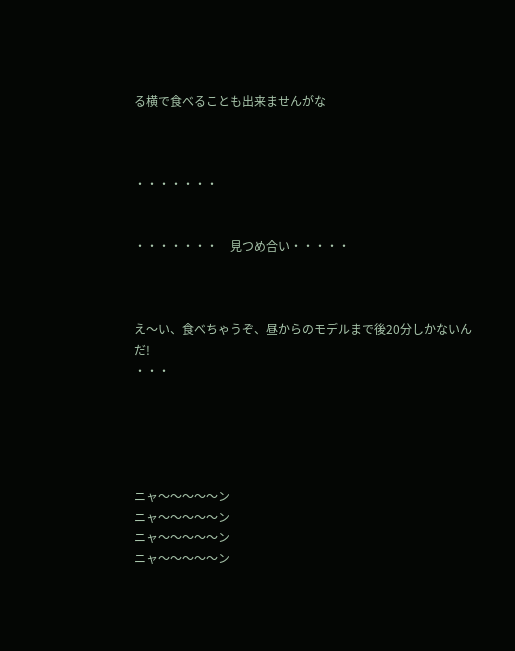る横で食べることも出来ませんがな



・・・・・・・


・・・・・・・    見つめ合い・・・・・



え〜い、食べちゃうぞ、昼からのモデルまで後20分しかないんだ!
・・・





ニャ〜〜〜〜〜ン
ニャ〜〜〜〜〜ン
ニャ〜〜〜〜〜ン
ニャ〜〜〜〜〜ン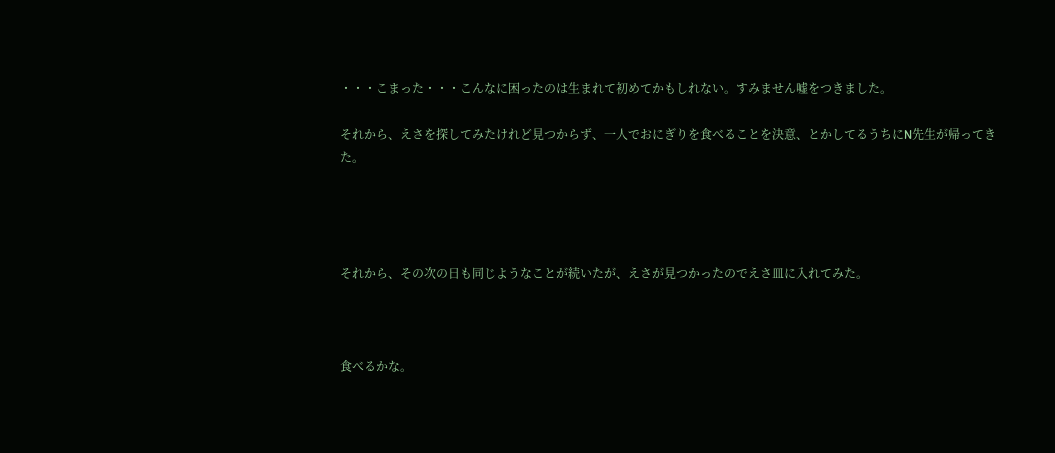・・・こまった・・・こんなに困ったのは生まれて初めてかもしれない。すみません嘘をつきました。

それから、えさを探してみたけれど見つからず、一人でおにぎりを食べることを決意、とかしてるうちにN先生が帰ってきた。




それから、その次の日も同じようなことが続いたが、えさが見つかったのでえさ皿に入れてみた。



食べるかな。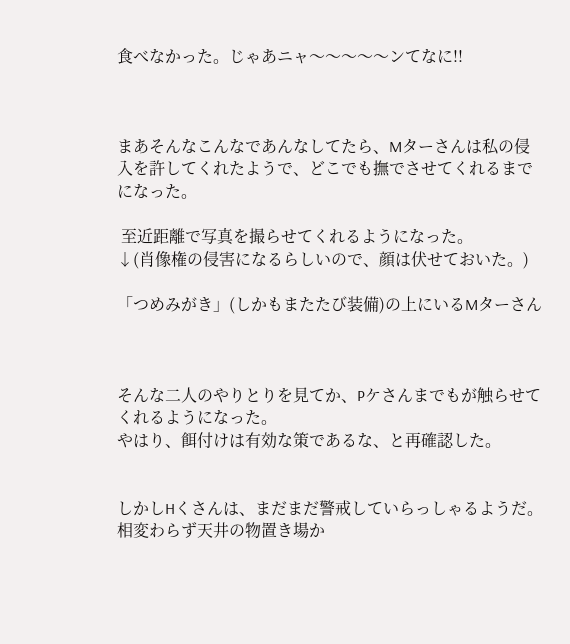食べなかった。じゃあニャ〜〜〜〜〜ンてなに!!



まあそんなこんなであんなしてたら、Mターさんは私の侵入を許してくれたようで、どこでも撫でさせてくれるまでになった。

 至近距離で写真を撮らせてくれるようになった。
↓(肖像権の侵害になるらしいので、顔は伏せておいた。)

「つめみがき」(しかもまたたび装備)の上にいるMターさん



そんな二人のやりとりを見てか、Pケさんまでもが触らせてくれるようになった。
やはり、餌付けは有効な策であるな、と再確認した。


しかしHくさんは、まだまだ警戒していらっしゃるようだ。
相変わらず天井の物置き場か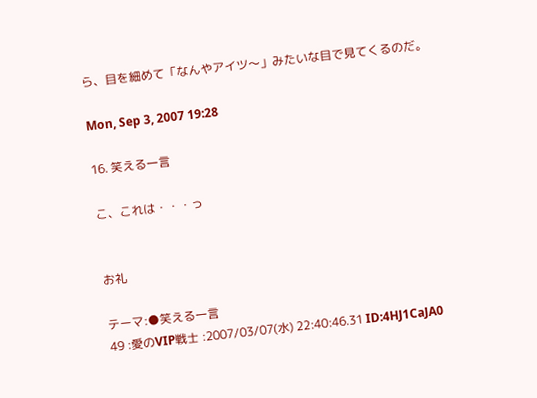ら、目を細めて「なんやアイツ〜」みたいな目で見てくるのだ。

Mon, Sep 3, 2007 19:28

16. 笑える一言

こ、これは・・・っ


お礼

テーマ:●笑える一言
49 :愛のVIP戦士 :2007/03/07(水) 22:40:46.31 ID:4HJ1CaJA0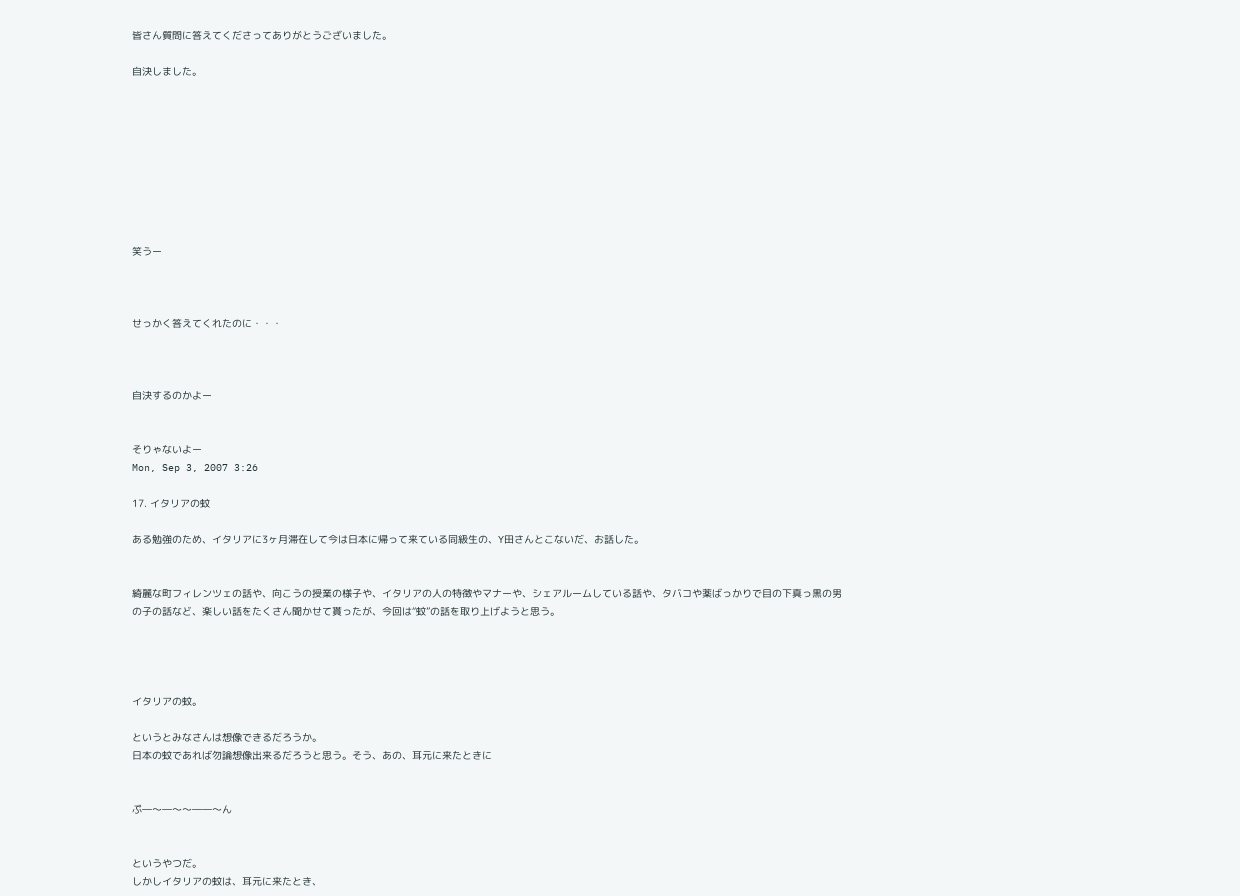皆さん質問に答えてくださってありがとうございました。

自決しました。









笑うー



せっかく答えてくれたのに・・・



自決するのかよー


そりゃないよー
Mon, Sep 3, 2007 3:26

17. イタリアの蚊

ある勉強のため、イタリアに3ヶ月滞在して今は日本に帰って来ている同級生の、Y田さんとこないだ、お話した。


綺麗な町フィレンツェの話や、向こうの授業の様子や、イタリアの人の特徴やマナーや、シェアルームしている話や、タバコや薬ばっかりで目の下真っ黒の男の子の話など、楽しい話をたくさん聞かせて貰ったが、今回は“蚊”の話を取り上げようと思う。




イタリアの蚊。

というとみなさんは想像できるだろうか。
日本の蚊であれば勿論想像出来るだろうと思う。そう、あの、耳元に来たときに


ぷ―〜―〜〜――〜ん


というやつだ。
しかしイタリアの蚊は、耳元に来たとき、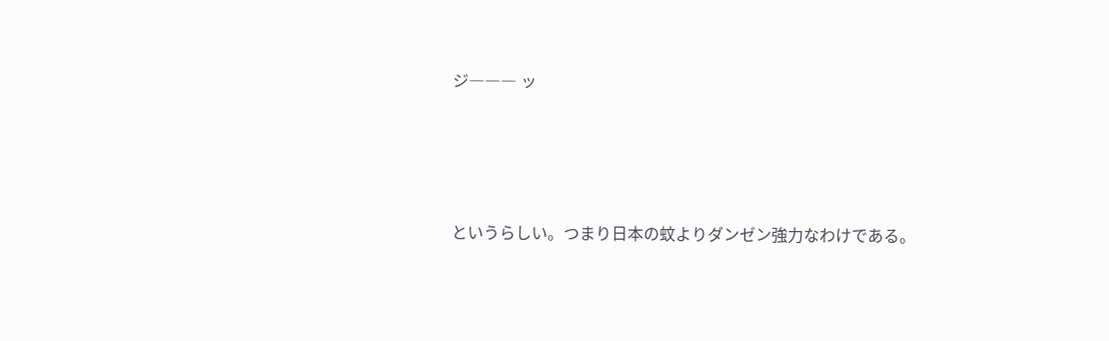ジ――― ッ





というらしい。つまり日本の蚊よりダンゼン強力なわけである。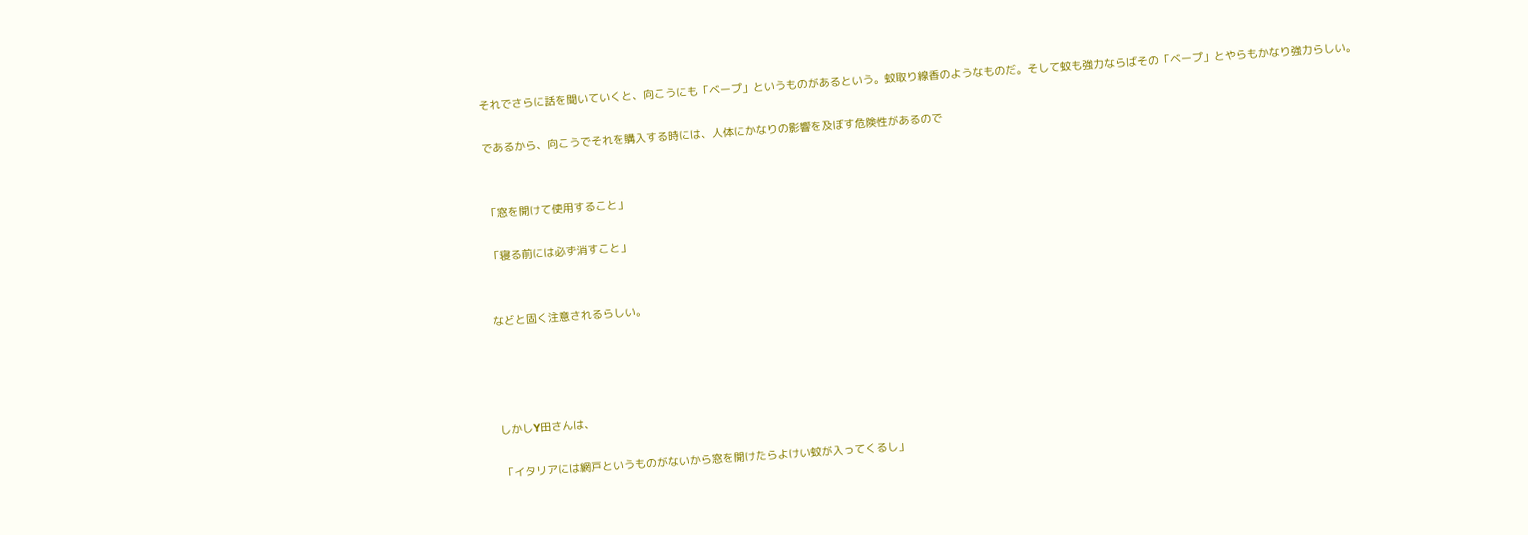それでさらに話を聞いていくと、向こうにも「ベープ」というものがあるという。蚊取り線香のようなものだ。そして蚊も強力ならばその「ベープ」とやらもかなり強力らしい。

であるから、向こうでそれを購入する時には、人体にかなりの影響を及ぼす危険性があるので


「窓を開けて使用すること」

「寝る前には必ず消すこと」


などと固く注意されるらしい。




しかしY田さんは、

「イタリアには網戸というものがないから窓を開けたらよけい蚊が入ってくるし」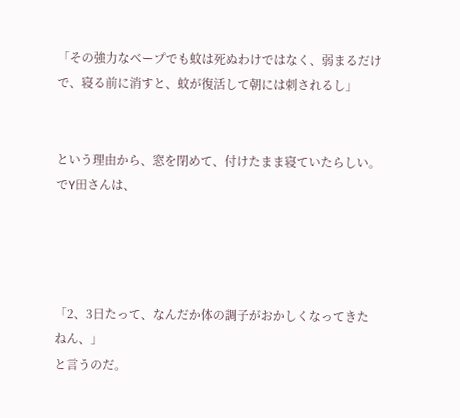「その強力なベープでも蚊は死ぬわけではなく、弱まるだけで、寝る前に消すと、蚊が復活して朝には刺されるし」


という理由から、窓を閉めて、付けたまま寝ていたらしい。
でY田さんは、




「2、3日たって、なんだか体の調子がおかしくなってきたねん、」
と言うのだ。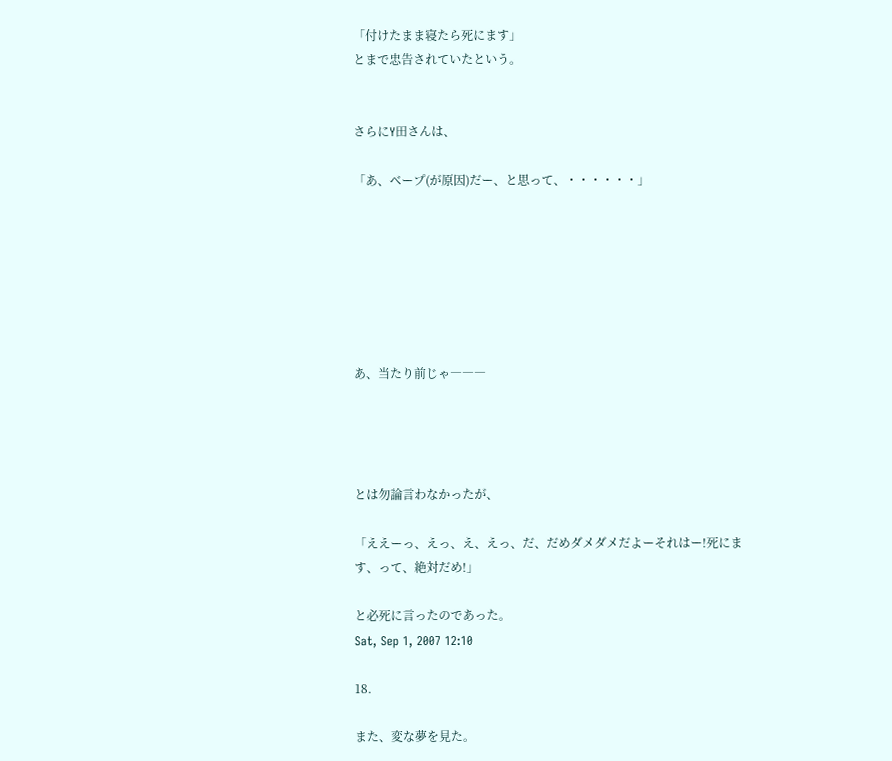「付けたまま寝たら死にます」
とまで忠告されていたという。


さらにY田さんは、

「あ、ベープ(が原因)だー、と思って、・・・・・・」







あ、当たり前じゃ―――




とは勿論言わなかったが、

「ええーっ、えっ、え、えっ、だ、だめダメダメだよーそれはー!死にます、って、絶対だめ!」

と必死に言ったのであった。
Sat, Sep 1, 2007 12:10

18.

また、変な夢を見た。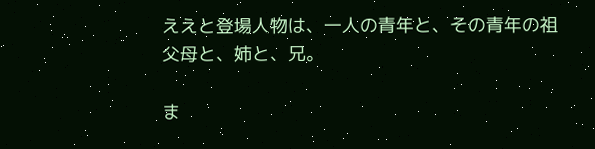ええと登場人物は、一人の青年と、その青年の祖父母と、姉と、兄。

ま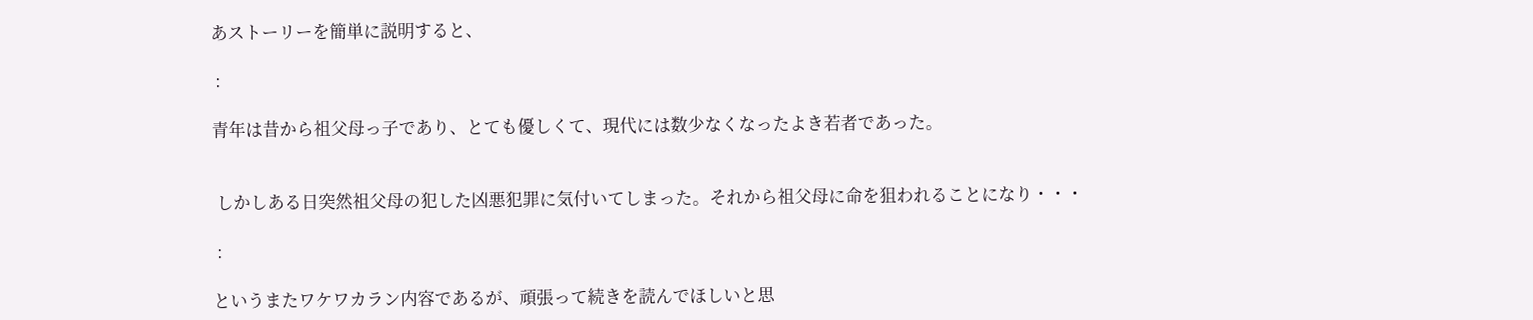あストーリーを簡単に説明すると、

 :

青年は昔から祖父母っ子であり、とても優しくて、現代には数少なくなったよき若者であった。


 しかしある日突然祖父母の犯した凶悪犯罪に気付いてしまった。それから祖父母に命を狙われることになり・・・

 :

というまたワケワカラン内容であるが、頑張って続きを読んでほしいと思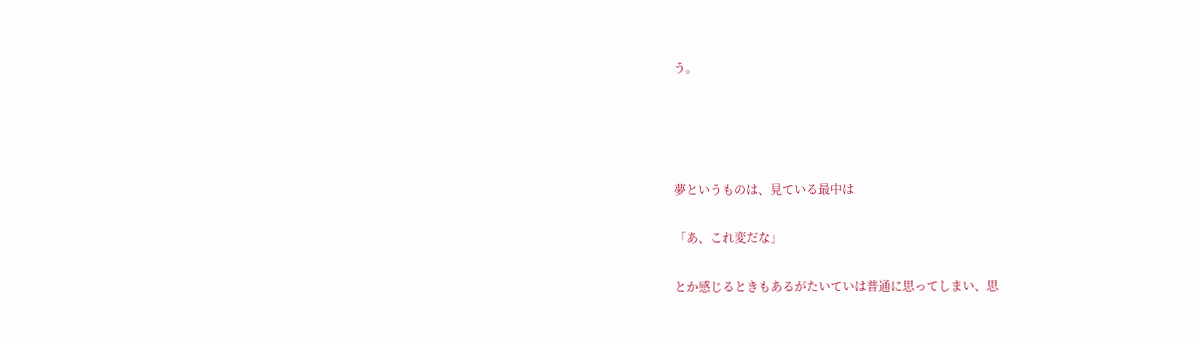う。




夢というものは、見ている最中は

「あ、これ変だな」

とか感じるときもあるがたいていは普通に思ってしまい、思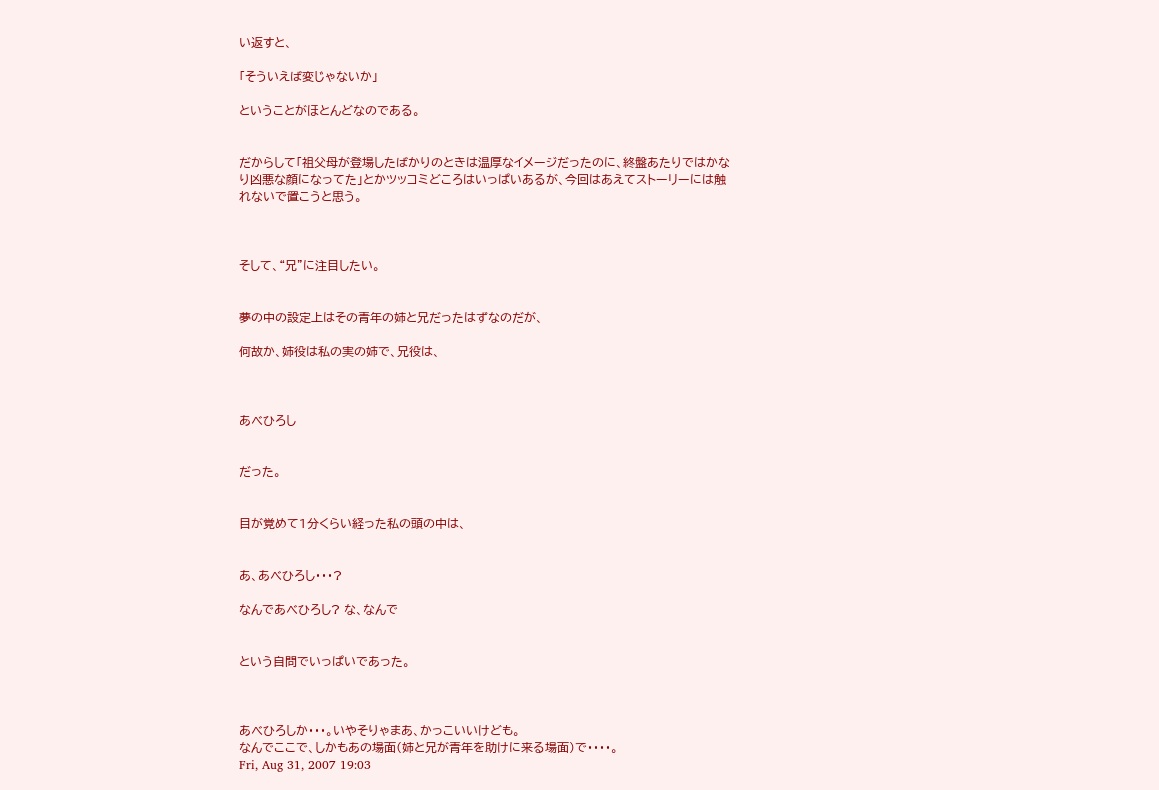い返すと、

「そういえば変じゃないか」

ということがほとんどなのである。


だからして「祖父母が登場したばかりのときは温厚なイメージだったのに、終盤あたりではかなり凶悪な顔になってた」とかツッコミどころはいっぱいあるが、今回はあえてストーリーには触れないで置こうと思う。



そして、“兄”に注目したい。


夢の中の設定上はその青年の姉と兄だったはずなのだが、

何故か、姉役は私の実の姉で、兄役は、



あべひろし


だった。


目が覚めて1分くらい経った私の頭の中は、


あ、あべひろし・・・?

なんであべひろし? な、なんで


という自問でいっぱいであった。



あべひろしか・・・。いやそりゃまあ、かっこいいけども。
なんでここで、しかもあの場面(姉と兄が青年を助けに来る場面)で・・・・。
Fri, Aug 31, 2007 19:03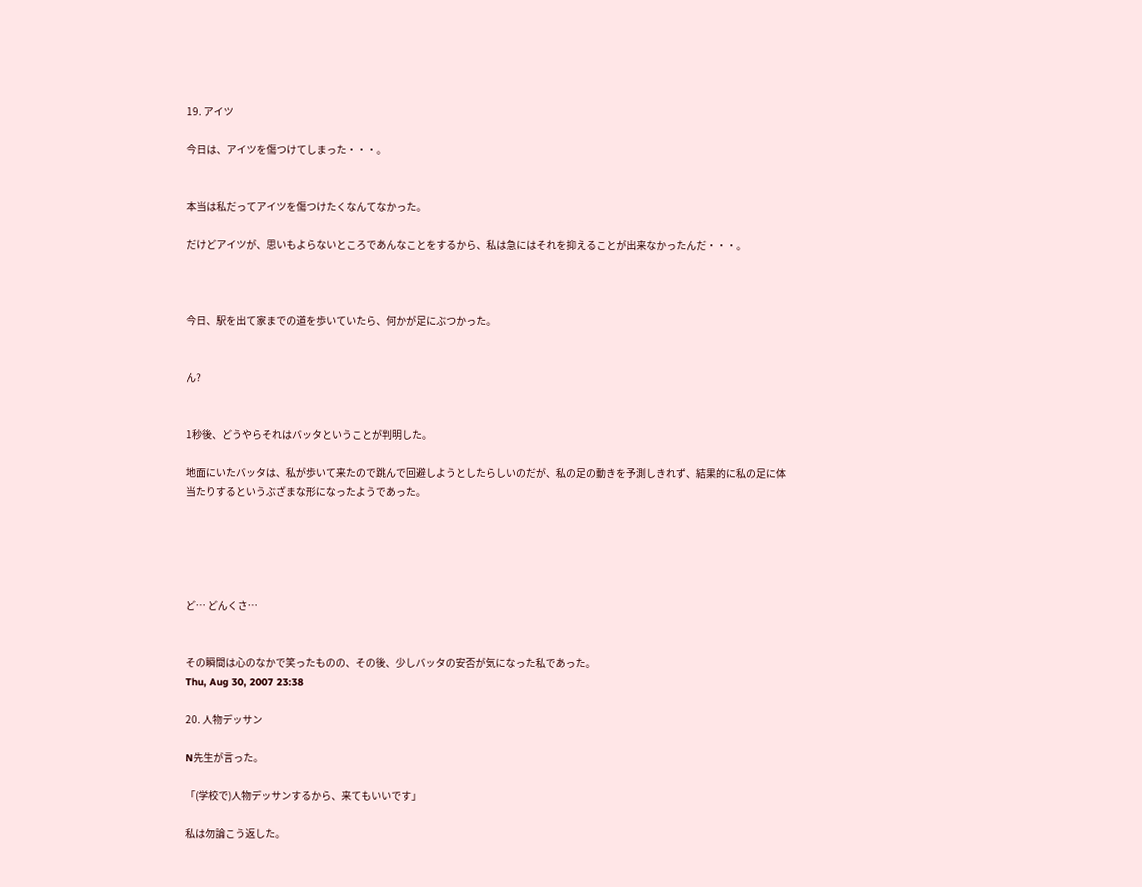19. アイツ

今日は、アイツを傷つけてしまった・・・。


本当は私だってアイツを傷つけたくなんてなかった。

だけどアイツが、思いもよらないところであんなことをするから、私は急にはそれを抑えることが出来なかったんだ・・・。



今日、駅を出て家までの道を歩いていたら、何かが足にぶつかった。


ん?


1秒後、どうやらそれはバッタということが判明した。

地面にいたバッタは、私が歩いて来たので跳んで回避しようとしたらしいのだが、私の足の動きを予測しきれず、結果的に私の足に体当たりするというぶざまな形になったようであった。





ど… どんくさ…


その瞬間は心のなかで笑ったものの、その後、少しバッタの安否が気になった私であった。
Thu, Aug 30, 2007 23:38

20. 人物デッサン

N先生が言った。

「(学校で)人物デッサンするから、来てもいいです」

私は勿論こう返した。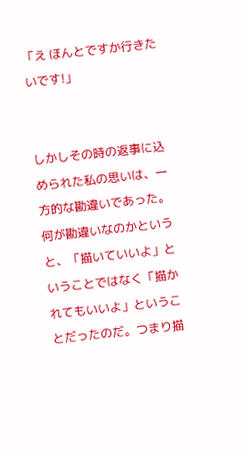「え ほんとですか行きたいです!」


しかしその時の返事に込められた私の思いは、一方的な勘違いであった。
何が勘違いなのかというと、「描いていいよ」ということではなく「描かれてもいいよ」ということだったのだ。つまり描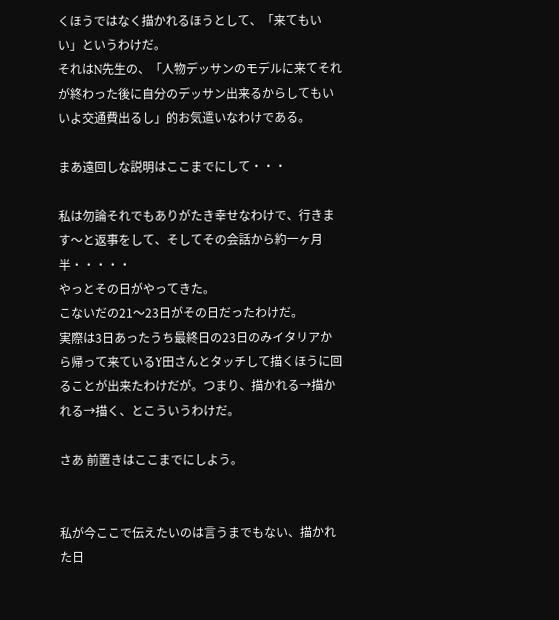くほうではなく描かれるほうとして、「来てもいい」というわけだ。
それはN先生の、「人物デッサンのモデルに来てそれが終わった後に自分のデッサン出来るからしてもいいよ交通費出るし」的お気遣いなわけである。

まあ遠回しな説明はここまでにして・・・

私は勿論それでもありがたき幸せなわけで、行きます〜と返事をして、そしてその会話から約一ヶ月半・・・・・
やっとその日がやってきた。
こないだの21〜23日がその日だったわけだ。
実際は3日あったうち最終日の23日のみイタリアから帰って来ているY田さんとタッチして描くほうに回ることが出来たわけだが。つまり、描かれる→描かれる→描く、とこういうわけだ。

さあ 前置きはここまでにしよう。


私が今ここで伝えたいのは言うまでもない、描かれた日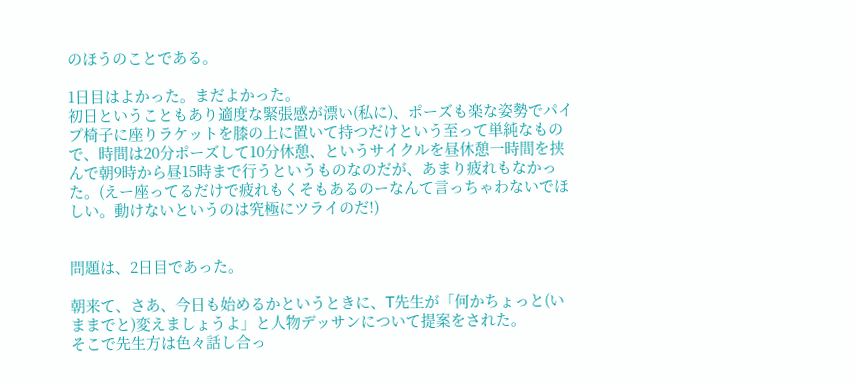のほうのことである。

1日目はよかった。まだよかった。
初日ということもあり適度な緊張感が漂い(私に)、ポーズも楽な姿勢でパイプ椅子に座りラケットを膝の上に置いて持つだけという至って単純なもので、時間は20分ポーズして10分休憩、というサイクルを昼休憩一時間を挟んで朝9時から昼15時まで行うというものなのだが、あまり疲れもなかった。(えー座ってるだけで疲れもくそもあるのーなんて言っちゃわないでほしい。動けないというのは究極にツライのだ!)


問題は、2日目であった。

朝来て、さあ、今日も始めるかというときに、T先生が「何かちょっと(いままでと)変えましょうよ」と人物デッサンについて提案をされた。
そこで先生方は色々話し合っ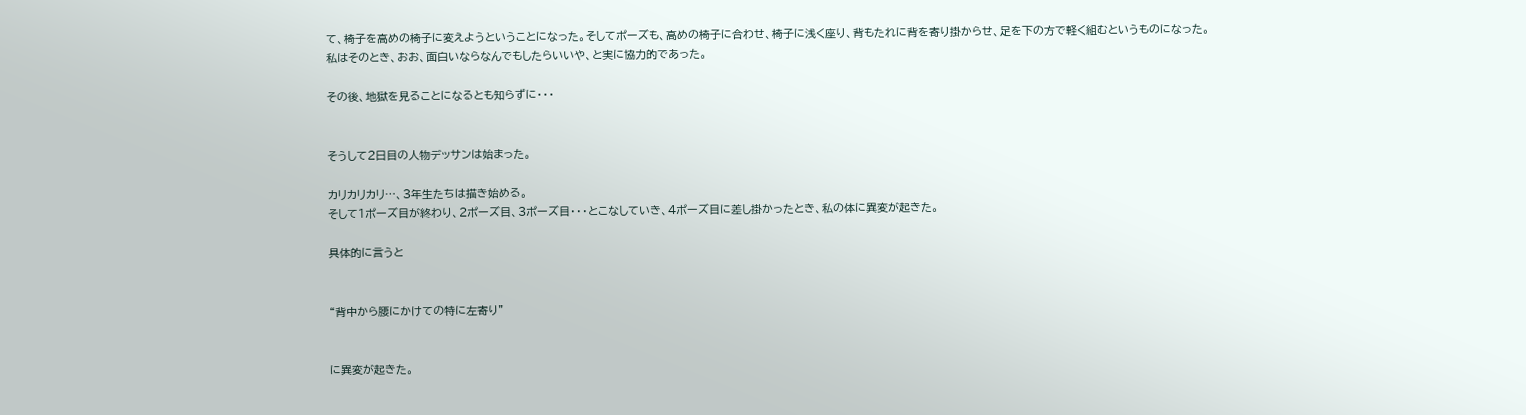て、椅子を高めの椅子に変えようということになった。そしてポーズも、高めの椅子に合わせ、椅子に浅く座り、背もたれに背を寄り掛からせ、足を下の方で軽く組むというものになった。
私はそのとき、おお、面白いならなんでもしたらいいや、と実に協力的であった。

その後、地獄を見ることになるとも知らずに・・・


そうして2日目の人物デッサンは始まった。

カリカリカリ…、3年生たちは描き始める。
そして1ポーズ目が終わり、2ポーズ目、3ポーズ目・・・とこなしていき、4ポーズ目に差し掛かったとき、私の体に異変が起きた。

具体的に言うと


“背中から腰にかけての特に左寄り”


に異変が起きた。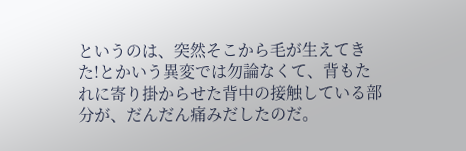というのは、突然そこから毛が生えてきた!とかいう異変では勿論なくて、背もたれに寄り掛からせた背中の接触している部分が、だんだん痛みだしたのだ。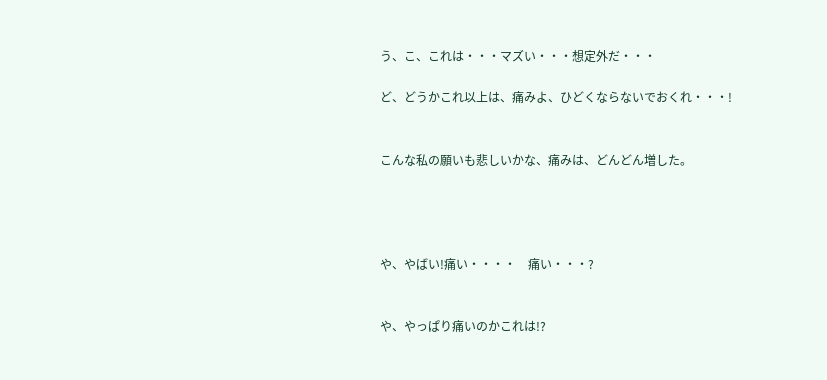う、こ、これは・・・マズい・・・想定外だ・・・

ど、どうかこれ以上は、痛みよ、ひどくならないでおくれ・・・!


こんな私の願いも悲しいかな、痛みは、どんどん増した。




や、やばい!痛い・・・・    痛い・・・?


や、やっぱり痛いのかこれは!?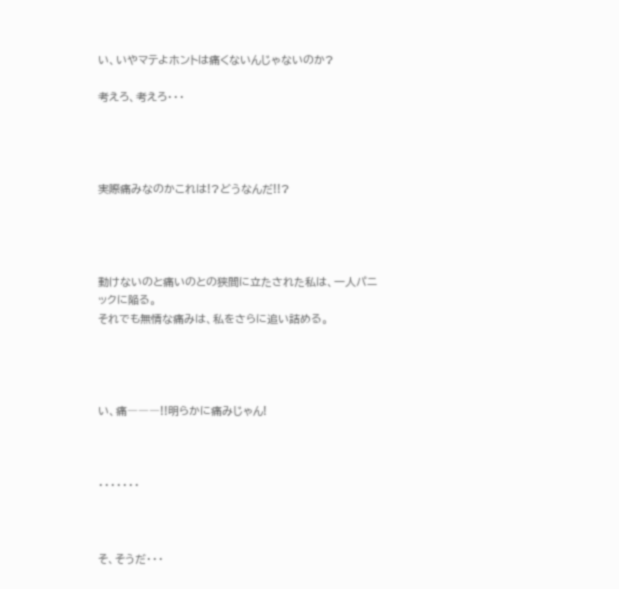い、いやマテよホントは痛くないんじゃないのか?

考えろ、考えろ・・・




実際痛みなのかこれは!?どうなんだ!!?




動けないのと痛いのとの狭間に立たされた私は、一人パニックに陥る。
それでも無情な痛みは、私をさらに追い詰める。




い、痛―――!!明らかに痛みじゃん!



・・・・・・・



そ、そうだ・・・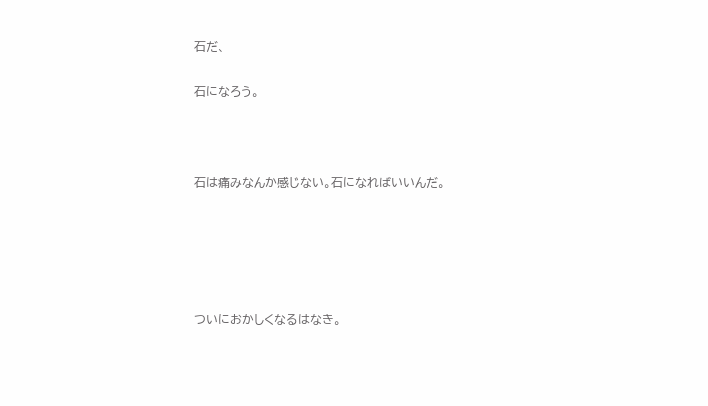石だ、


石になろう。





石は痛みなんか感じない。石になればいいんだ。








ついにおかしくなるはなき。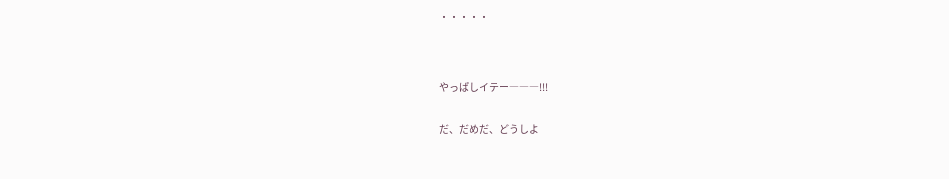・・・・・




やっぱしイテー―――!!!


だ、だめだ、どうしよ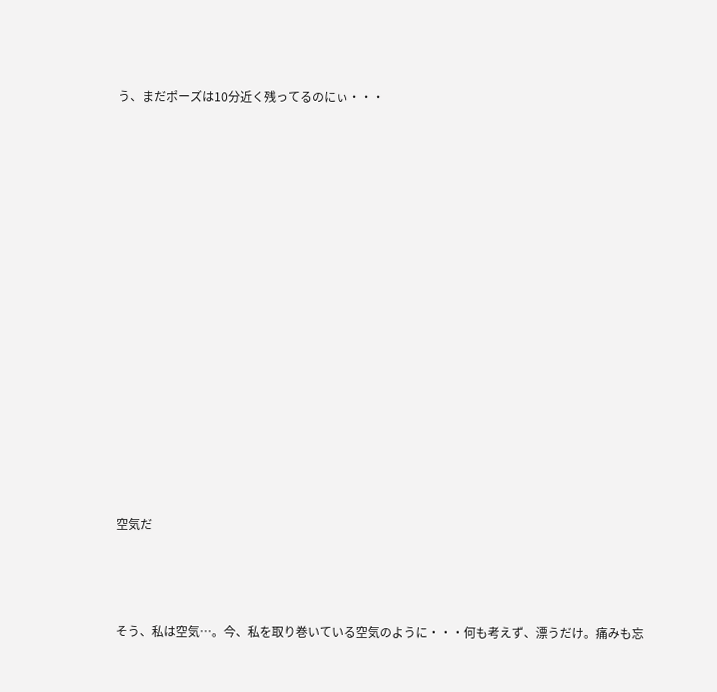う、まだポーズは10分近く残ってるのにぃ・・・















空気だ



そう、私は空気…。今、私を取り巻いている空気のように・・・何も考えず、漂うだけ。痛みも忘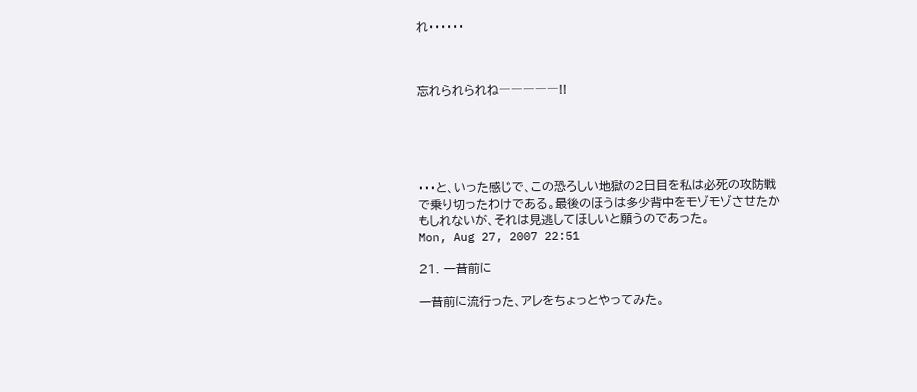れ・・・・・・



忘れられられね―――――!!





・・・と、いった感じで、この恐ろしい地獄の2日目を私は必死の攻防戦で乗り切ったわけである。最後のほうは多少背中をモゾモゾさせたかもしれないが、それは見逃してほしいと願うのであった。
Mon, Aug 27, 2007 22:51

21. 一昔前に

一昔前に流行った、アレをちょっとやってみた。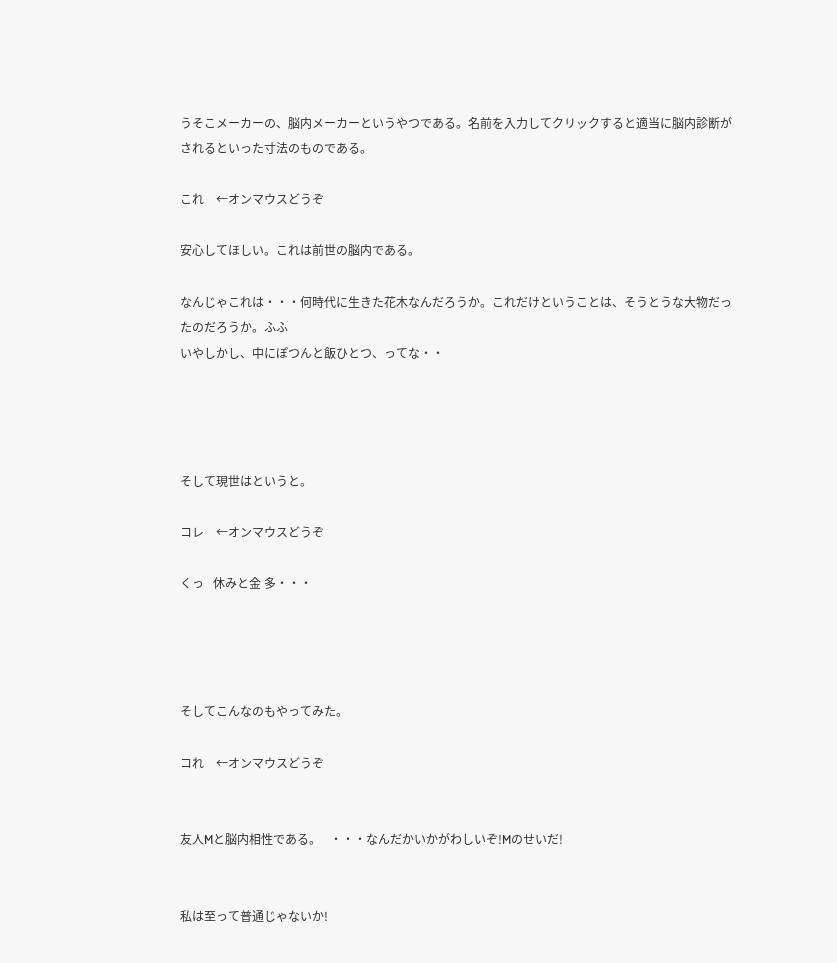うそこメーカーの、脳内メーカーというやつである。名前を入力してクリックすると適当に脳内診断がされるといった寸法のものである。

これ    ←オンマウスどうぞ

安心してほしい。これは前世の脳内である。

なんじゃこれは・・・何時代に生きた花木なんだろうか。これだけということは、そうとうな大物だったのだろうか。ふふ
いやしかし、中にぽつんと飯ひとつ、ってな・・




そして現世はというと。

コレ    ←オンマウスどうぞ

くっ   休みと金 多・・・




そしてこんなのもやってみた。

コれ    ←オンマウスどうぞ


友人Mと脳内相性である。   ・・・なんだかいかがわしいぞ!Mのせいだ!


私は至って普通じゃないか!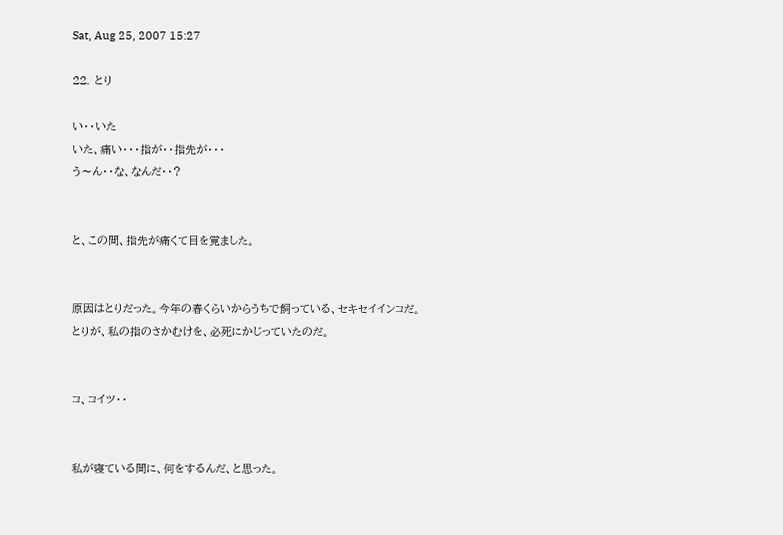Sat, Aug 25, 2007 15:27

22. とり

い・・いた
いた、痛い・・・指が・・指先が・・・
う〜ん・・な、なんだ・・?


と、この間、指先が痛くて目を覚ました。


原因はとりだった。今年の春くらいからうちで飼っている、セキセイインコだ。
とりが、私の指のさかむけを、必死にかじっていたのだ。


コ、コイツ・・


私が寝ている間に、何をするんだ、と思った。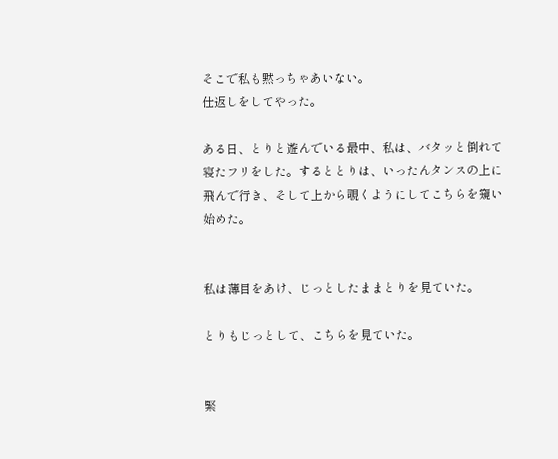そこで私も黙っちゃあいない。
仕返しをしてやった。

ある日、とりと遊んでいる最中、私は、バタッと倒れて寝たフリをした。するととりは、いったんタンスの上に飛んで行き、そして上から覗くようにしてこちらを窺い始めた。


私は薄目をあけ、じっとしたままとりを見ていた。

とりもじっとして、こちらを見ていた。


緊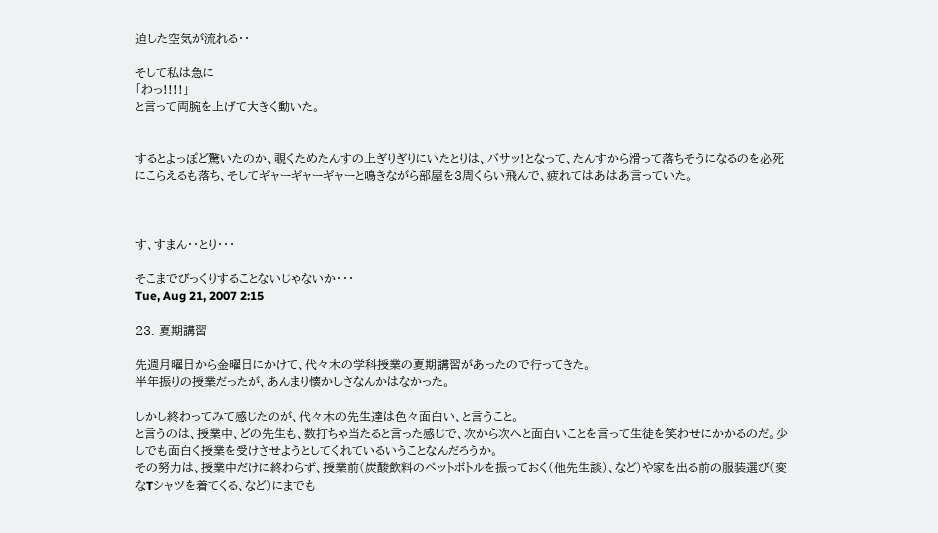迫した空気が流れる・・

そして私は急に
「わっ!!!!」
と言って両腕を上げて大きく動いた。


するとよっぽど驚いたのか、覗くためたんすの上ぎりぎりにいたとりは、バサッ!となって、たんすから滑って落ちそうになるのを必死にこらえるも落ち、そしてギャーギャーギャーと鳴きながら部屋を3周くらい飛んで、疲れてはあはあ言っていた。



す、すまん・・とり・・・

そこまでびっくりすることないじゃないか・・・
Tue, Aug 21, 2007 2:15

23. 夏期講習

先週月曜日から金曜日にかけて、代々木の学科授業の夏期講習があったので行ってきた。
半年振りの授業だったが、あんまり懐かしさなんかはなかった。

しかし終わってみて感じたのが、代々木の先生達は色々面白い、と言うこと。
と言うのは、授業中、どの先生も、数打ちゃ当たると言った感じで、次から次へと面白いことを言って生徒を笑わせにかかるのだ。少しでも面白く授業を受けさせようとしてくれているいうことなんだろうか。
その努力は、授業中だけに終わらず、授業前(炭酸飲料のペットボトルを振っておく(他先生談)、など)や家を出る前の服装選び(変なTシャツを着てくる、など)にまでも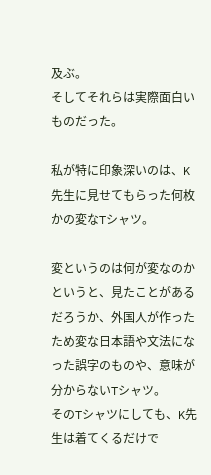及ぶ。
そしてそれらは実際面白いものだった。

私が特に印象深いのは、K先生に見せてもらった何枚かの変なTシャツ。

変というのは何が変なのかというと、見たことがあるだろうか、外国人が作ったため変な日本語や文法になった誤字のものや、意味が分からないTシャツ。
そのTシャツにしても、K先生は着てくるだけで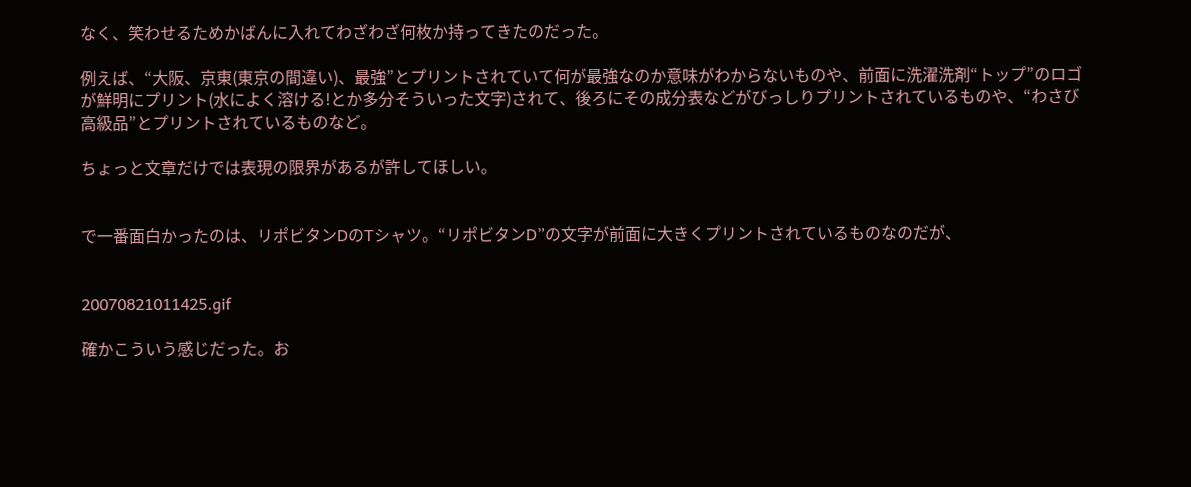なく、笑わせるためかばんに入れてわざわざ何枚か持ってきたのだった。

例えば、“大阪、京東(東京の間違い)、最強”とプリントされていて何が最強なのか意味がわからないものや、前面に洗濯洗剤“トップ”のロゴが鮮明にプリント(水によく溶ける!とか多分そういった文字)されて、後ろにその成分表などがびっしりプリントされているものや、“わさび 高級品”とプリントされているものなど。

ちょっと文章だけでは表現の限界があるが許してほしい。


で一番面白かったのは、リポビタンDのTシャツ。“リポビタンD”の文字が前面に大きくプリントされているものなのだが、


20070821011425.gif

確かこういう感じだった。お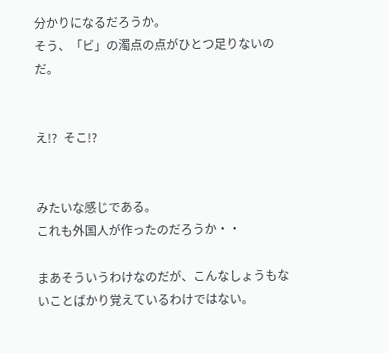分かりになるだろうか。
そう、「ビ」の濁点の点がひとつ足りないのだ。


え!?  そこ!?


みたいな感じである。
これも外国人が作ったのだろうか・・

まあそういうわけなのだが、こんなしょうもないことばかり覚えているわけではない。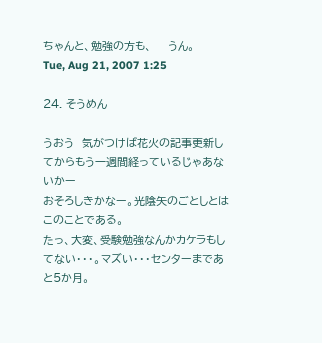ちゃんと、勉強の方も、    うん。
Tue, Aug 21, 2007 1:25

24. そうめん

うおう  気がつけば花火の記事更新してからもう一週間経っているじゃあないかー
おそろしきかなー。光陰矢のごとしとはこのことである。
たっ、大変、受験勉強なんかカケラもしてない・・・。マズい・・・センターまであと5か月。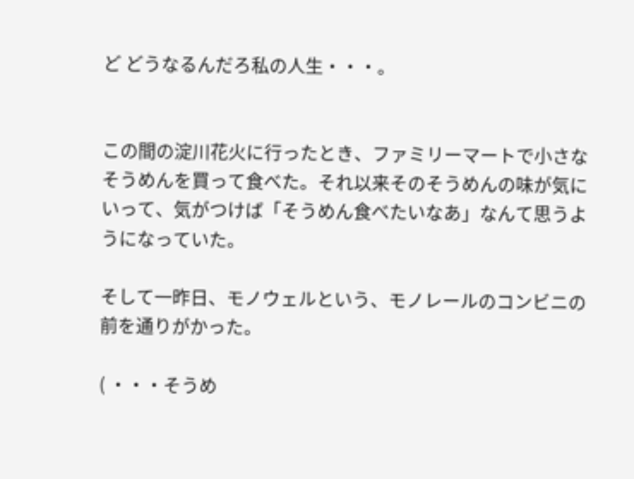ど どうなるんだろ私の人生・・・。


この間の淀川花火に行ったとき、ファミリーマートで小さなそうめんを買って食べた。それ以来そのそうめんの味が気にいって、気がつけば「そうめん食べたいなあ」なんて思うようになっていた。

そして一昨日、モノウェルという、モノレールのコンビニの前を通りがかった。

( ・・・そうめ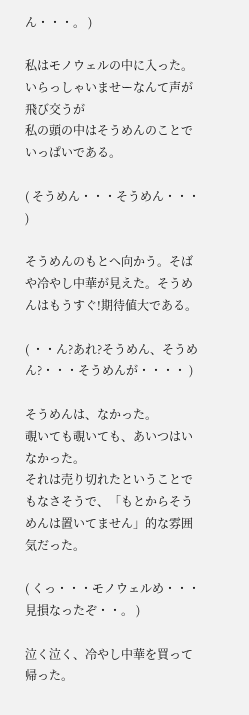ん・・・。 )

私はモノウェルの中に入った。いらっしゃいませーなんて声が飛び交うが
私の頭の中はそうめんのことでいっぱいである。

( そうめん・・・そうめん・・・ )

そうめんのもとへ向かう。そばや冷やし中華が見えた。そうめんはもうすぐ!期待値大である。

( ・・ん?あれ?そうめん、そうめん?・・・そうめんが・・・・ )

そうめんは、なかった。
覗いても覗いても、あいつはいなかった。
それは売り切れたということでもなさそうで、「もとからそうめんは置いてません」的な雰囲気だった。

( くっ・・・モノウェルめ・・・見損なったぞ・・。 )

泣く泣く、冷やし中華を買って帰った。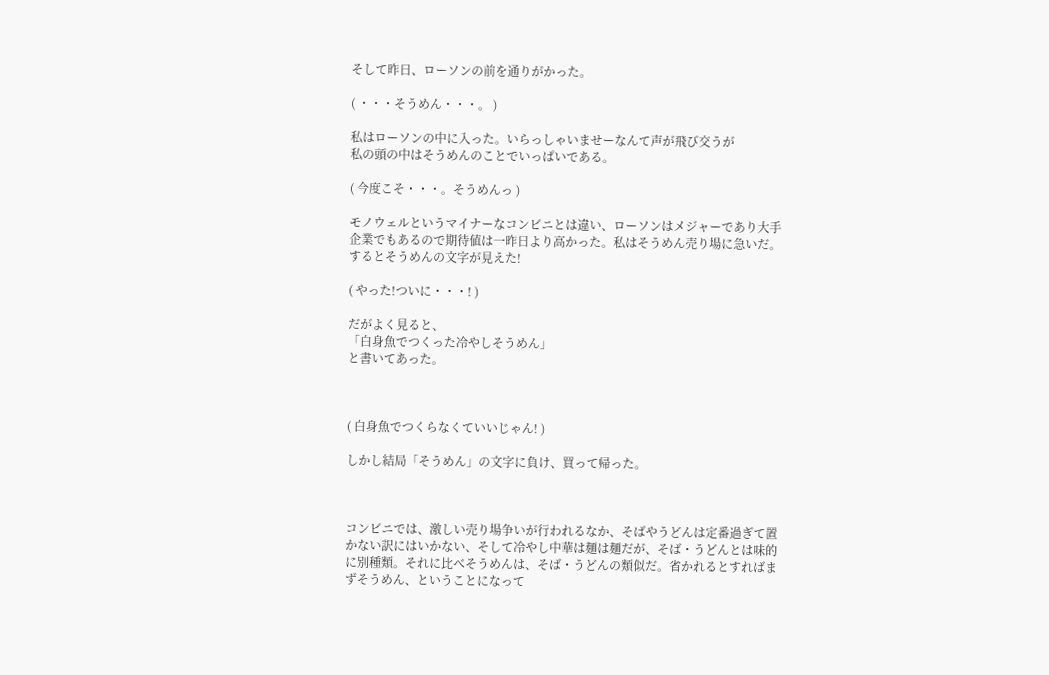そして昨日、ローソンの前を通りがかった。

( ・・・そうめん・・・。 )

私はローソンの中に入った。いらっしゃいませーなんて声が飛び交うが
私の頭の中はそうめんのことでいっぱいである。

( 今度こそ・・・。そうめんっ )

モノウェルというマイナーなコンビニとは違い、ローソンはメジャーであり大手企業でもあるので期待値は一昨日より高かった。私はそうめん売り場に急いだ。するとそうめんの文字が見えた!

( やった!ついに・・・! )

だがよく見ると、
「白身魚でつくった冷やしそうめん」
と書いてあった。



( 白身魚でつくらなくていいじゃん! )

しかし結局「そうめん」の文字に負け、買って帰った。



コンビニでは、激しい売り場争いが行われるなか、そばやうどんは定番過ぎて置かない訳にはいかない、そして冷やし中華は麺は麺だが、そば・うどんとは味的に別種類。それに比べそうめんは、そば・うどんの類似だ。省かれるとすればまずそうめん、ということになって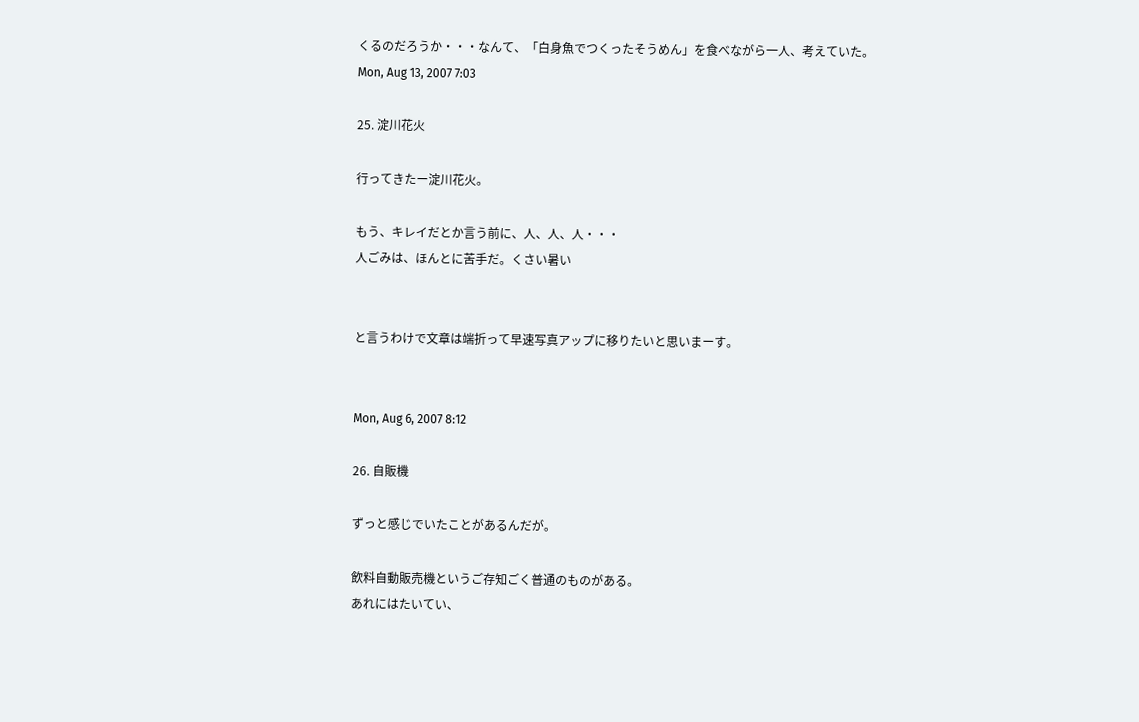くるのだろうか・・・なんて、「白身魚でつくったそうめん」を食べながら一人、考えていた。
Mon, Aug 13, 2007 7:03

25. 淀川花火

行ってきたー淀川花火。

もう、キレイだとか言う前に、人、人、人・・・
人ごみは、ほんとに苦手だ。くさい暑い


と言うわけで文章は端折って早速写真アップに移りたいと思いまーす。


Mon, Aug 6, 2007 8:12

26. 自販機

ずっと感じでいたことがあるんだが。

飲料自動販売機というご存知ごく普通のものがある。
あれにはたいてい、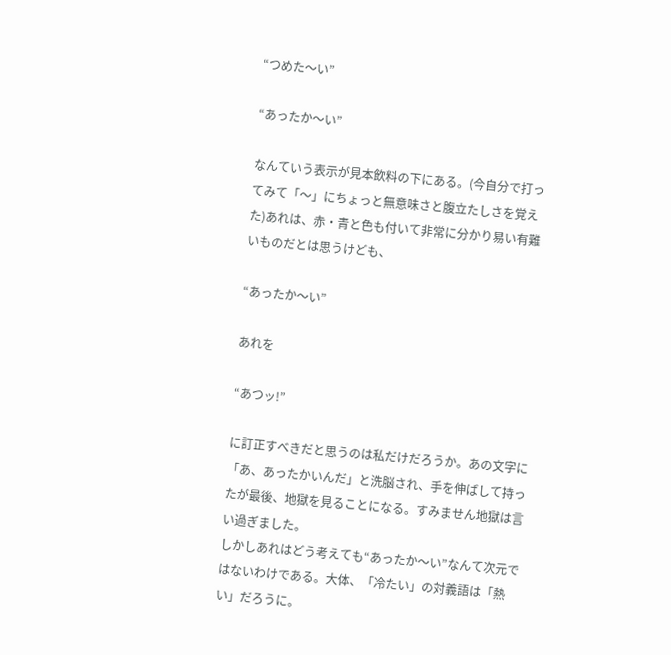“つめた〜い”

“あったか〜い”

なんていう表示が見本飲料の下にある。(今自分で打ってみて「〜」にちょっと無意味さと腹立たしさを覚えた)あれは、赤・青と色も付いて非常に分かり易い有難いものだとは思うけども、

“あったか〜い”

あれを

“あつッ!”

に訂正すべきだと思うのは私だけだろうか。あの文字に「あ、あったかいんだ」と洗脳され、手を伸ばして持ったが最後、地獄を見ることになる。すみません地獄は言い過ぎました。
しかしあれはどう考えても“あったか〜い”なんて次元ではないわけである。大体、「冷たい」の対義語は「熱い」だろうに。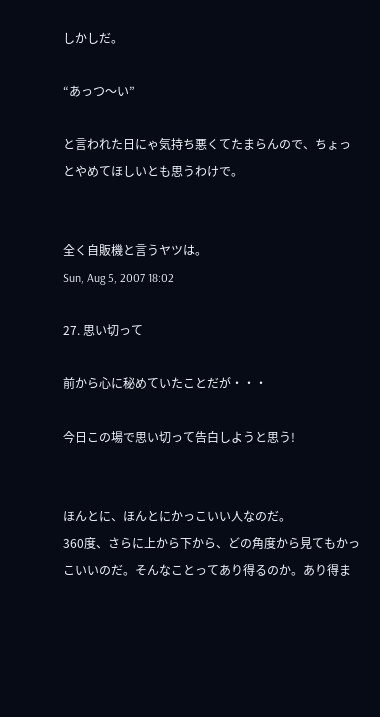しかしだ。

“あっつ〜い”

と言われた日にゃ気持ち悪くてたまらんので、ちょっとやめてほしいとも思うわけで。


全く自販機と言うヤツは。
Sun, Aug 5, 2007 18:02

27. 思い切って

前から心に秘めていたことだが・・・

今日この場で思い切って告白しようと思う!


ほんとに、ほんとにかっこいい人なのだ。
360度、さらに上から下から、どの角度から見てもかっこいいのだ。そんなことってあり得るのか。あり得ま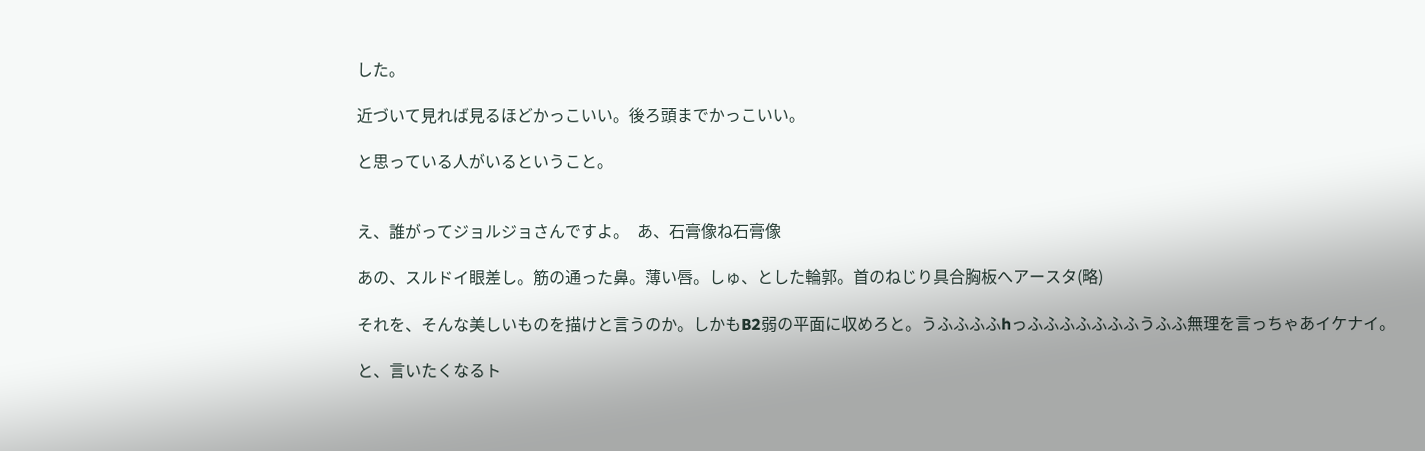した。

近づいて見れば見るほどかっこいい。後ろ頭までかっこいい。

と思っている人がいるということ。


え、誰がってジョルジョさんですよ。  あ、石膏像ね石膏像

あの、スルドイ眼差し。筋の通った鼻。薄い唇。しゅ、とした輪郭。首のねじり具合胸板へアースタ(略)

それを、そんな美しいものを描けと言うのか。しかもB2弱の平面に収めろと。うふふふふhっふふふふふふふうふふ無理を言っちゃあイケナイ。

と、言いたくなるト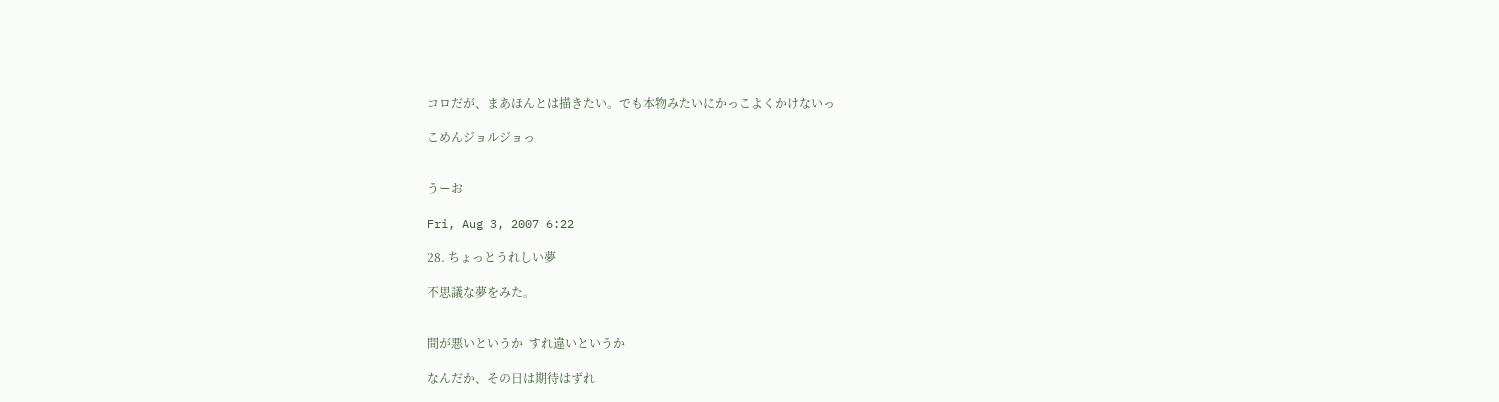コロだが、まあほんとは描きたい。でも本物みたいにかっこよくかけないっ

こめんジョルジョっ


うーお

Fri, Aug 3, 2007 6:22

28. ちょっとうれしい夢

不思議な夢をみた。


間が悪いというか  すれ違いというか

なんだか、その日は期待はずれ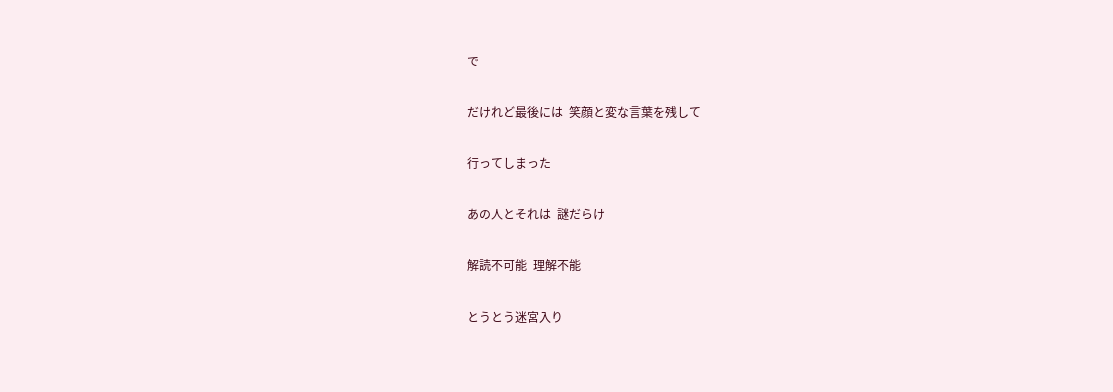で

だけれど最後には  笑顔と変な言葉を残して

行ってしまった

あの人とそれは  謎だらけ

解読不可能  理解不能

とうとう迷宮入り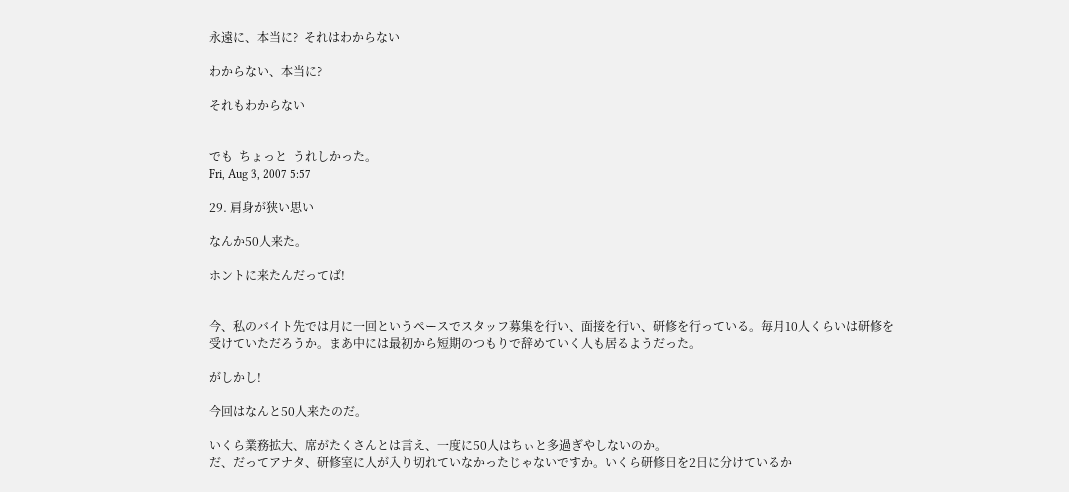永遠に、本当に?  それはわからない

わからない、本当に?

それもわからない


でも  ちょっと  うれしかった。
Fri, Aug 3, 2007 5:57

29. 肩身が狭い思い

なんか50人来た。

ホントに来たんだってば!


今、私のバイト先では月に一回というペースでスタッフ募集を行い、面接を行い、研修を行っている。毎月10人くらいは研修を受けていただろうか。まあ中には最初から短期のつもりで辞めていく人も居るようだった。

がしかし!

今回はなんと50人来たのだ。

いくら業務拡大、席がたくさんとは言え、一度に50人はちぃと多過ぎやしないのか。
だ、だってアナタ、研修室に人が入り切れていなかったじゃないですか。いくら研修日を2日に分けているか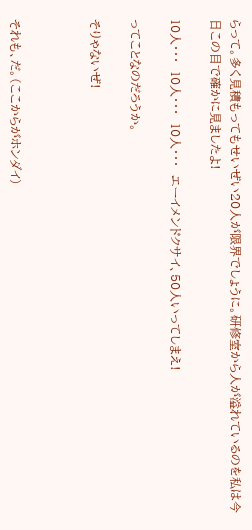らって。多く見積もってもせいぜい20人が限界でしょうに。研修室から人が溢れているのを私は今日この目で確かに見ましたよ!

10人・・・  10人・・・  10人・・・  エーイメンドクサイ、50人いってしまえ!

ってことなのだろうか。

そりゃないぜ!



それも、だ。(ここからがホンダイ)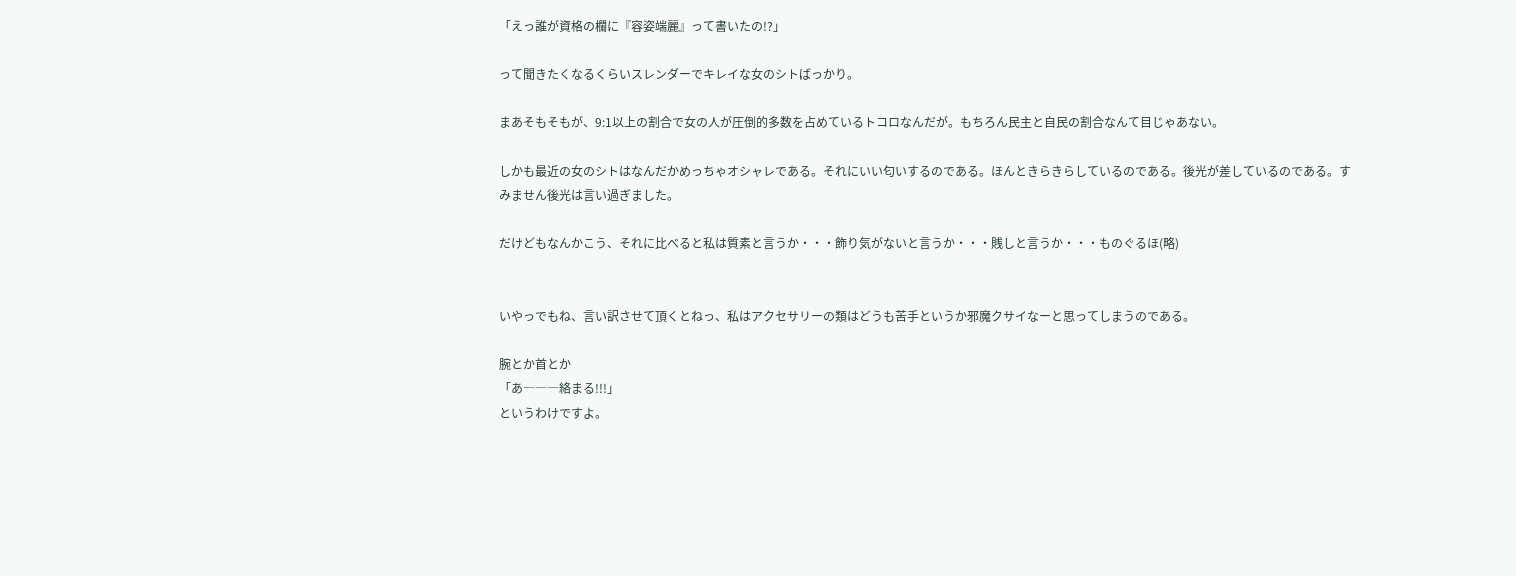「えっ誰が資格の欄に『容姿端麗』って書いたの!?」

って聞きたくなるくらいスレンダーでキレイな女のシトばっかり。

まあそもそもが、9:1以上の割合で女の人が圧倒的多数を占めているトコロなんだが。もちろん民主と自民の割合なんて目じゃあない。

しかも最近の女のシトはなんだかめっちゃオシャレである。それにいい匂いするのである。ほんときらきらしているのである。後光が差しているのである。すみません後光は言い過ぎました。

だけどもなんかこう、それに比べると私は質素と言うか・・・飾り気がないと言うか・・・賎しと言うか・・・ものぐるほ(略)


いやっでもね、言い訳させて頂くとねっ、私はアクセサリーの類はどうも苦手というか邪魔クサイなーと思ってしまうのである。

腕とか首とか
「あ―――絡まる!!!」
というわけですよ。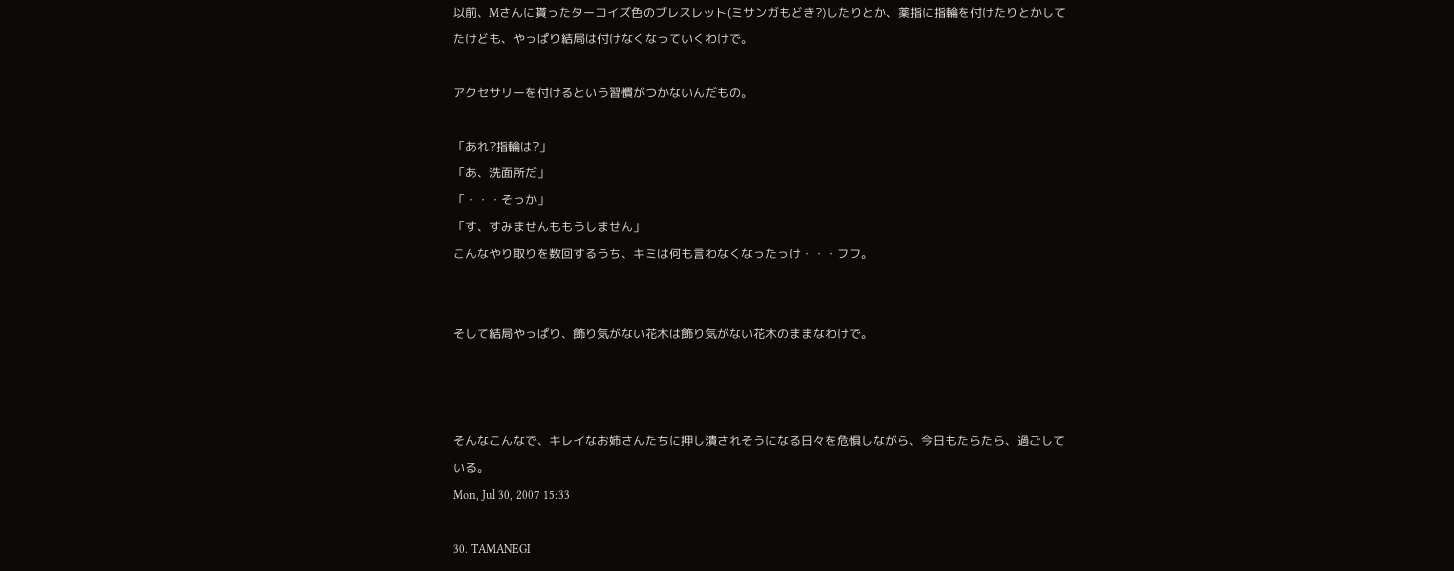以前、Mさんに貰ったターコイズ色のブレスレット(ミサンガもどき?)したりとか、薬指に指輪を付けたりとかしてたけども、やっぱり結局は付けなくなっていくわけで。

アクセサリーを付けるという習慣がつかないんだもの。

「あれ?指輪は?」
「あ、洗面所だ」
「・・・そっか」
「す、すみませんももうしません」
こんなやり取りを数回するうち、キミは何も言わなくなったっけ・・・フフ。


そして結局やっぱり、飾り気がない花木は飾り気がない花木のままなわけで。



そんなこんなで、キレイなお姉さんたちに押し潰されそうになる日々を危惧しながら、今日もたらたら、過ごしている。
Mon, Jul 30, 2007 15:33

30. TAMANEGI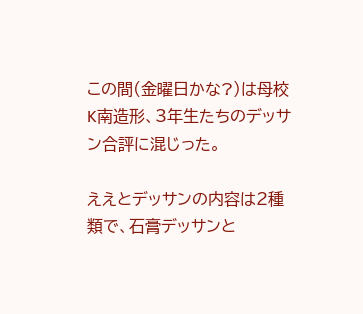この間(金曜日かな?)は母校K南造形、3年生たちのデッサン合評に混じった。

ええとデッサンの内容は2種類で、石膏デッサンと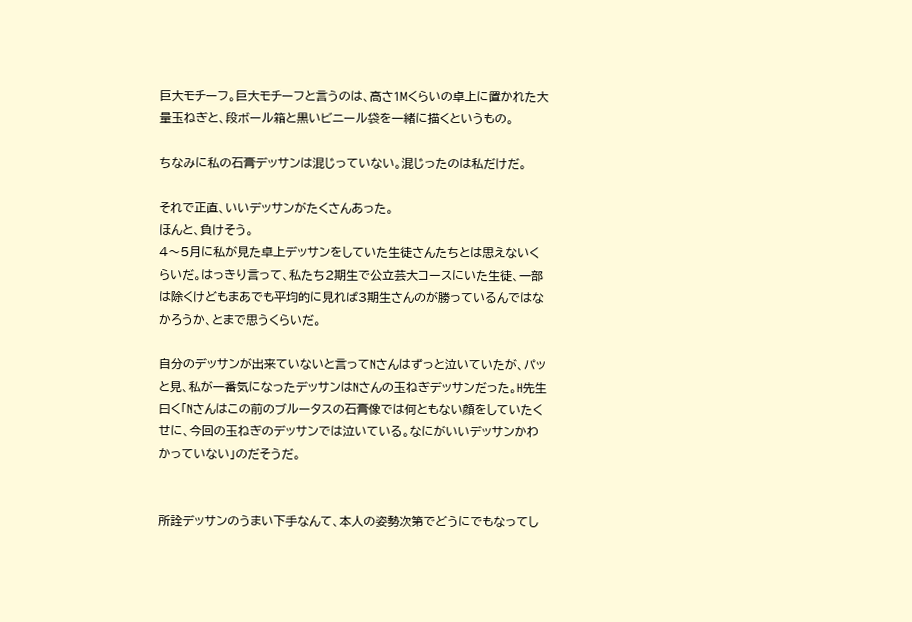巨大モチーフ。巨大モチーフと言うのは、高さ1Mくらいの卓上に置かれた大量玉ねぎと、段ボール箱と黒いビニール袋を一緒に描くというもの。

ちなみに私の石膏デッサンは混じっていない。混じったのは私だけだ。

それで正直、いいデッサンがたくさんあった。
ほんと、負けそう。
4〜5月に私が見た卓上デッサンをしていた生徒さんたちとは思えないくらいだ。はっきり言って、私たち2期生で公立芸大コースにいた生徒、一部は除くけどもまあでも平均的に見れば3期生さんのが勝っているんではなかろうか、とまで思うくらいだ。

自分のデッサンが出来ていないと言ってNさんはずっと泣いていたが、パッと見、私が一番気になったデッサンはNさんの玉ねぎデッサンだった。H先生曰く「Nさんはこの前のブルータスの石膏像では何ともない顔をしていたくせに、今回の玉ねぎのデッサンでは泣いている。なにがいいデッサンかわかっていない」のだそうだ。


所詮デッサンのうまい下手なんて、本人の姿勢次第でどうにでもなってし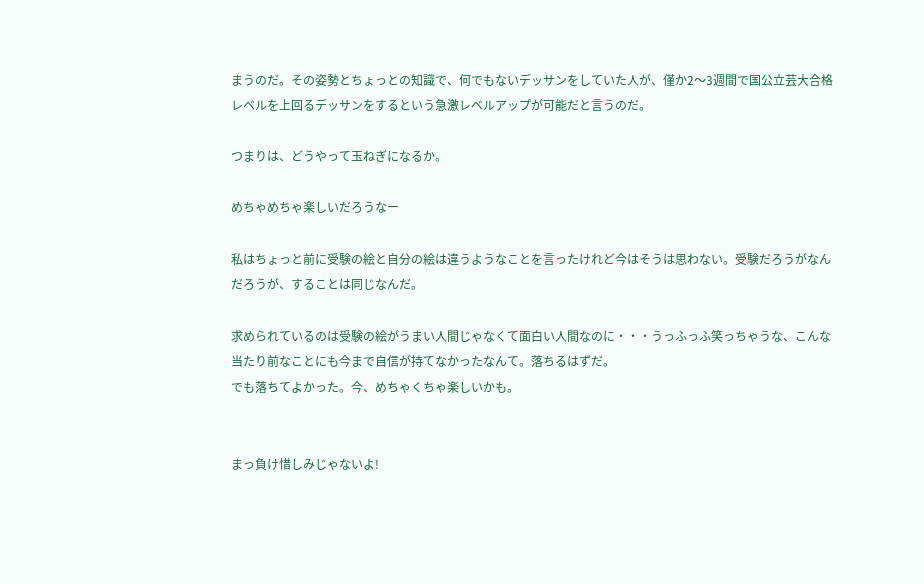まうのだ。その姿勢とちょっとの知識で、何でもないデッサンをしていた人が、僅か2〜3週間で国公立芸大合格レベルを上回るデッサンをするという急激レベルアップが可能だと言うのだ。

つまりは、どうやって玉ねぎになるか。

めちゃめちゃ楽しいだろうなー

私はちょっと前に受験の絵と自分の絵は違うようなことを言ったけれど今はそうは思わない。受験だろうがなんだろうが、することは同じなんだ。

求められているのは受験の絵がうまい人間じゃなくて面白い人間なのに・・・うっふっふ笑っちゃうな、こんな当たり前なことにも今まで自信が持てなかったなんて。落ちるはずだ。
でも落ちてよかった。今、めちゃくちゃ楽しいかも。


まっ負け惜しみじゃないよ!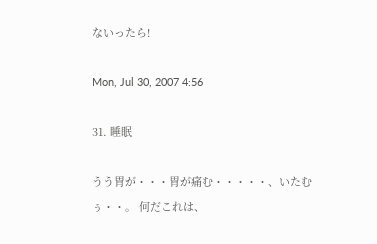ないったら!

Mon, Jul 30, 2007 4:56

31. 睡眠

うう胃が・・・胃が痛む・・・・・、いたむぅ・・。 何だこれは、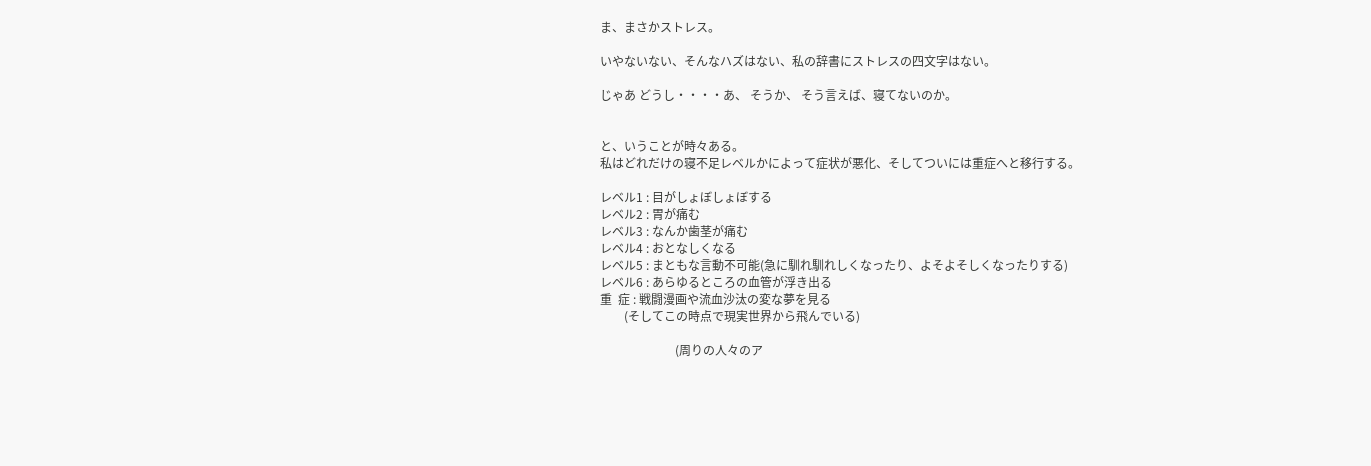ま、まさかストレス。

いやないない、そんなハズはない、私の辞書にストレスの四文字はない。

じゃあ どうし・・・・あ、 そうか、 そう言えば、寝てないのか。


と、いうことが時々ある。
私はどれだけの寝不足レベルかによって症状が悪化、そしてついには重症へと移行する。

レベル1 : 目がしょぼしょぼする
レベル2 : 胃が痛む
レベル3 : なんか歯茎が痛む
レベル4 : おとなしくなる
レベル5 : まともな言動不可能(急に馴れ馴れしくなったり、よそよそしくなったりする)
レベル6 : あらゆるところの血管が浮き出る
重  症 : 戦闘漫画や流血沙汰の変な夢を見る
        (そしてこの時点で現実世界から飛んでいる)

                         (周りの人々のア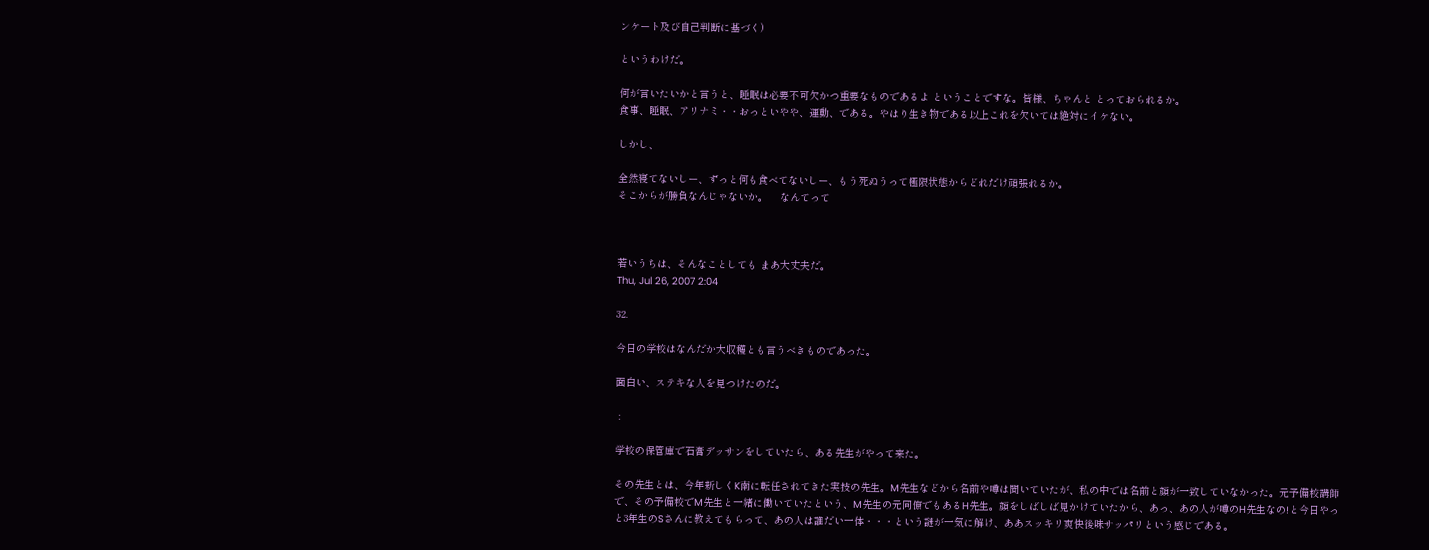ンケート及び自己判断に基づく)

というわけだ。

何が言いたいかと言うと、睡眠は必要不可欠かつ重要なものであるよ ということですな。皆様、ちゃんと とっておられるか。
食事、睡眠、アリナミ・・おっといやや、運動、である。やはり生き物である以上これを欠いては絶対にイケない。

しかし、

全然寝てないしー、ずっと何も食べてないしー、もう死ぬうって極限状態からどれだけ頑張れるか。
そこからが勝負なんじゃないか。    なんてって



若いうちは、そんなことしても まあ大丈夫だ。
Thu, Jul 26, 2007 2:04

32.

今日の学校はなんだか大収穫とも言うべきものであった。

面白い、ステキな人を見つけたのだ。

 :

学校の保管庫で石膏デッサンをしていたら、ある先生がやって来た。

その先生とは、今年新しくK南に転任されてきた実技の先生。M先生などから名前や噂は聞いていたが、私の中では名前と顔が一致していなかった。元予備校講師で、その予備校でM先生と一緒に働いていたという、M先生の元同僚でもあるH先生。顔をしばしば見かけていたから、あっ、あの人が噂のH先生なの!と今日やっと3年生のSさんに教えてもらって、あの人は誰だい一体・・・という謎が一気に解け、ああスッキリ爽快後味サッパリという感じである。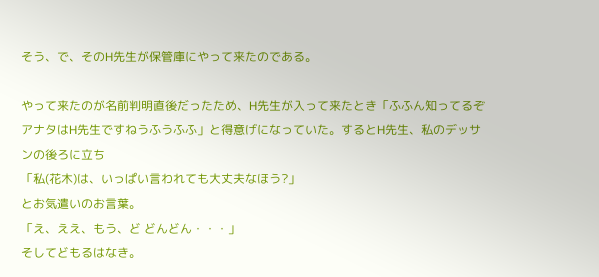そう、で、そのH先生が保管庫にやって来たのである。

やって来たのが名前判明直後だったため、H先生が入って来たとき「ふふん知ってるぞアナタはH先生ですねうふうふふ」と得意げになっていた。するとH先生、私のデッサンの後ろに立ち
「私(花木)は、いっぱい言われても大丈夫なほう?」
とお気遣いのお言葉。
「え、ええ、もう、ど どんどん・・・」
そしてどもるはなき。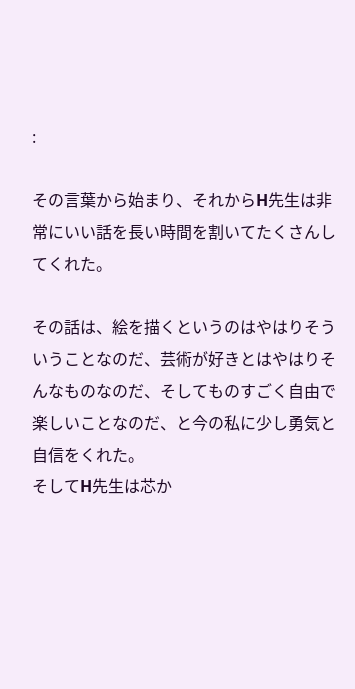:

その言葉から始まり、それからH先生は非常にいい話を長い時間を割いてたくさんしてくれた。

その話は、絵を描くというのはやはりそういうことなのだ、芸術が好きとはやはりそんなものなのだ、そしてものすごく自由で楽しいことなのだ、と今の私に少し勇気と自信をくれた。
そしてH先生は芯か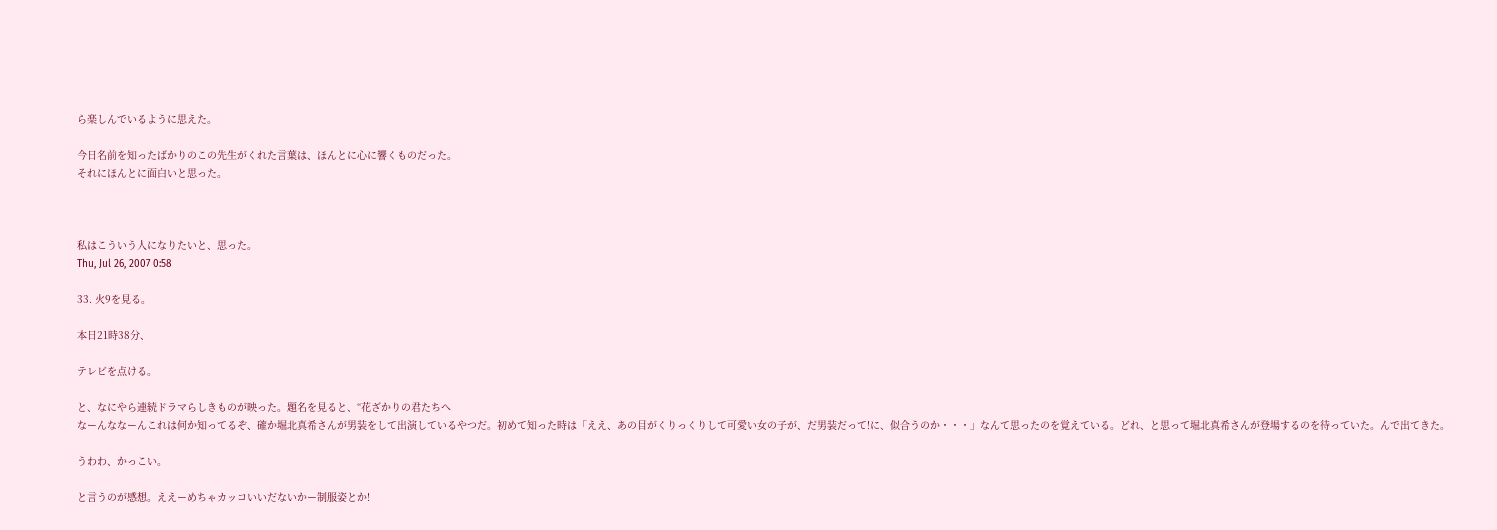ら楽しんでいるように思えた。

今日名前を知ったばかりのこの先生がくれた言葉は、ほんとに心に響くものだった。
それにほんとに面白いと思った。



私はこういう人になりたいと、思った。
Thu, Jul 26, 2007 0:58

33. 火9を見る。

本日21時38分、

テレビを点ける。

と、なにやら連続ドラマらしきものが映った。題名を見ると、“花ざかりの君たちへ
なーんななーんこれは何か知ってるぞ、確か堀北真希さんが男装をして出演しているやつだ。初めて知った時は「ええ、あの目がくりっくりして可愛い女の子が、だ男装だって!に、似合うのか・・・」なんて思ったのを覚えている。どれ、と思って堀北真希さんが登場するのを待っていた。んで出てきた。

うわわ、かっこい。

と言うのが感想。ええーめちゃカッコいいだないかー制服姿とか!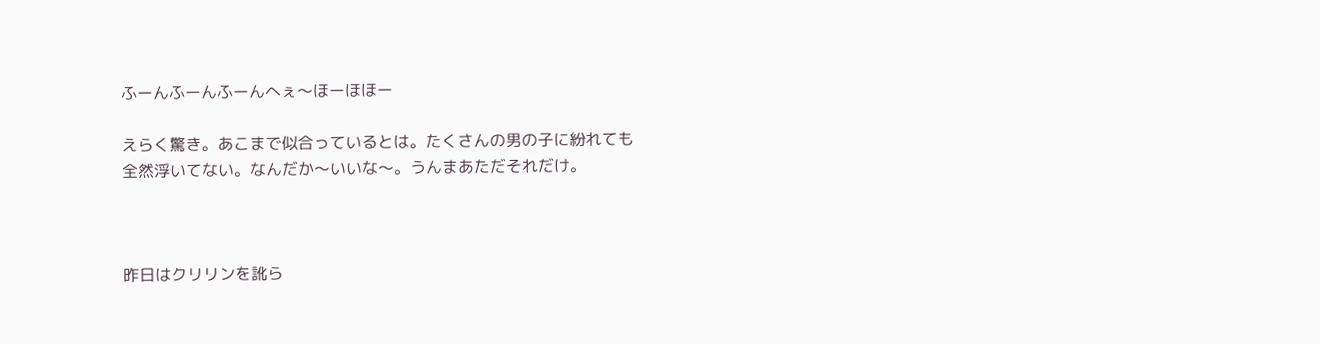ふーんふーんふーんへぇ〜ほーほほー

えらく驚き。あこまで似合っているとは。たくさんの男の子に紛れても全然浮いてない。なんだか〜いいな〜。うんまあただそれだけ。



昨日はクリリンを訛ら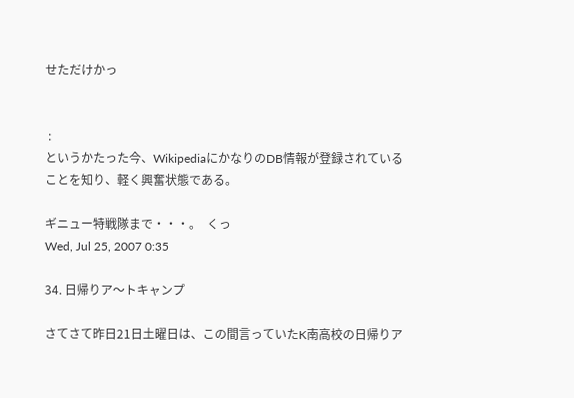せただけかっ


 :
というかたった今、WikipediaにかなりのDB情報が登録されていることを知り、軽く興奮状態である。

ギニュー特戦隊まで・・・。  くっ
Wed, Jul 25, 2007 0:35

34. 日帰りア〜トキャンプ

さてさて昨日21日土曜日は、この間言っていたK南高校の日帰りア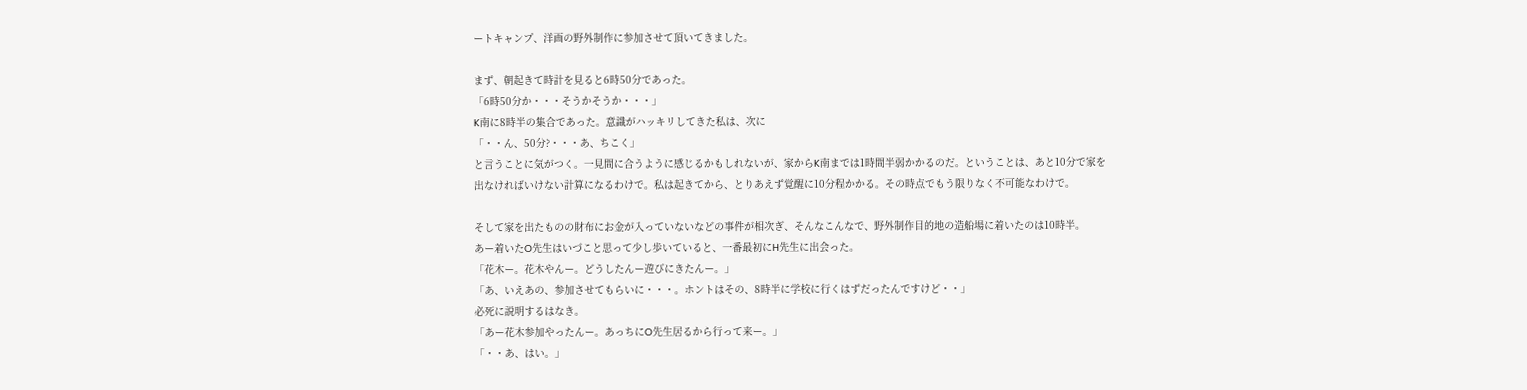ートキャンプ、洋画の野外制作に参加させて頂いてきました。

まず、朝起きて時計を見ると6時50分であった。
「6時50分か・・・そうかそうか・・・」
K南に8時半の集合であった。意識がハッキリしてきた私は、次に
「・・ん、50分?・・・あ、ちこく」
と言うことに気がつく。一見間に合うように感じるかもしれないが、家からK南までは1時間半弱かかるのだ。ということは、あと10分で家を出なければいけない計算になるわけで。私は起きてから、とりあえず覚醒に10分程かかる。その時点でもう限りなく不可能なわけで。

そして家を出たものの財布にお金が入っていないなどの事件が相次ぎ、そんなこんなで、野外制作目的地の造船場に着いたのは10時半。
あー着いたO先生はいづこと思って少し歩いていると、一番最初にH先生に出会った。
「花木ー。花木やんー。どうしたんー遊びにきたんー。」
「あ、いえあの、参加させてもらいに・・・。ホントはその、8時半に学校に行くはずだったんですけど・・」
必死に説明するはなき。
「あー花木参加やったんー。あっちにO先生居るから行って来ー。」
「・・あ、はい。」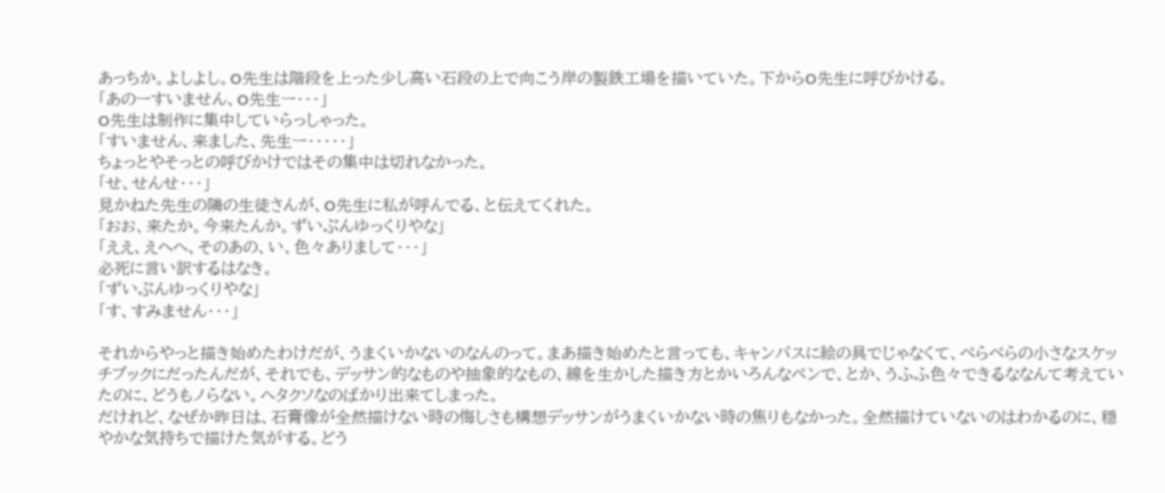あっちか。よしよし。O先生は階段を上った少し高い石段の上で向こう岸の製鉄工場を描いていた。下からO先生に呼びかける。
「あのーすいません、O先生ー・・・」
O先生は制作に集中していらっしゃった。
「すいません、来ました、先生ー・・・・・」
ちょっとやそっとの呼びかけではその集中は切れなかった。
「せ、せんせ・・・」
見かねた先生の隣の生徒さんが、O先生に私が呼んでる、と伝えてくれた。
「おお、来たか。今来たんか。ずいぶんゆっくりやな」
「ええ、えへへ、そのあの、い、色々ありまして・・・」
必死に言い訳するはなき。
「ずいぶんゆっくりやな」
「す、すみません・・・」

それからやっと描き始めたわけだが、うまくいかないのなんのって。まあ描き始めたと言っても、キャンバスに絵の具でじゃなくて、ぺらぺらの小さなスケッチブックにだったんだが、それでも、デッサン的なものや抽象的なもの、線を生かした描き方とかいろんなペンで、とか、うふふ色々できるななんて考えていたのに、どうもノらない。ヘタクソなのばかり出来てしまった。
だけれど、なぜか昨日は、石膏像が全然描けない時の悔しさも構想デッサンがうまくいかない時の焦りもなかった。全然描けていないのはわかるのに、穏やかな気持ちで描けた気がする。どう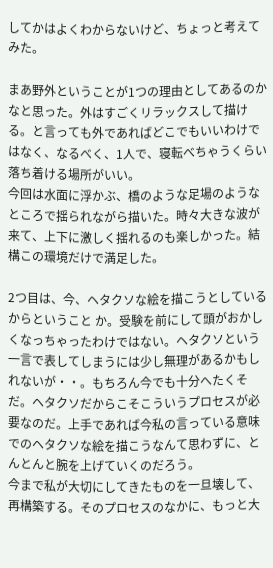してかはよくわからないけど、ちょっと考えてみた。

まあ野外ということが1つの理由としてあるのかなと思った。外はすごくリラックスして描ける。と言っても外であればどこでもいいわけではなく、なるべく、1人で、寝転べちゃうくらい落ち着ける場所がいい。
今回は水面に浮かぶ、橋のような足場のようなところで揺られながら描いた。時々大きな波が来て、上下に激しく揺れるのも楽しかった。結構この環境だけで満足した。

2つ目は、今、ヘタクソな絵を描こうとしているからということ か。受験を前にして頭がおかしくなっちゃったわけではない。ヘタクソという一言で表してしまうには少し無理があるかもしれないが・・。もちろん今でも十分へたくそだ。ヘタクソだからこそこういうプロセスが必要なのだ。上手であれば今私の言っている意味でのヘタクソな絵を描こうなんて思わずに、とんとんと腕を上げていくのだろう。
今まで私が大切にしてきたものを一旦壊して、再構築する。そのプロセスのなかに、もっと大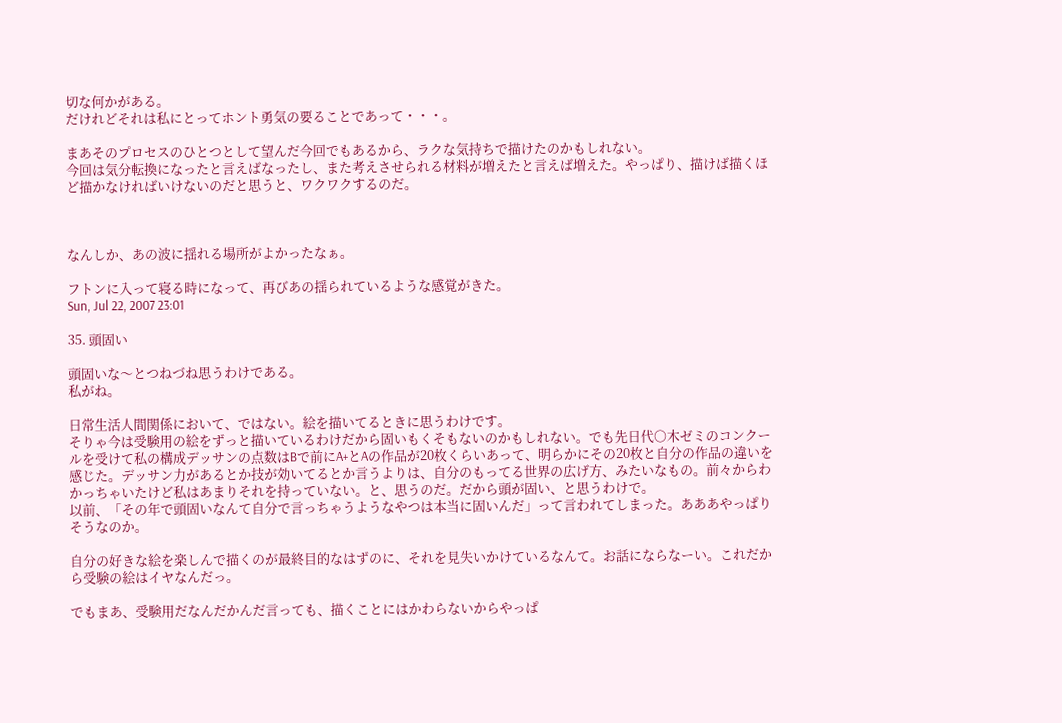切な何かがある。
だけれどそれは私にとってホント勇気の要ることであって・・・。

まあそのプロセスのひとつとして望んだ今回でもあるから、ラクな気持ちで描けたのかもしれない。
今回は気分転換になったと言えばなったし、また考えさせられる材料が増えたと言えば増えた。やっぱり、描けば描くほど描かなければいけないのだと思うと、ワクワクするのだ。



なんしか、あの波に揺れる場所がよかったなぁ。

フトンに入って寝る時になって、再びあの揺られているような感覚がきた。
Sun, Jul 22, 2007 23:01

35. 頭固い

頭固いな〜とつねづね思うわけである。
私がね。

日常生活人間関係において、ではない。絵を描いてるときに思うわけです。
そりゃ今は受験用の絵をずっと描いているわけだから固いもくそもないのかもしれない。でも先日代○木ゼミのコンクールを受けて私の構成デッサンの点数はBで前にA+とAの作品が20枚くらいあって、明らかにその20枚と自分の作品の違いを感じた。デッサン力があるとか技が効いてるとか言うよりは、自分のもってる世界の広げ方、みたいなもの。前々からわかっちゃいたけど私はあまりそれを持っていない。と、思うのだ。だから頭が固い、と思うわけで。
以前、「その年で頭固いなんて自分で言っちゃうようなやつは本当に固いんだ」って言われてしまった。あああやっぱりそうなのか。

自分の好きな絵を楽しんで描くのが最終目的なはずのに、それを見失いかけているなんて。お話にならなーい。これだから受験の絵はイヤなんだっ。

でもまあ、受験用だなんだかんだ言っても、描くことにはかわらないからやっぱ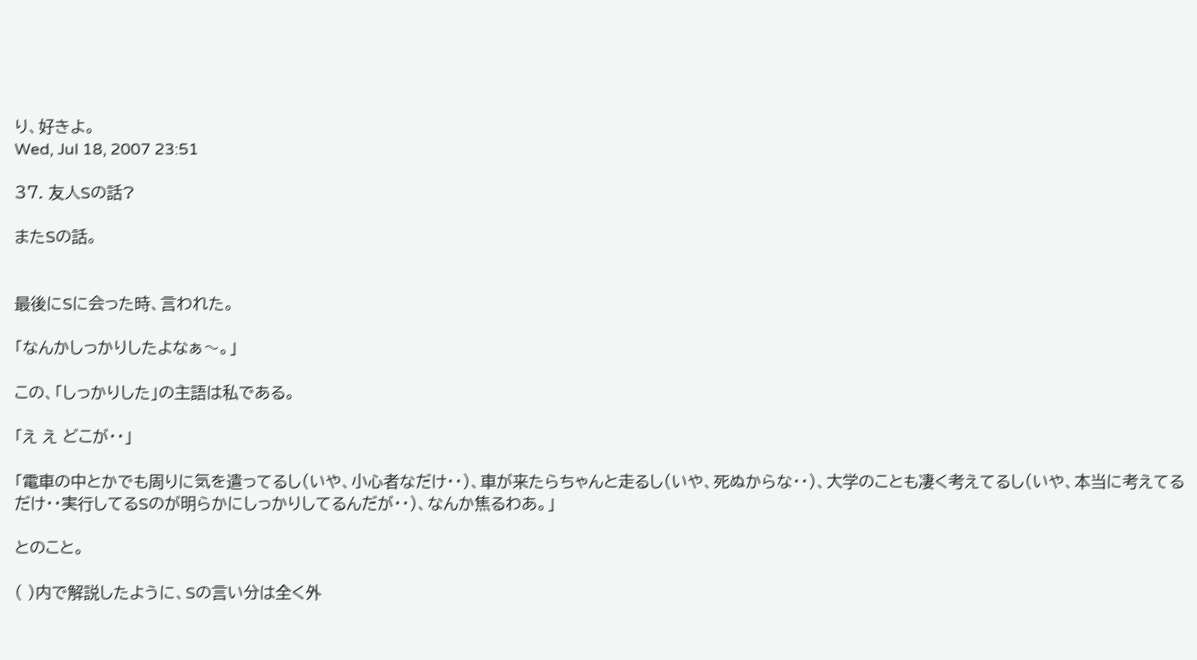り、好きよ。
Wed, Jul 18, 2007 23:51

37. 友人Sの話?

またSの話。


最後にSに会った時、言われた。

「なんかしっかりしたよなぁ〜。」

この、「しっかりした」の主語は私である。

「え え どこが・・」

「電車の中とかでも周りに気を遣ってるし(いや、小心者なだけ・・)、車が来たらちゃんと走るし(いや、死ぬからな・・)、大学のことも凄く考えてるし(いや、本当に考えてるだけ・・実行してるSのが明らかにしっかりしてるんだが・・)、なんか焦るわあ。」

とのこと。

( )内で解説したように、Sの言い分は全く外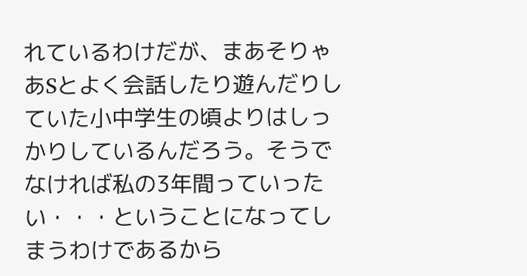れているわけだが、まあそりゃあSとよく会話したり遊んだりしていた小中学生の頃よりはしっかりしているんだろう。そうでなければ私の3年間っていったい・・・ということになってしまうわけであるから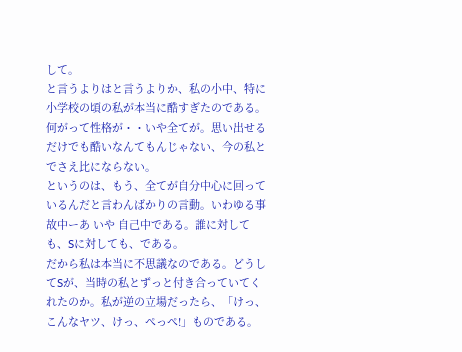して。
と言うよりはと言うよりか、私の小中、特に小学校の頃の私が本当に酷すぎたのである。何がって性格が・・いや全てが。思い出せるだけでも酷いなんてもんじゃない、今の私とでさえ比にならない。
というのは、もう、全てが自分中心に回っているんだと言わんばかりの言動。いわゆる事故中ーあ いや 自己中である。誰に対しても、Sに対しても、である。
だから私は本当に不思議なのである。どうしてSが、当時の私とずっと付き合っていてくれたのか。私が逆の立場だったら、「けっ、こんなヤツ、けっ、ぺっぺ!」ものである。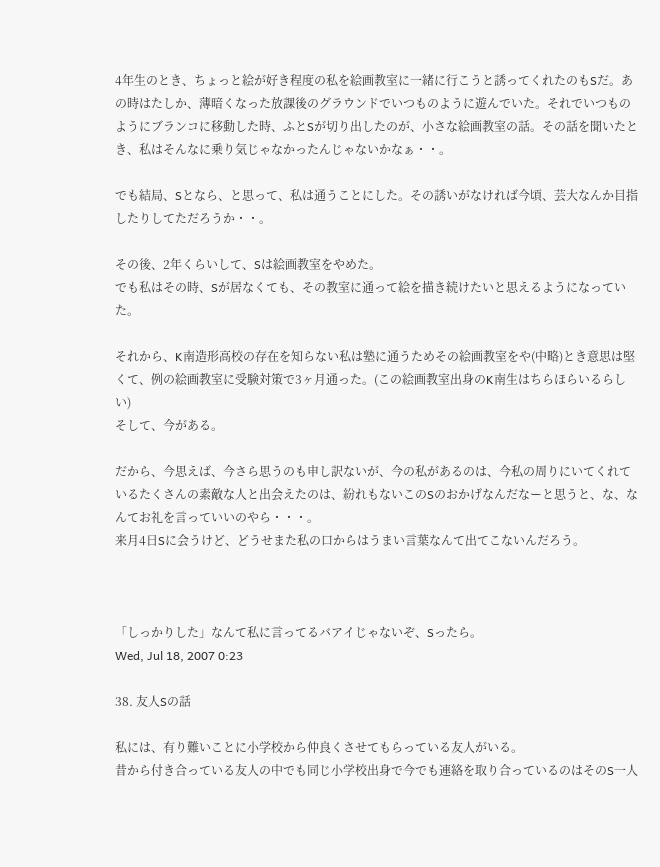4年生のとき、ちょっと絵が好き程度の私を絵画教室に一緒に行こうと誘ってくれたのもSだ。あの時はたしか、薄暗くなった放課後のグラウンドでいつものように遊んでいた。それでいつものようにブランコに移動した時、ふとSが切り出したのが、小さな絵画教室の話。その話を聞いたとき、私はそんなに乗り気じゃなかったんじゃないかなぁ・・。

でも結局、Sとなら、と思って、私は通うことにした。その誘いがなければ今頃、芸大なんか目指したりしてただろうか・・。

その後、2年くらいして、Sは絵画教室をやめた。
でも私はその時、Sが居なくても、その教室に通って絵を描き続けたいと思えるようになっていた。

それから、K南造形高校の存在を知らない私は塾に通うためその絵画教室をや(中略)とき意思は堅くて、例の絵画教室に受験対策で3ヶ月通った。(この絵画教室出身のK南生はちらほらいるらしい)
そして、今がある。

だから、今思えば、今さら思うのも申し訳ないが、今の私があるのは、今私の周りにいてくれているたくさんの素敵な人と出会えたのは、紛れもないこのSのおかげなんだなーと思うと、な、なんてお礼を言っていいのやら・・・。
来月4日Sに会うけど、どうせまた私の口からはうまい言葉なんて出てこないんだろう。



「しっかりした」なんて私に言ってるバアイじゃないぞ、Sったら。
Wed, Jul 18, 2007 0:23

38. 友人Sの話

私には、有り難いことに小学校から仲良くさせてもらっている友人がいる。
昔から付き合っている友人の中でも同じ小学校出身で今でも連絡を取り合っているのはそのS一人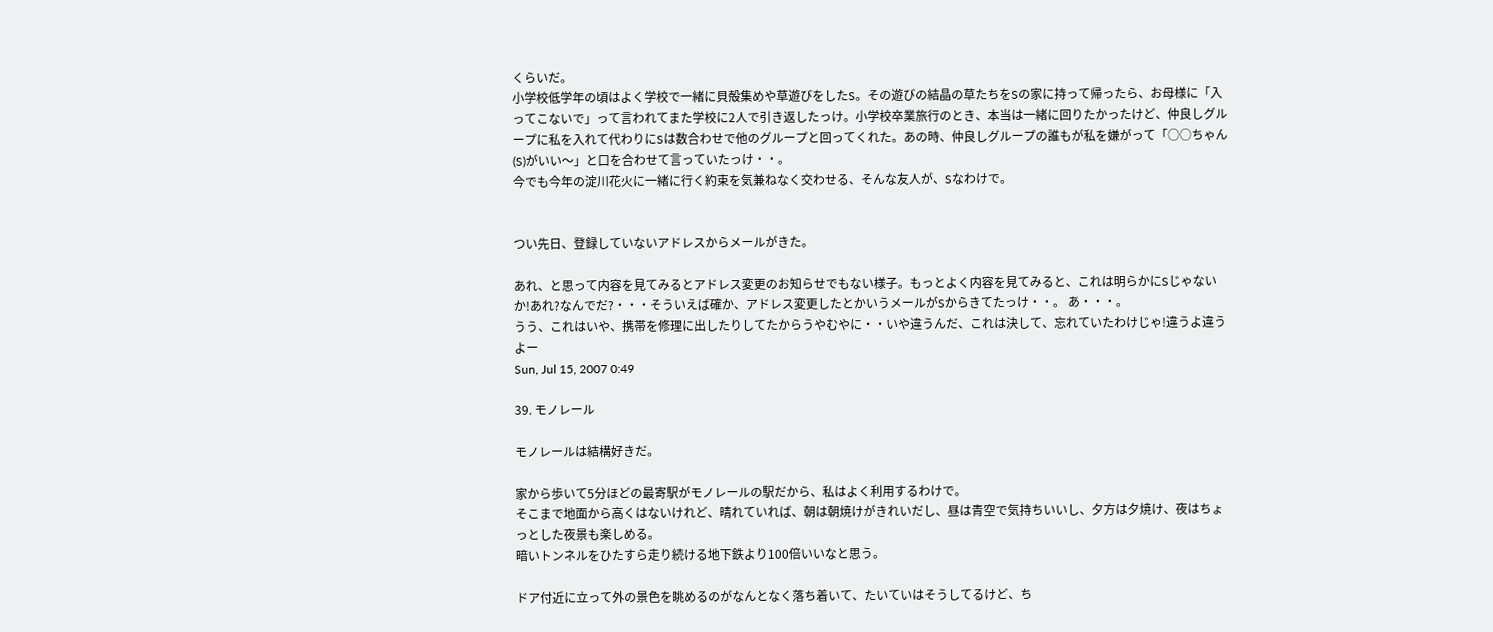くらいだ。
小学校低学年の頃はよく学校で一緒に貝殻集めや草遊びをしたS。その遊びの結晶の草たちをSの家に持って帰ったら、お母様に「入ってこないで」って言われてまた学校に2人で引き返したっけ。小学校卒業旅行のとき、本当は一緒に回りたかったけど、仲良しグループに私を入れて代わりにSは数合わせで他のグループと回ってくれた。あの時、仲良しグループの誰もが私を嫌がって「○○ちゃん(S)がいい〜」と口を合わせて言っていたっけ・・。
今でも今年の淀川花火に一緒に行く約束を気兼ねなく交わせる、そんな友人が、Sなわけで。


つい先日、登録していないアドレスからメールがきた。

あれ、と思って内容を見てみるとアドレス変更のお知らせでもない様子。もっとよく内容を見てみると、これは明らかにSじゃないか!あれ?なんでだ?・・・そういえば確か、アドレス変更したとかいうメールがSからきてたっけ・・。 あ・・・。
うう、これはいや、携帯を修理に出したりしてたからうやむやに・・いや違うんだ、これは決して、忘れていたわけじゃ!違うよ違うよー
Sun, Jul 15, 2007 0:49

39. モノレール

モノレールは結構好きだ。

家から歩いて5分ほどの最寄駅がモノレールの駅だから、私はよく利用するわけで。
そこまで地面から高くはないけれど、晴れていれば、朝は朝焼けがきれいだし、昼は青空で気持ちいいし、夕方は夕焼け、夜はちょっとした夜景も楽しめる。
暗いトンネルをひたすら走り続ける地下鉄より100倍いいなと思う。

ドア付近に立って外の景色を眺めるのがなんとなく落ち着いて、たいていはそうしてるけど、ち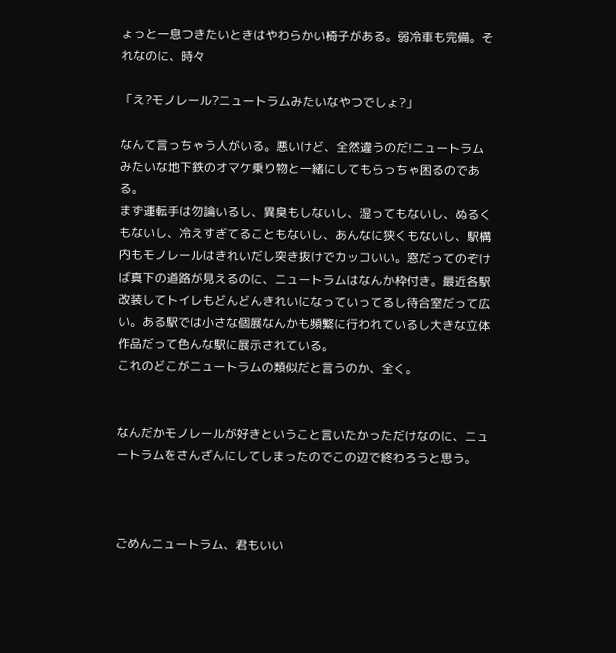ょっと一息つきたいときはやわらかい椅子がある。弱冷車も完備。それなのに、時々

「え?モノレール?ニュートラムみたいなやつでしょ?」

なんて言っちゃう人がいる。悪いけど、全然違うのだ!ニュートラムみたいな地下鉄のオマケ乗り物と一緒にしてもらっちゃ困るのである。
まず運転手は勿論いるし、異臭もしないし、湿ってもないし、ぬるくもないし、冷えすぎてることもないし、あんなに狭くもないし、駅構内もモノレールはきれいだし突き抜けでカッコいい。窓だってのぞけば真下の道路が見えるのに、ニュートラムはなんか枠付き。最近各駅改装してトイレもどんどんきれいになっていってるし待合室だって広い。ある駅では小さな個展なんかも頻繁に行われているし大きな立体作品だって色んな駅に展示されている。
これのどこがニュートラムの類似だと言うのか、全く。


なんだかモノレールが好きということ言いたかっただけなのに、ニュートラムをさんざんにしてしまったのでこの辺で終わろうと思う。



ごめんニュートラム、君もいい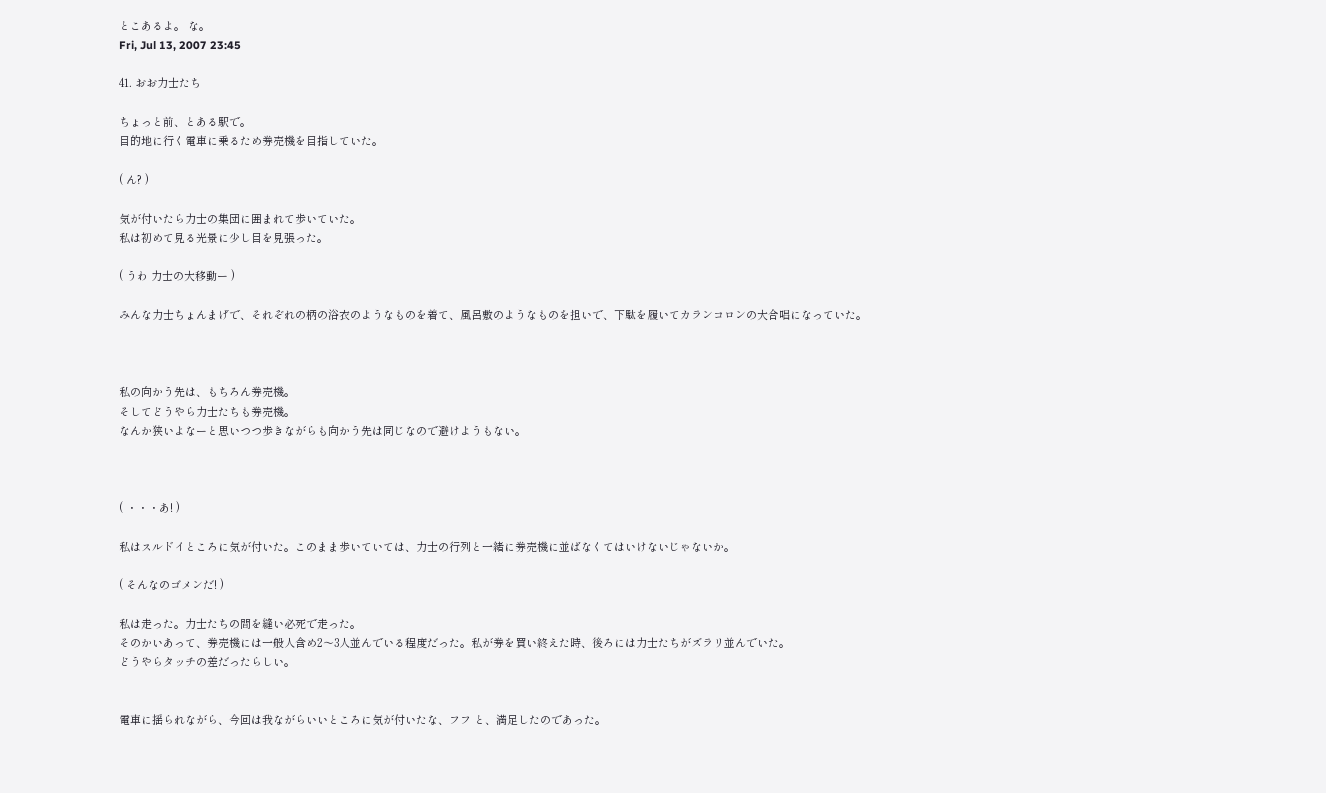とこあるよ。 な。
Fri, Jul 13, 2007 23:45

41. おお力士たち

ちょっと前、とある駅で。
目的地に行く電車に乗るため券売機を目指していた。

( ん? )

気が付いたら力士の集団に囲まれて歩いていた。
私は初めて見る光景に少し目を見張った。

( うわ 力士の大移動ー )

みんな力士ちょんまげで、それぞれの柄の浴衣のようなものを着て、風呂敷のようなものを担いで、下駄を履いてカランコロンの大合唱になっていた。



私の向かう先は、もちろん券売機。
そしてどうやら力士たちも券売機。
なんか狭いよなーと思いつつ歩きながらも向かう先は同じなので避けようもない。



( ・・・あ! )

私はスルドイところに気が付いた。このまま歩いていては、力士の行列と一緒に券売機に並ばなくてはいけないじゃないか。

( そんなのゴメンだ! )

私は走った。力士たちの間を縫い必死で走った。
そのかいあって、券売機には一般人含め2〜3人並んでいる程度だった。私が券を買い終えた時、後ろには力士たちがズラリ並んでいた。
どうやらタッチの差だったらしい。


電車に揺られながら、今回は我ながらいいところに気が付いたな、フフ と、満足したのであった。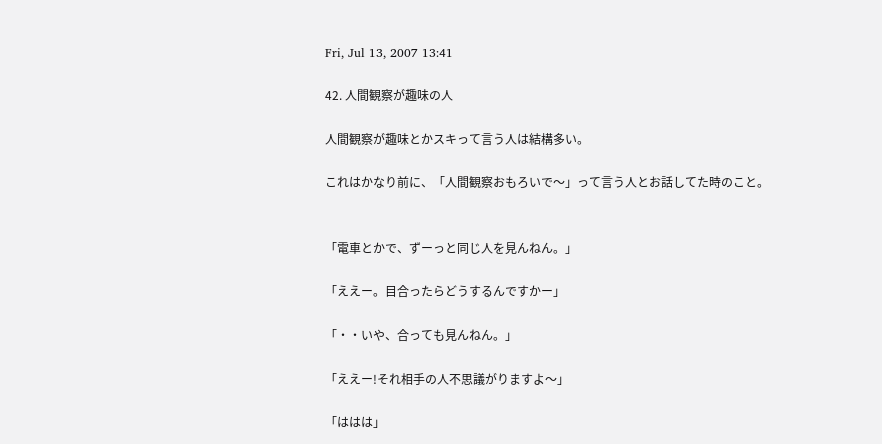Fri, Jul 13, 2007 13:41

42. 人間観察が趣味の人

人間観察が趣味とかスキって言う人は結構多い。

これはかなり前に、「人間観察おもろいで〜」って言う人とお話してた時のこと。


「電車とかで、ずーっと同じ人を見んねん。」

「ええー。目合ったらどうするんですかー」

「・・いや、合っても見んねん。」

「ええー!それ相手の人不思議がりますよ〜」

「ははは」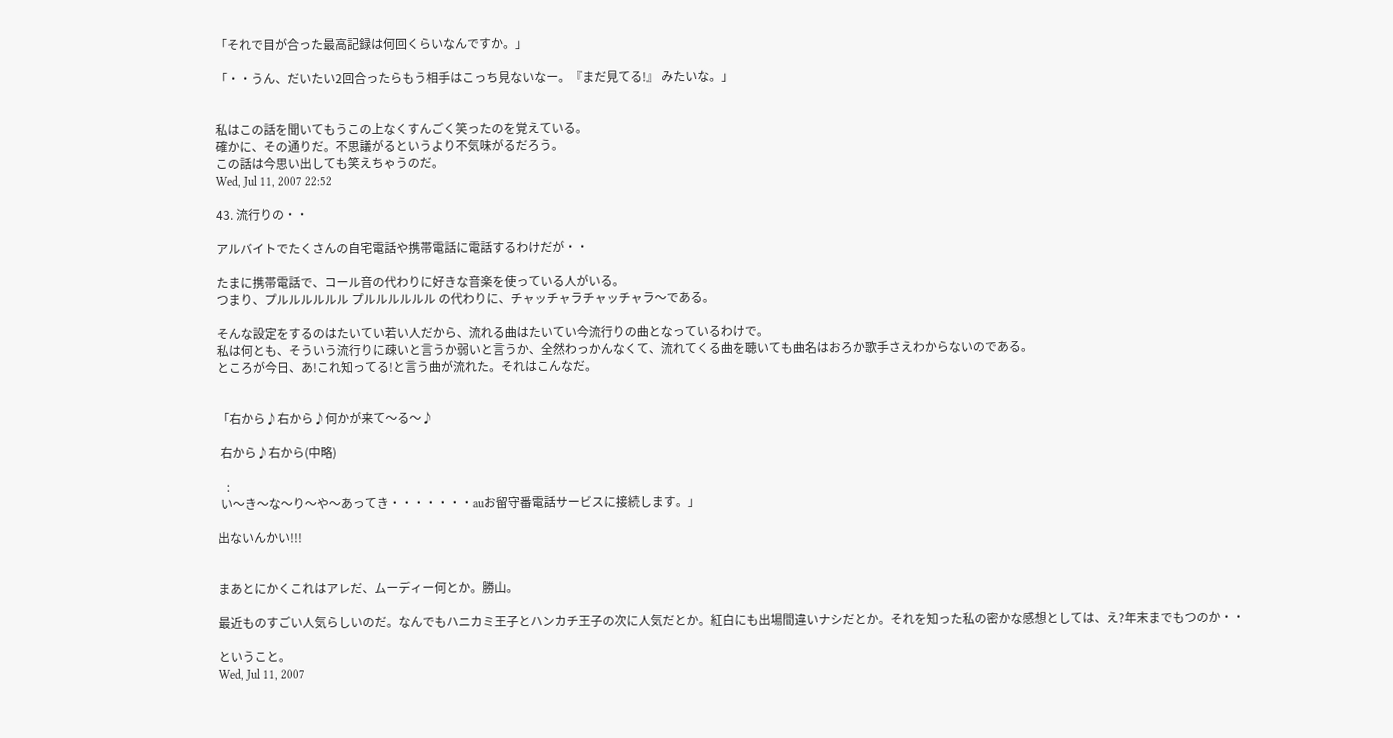「それで目が合った最高記録は何回くらいなんですか。」

「・・うん、だいたい2回合ったらもう相手はこっち見ないなー。『まだ見てる!』 みたいな。」


私はこの話を聞いてもうこの上なくすんごく笑ったのを覚えている。
確かに、その通りだ。不思議がるというより不気味がるだろう。
この話は今思い出しても笑えちゃうのだ。
Wed, Jul 11, 2007 22:52

43. 流行りの・・

アルバイトでたくさんの自宅電話や携帯電話に電話するわけだが・・

たまに携帯電話で、コール音の代わりに好きな音楽を使っている人がいる。
つまり、プルルルルルル プルルルルルル の代わりに、チャッチャラチャッチャラ〜である。

そんな設定をするのはたいてい若い人だから、流れる曲はたいてい今流行りの曲となっているわけで。
私は何とも、そういう流行りに疎いと言うか弱いと言うか、全然わっかんなくて、流れてくる曲を聴いても曲名はおろか歌手さえわからないのである。
ところが今日、あ!これ知ってる!と言う曲が流れた。それはこんなだ。


「右から♪右から♪何かが来て〜る〜♪

 右から♪右から(中略)

   :
 い〜き〜な〜り〜や〜あってき・・・・・・・auお留守番電話サービスに接続します。」

出ないんかい!!!


まあとにかくこれはアレだ、ムーディー何とか。勝山。

最近ものすごい人気らしいのだ。なんでもハニカミ王子とハンカチ王子の次に人気だとか。紅白にも出場間違いナシだとか。それを知った私の密かな感想としては、え?年末までもつのか・・

ということ。
Wed, Jul 11, 2007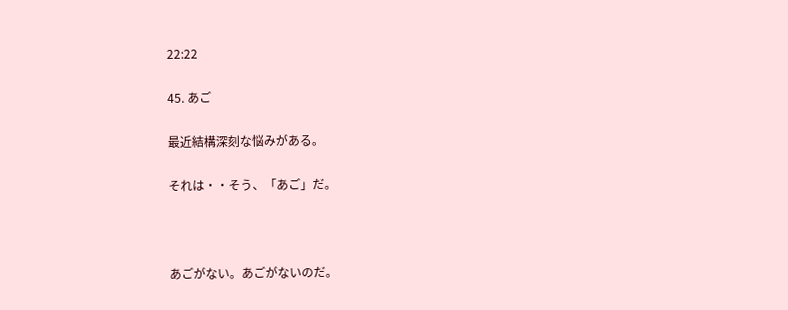22:22

45. あご

最近結構深刻な悩みがある。

それは・・そう、「あご」だ。



あごがない。あごがないのだ。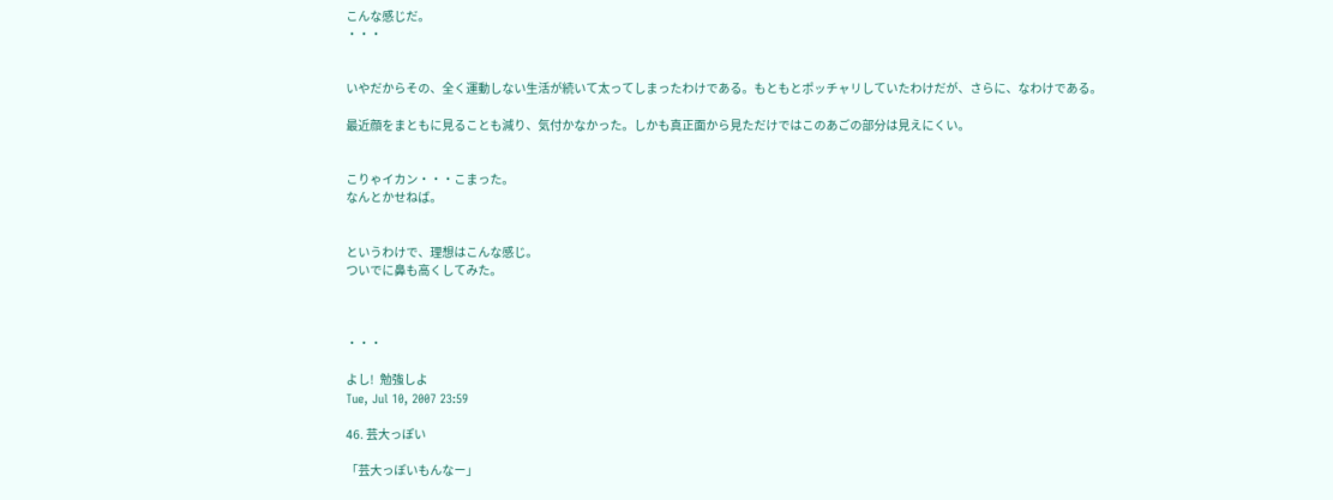こんな感じだ。
・・・


いやだからその、全く運動しない生活が続いて太ってしまったわけである。もともとポッチャリしていたわけだが、さらに、なわけである。

最近顔をまともに見ることも減り、気付かなかった。しかも真正面から見ただけではこのあごの部分は見えにくい。


こりゃイカン・・・こまった。
なんとかせねば。


というわけで、理想はこんな感じ。
ついでに鼻も高くしてみた。



・・・

よし!  勉強しよ
Tue, Jul 10, 2007 23:59

46. 芸大っぽい

「芸大っぽいもんなー」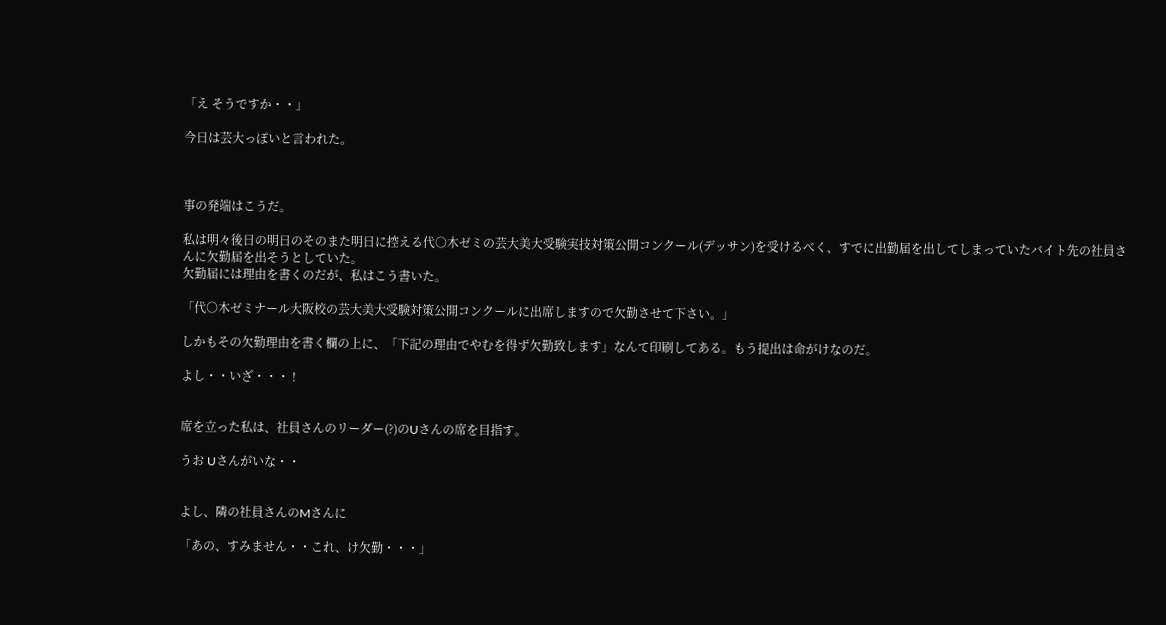「え そうですか・・」

今日は芸大っぽいと言われた。



事の発端はこうだ。

私は明々後日の明日のそのまた明日に控える代○木ゼミの芸大美大受験実技対策公開コンクール(デッサン)を受けるべく、すでに出勤届を出してしまっていたバイト先の社員さんに欠勤届を出そうとしていた。
欠勤届には理由を書くのだが、私はこう書いた。

「代○木ゼミナール大阪校の芸大美大受験対策公開コンクールに出席しますので欠勤させて下さい。」

しかもその欠勤理由を書く欄の上に、「下記の理由でやむを得ず欠勤致します」なんて印刷してある。もう提出は命がけなのだ。

よし・・いざ・・・ !


席を立った私は、社員さんのリーダー(?)のUさんの席を目指す。

うお Uさんがいな・・


よし、隣の社員さんのMさんに

「あの、すみません・・これ、け欠勤・・・」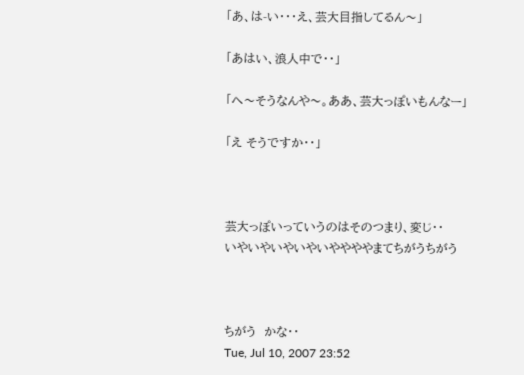「あ、は-い・・・え、芸大目指してるん〜」

「あはい、浪人中で・・」

「へ〜そうなんや〜。ああ、芸大っぽいもんなー」

「え そうですか・・」



芸大っぽいっていうのはそのつまり、変じ・・
いやいやいやいやいややややまてちがうちがう



ちがう  かな・・
Tue, Jul 10, 2007 23:52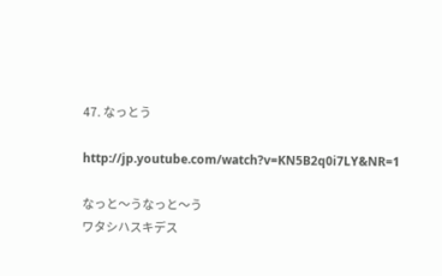47. なっとう

http://jp.youtube.com/watch?v=KN5B2q0i7LY&NR=1

なっと〜うなっと〜う
ワタシハスキデス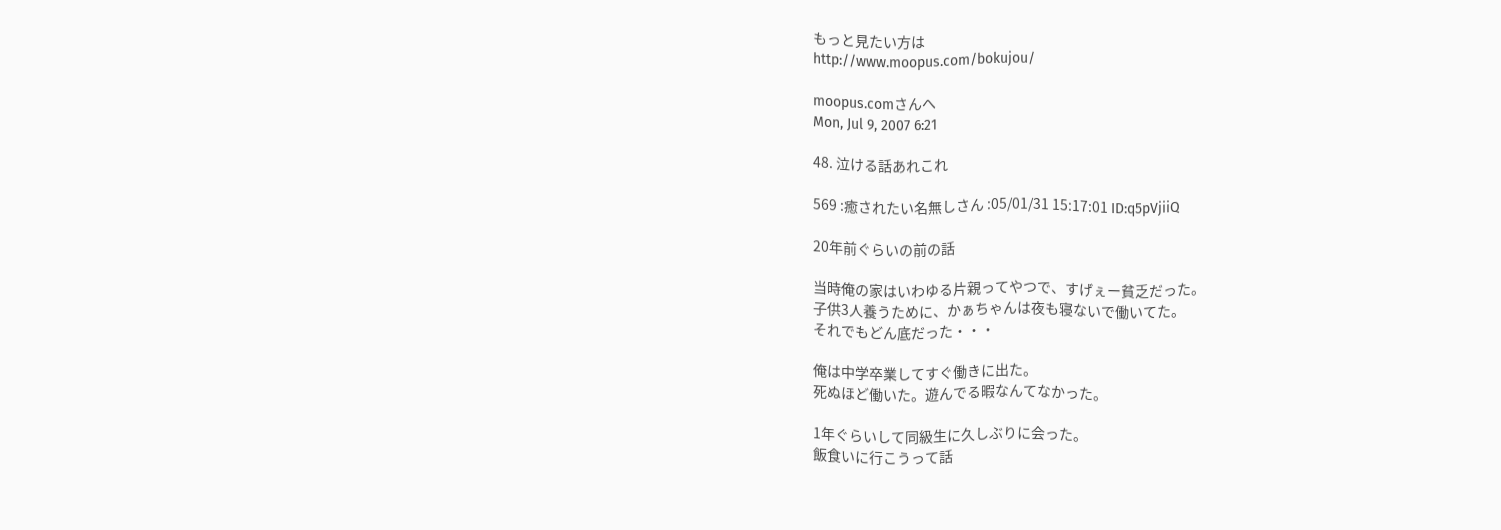もっと見たい方は
http://www.moopus.com/bokujou/

moopus.comさんへ
Mon, Jul 9, 2007 6:21

48. 泣ける話あれこれ

569 :癒されたい名無しさん :05/01/31 15:17:01 ID:q5pVjiiQ

20年前ぐらいの前の話

当時俺の家はいわゆる片親ってやつで、すげぇー貧乏だった。
子供3人養うために、かぁちゃんは夜も寝ないで働いてた。
それでもどん底だった・・・

俺は中学卒業してすぐ働きに出た。
死ぬほど働いた。遊んでる暇なんてなかった。

1年ぐらいして同級生に久しぶりに会った。
飯食いに行こうって話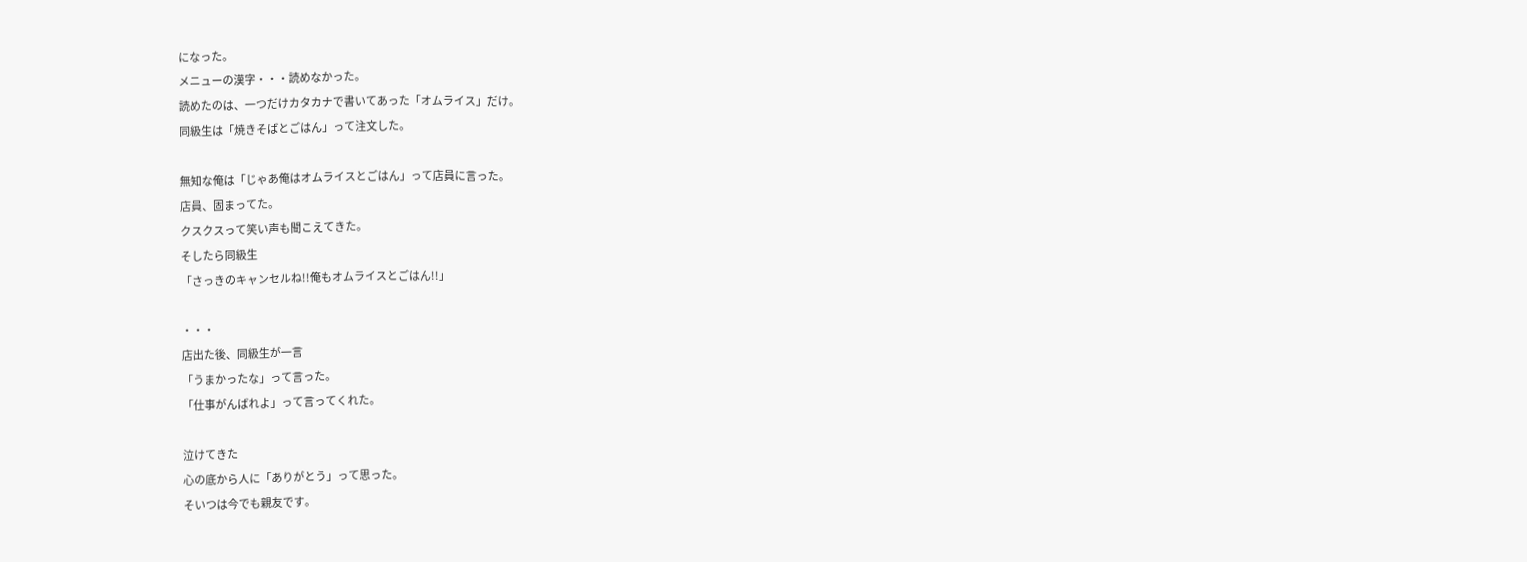になった。
メニューの漢字・・・読めなかった。
読めたのは、一つだけカタカナで書いてあった「オムライス」だけ。
同級生は「焼きそばとごはん」って注文した。

無知な俺は「じゃあ俺はオムライスとごはん」って店員に言った。
店員、固まってた。
クスクスって笑い声も聞こえてきた。
そしたら同級生
「さっきのキャンセルね!!俺もオムライスとごはん!!」

・・・
店出た後、同級生が一言
「うまかったな」って言った。
「仕事がんばれよ」って言ってくれた。

泣けてきた
心の底から人に「ありがとう」って思った。
そいつは今でも親友です。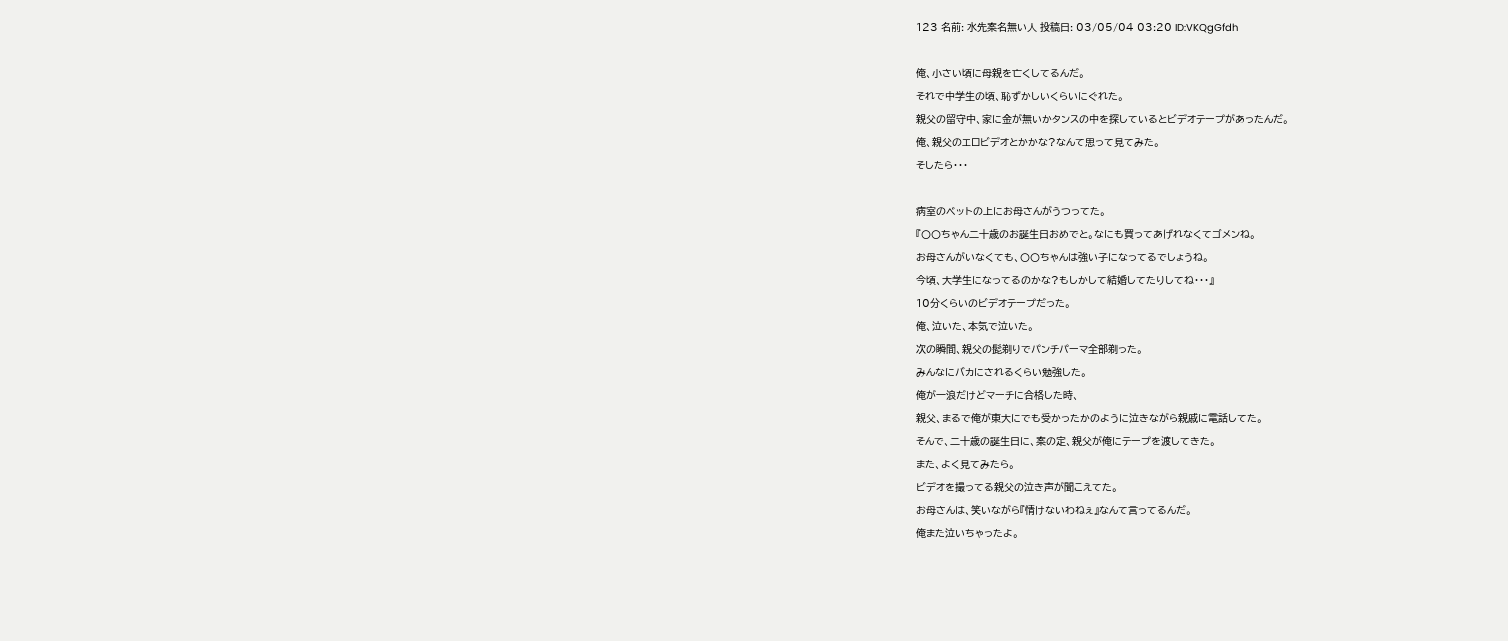123 名前: 水先案名無い人 投稿日: 03/05/04 03:20 ID:VKQgGfdh

俺、小さい頃に母親を亡くしてるんだ。
それで中学生の頃、恥ずかしいくらいにぐれた。
親父の留守中、家に金が無いかタンスの中を探しているとビデオテープがあったんだ。
俺、親父のエロビデオとかかな?なんて思って見てみた。
そしたら・・・

病室のベットの上にお母さんがうつってた。
『〇〇ちゃん二十歳のお誕生日おめでと。なにも買ってあげれなくてゴメンね。
お母さんがいなくても、〇〇ちゃんは強い子になってるでしょうね。
今頃、大学生になってるのかな?もしかして結婚してたりしてね・・・』
10分くらいのビデオテープだった。
俺、泣いた、本気で泣いた。
次の瞬間、親父の髭剃りでパンチパーマ全部剃った。
みんなにバカにされるくらい勉強した。
俺が一浪だけどマーチに合格した時、
親父、まるで俺が東大にでも受かったかのように泣きながら親戚に電話してた。
そんで、二十歳の誕生日に、案の定、親父が俺にテープを渡してきた。
また、よく見てみたら。
ビデオを撮ってる親父の泣き声が聞こえてた。
お母さんは、笑いながら『情けないわねぇ』なんて言ってるんだ。
俺また泣いちゃったよ。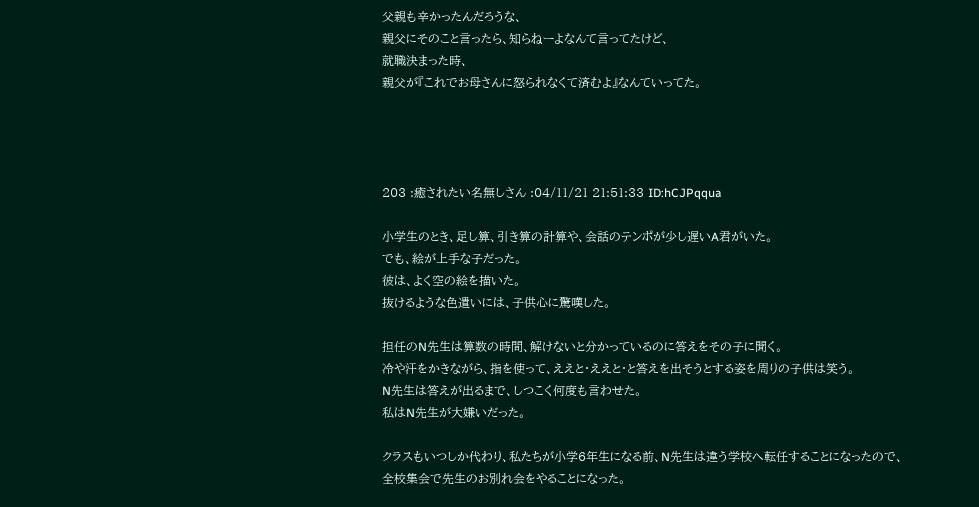父親も辛かったんだろうな、
親父にそのこと言ったら、知らねーよなんて言ってたけど、
就職決まった時、
親父が『これでお母さんに怒られなくて済むよ』なんていってた。




203 :癒されたい名無しさん :04/11/21 21:51:33 ID:hCJPqqua

小学生のとき、足し算、引き算の計算や、会話のテンポが少し遅いA君がいた。
でも、絵が上手な子だった。
彼は、よく空の絵を描いた。
抜けるような色遣いには、子供心に驚嘆した。

担任のN先生は算数の時間、解けないと分かっているのに答えをその子に聞く。
冷や汗をかきながら、指を使って、ええと・ええと・と答えを出そうとする姿を周りの子供は笑う。
N先生は答えが出るまで、しつこく何度も言わせた。
私はN先生が大嫌いだった。

クラスもいつしか代わり、私たちが小学6年生になる前、N先生は違う学校へ転任することになったので、
全校集会で先生のお別れ会をやることになった。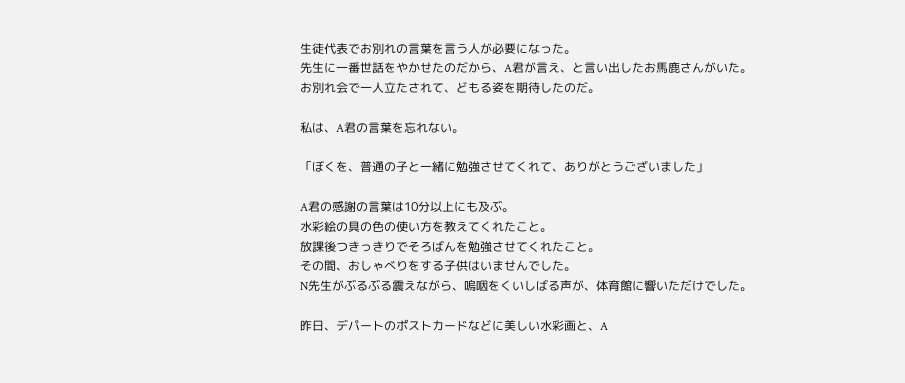生徒代表でお別れの言葉を言う人が必要になった。
先生に一番世話をやかせたのだから、A君が言え、と言い出したお馬鹿さんがいた。
お別れ会で一人立たされて、どもる姿を期待したのだ。

私は、A君の言葉を忘れない。

「ぼくを、普通の子と一緒に勉強させてくれて、ありがとうございました」

A君の感謝の言葉は10分以上にも及ぶ。
水彩絵の具の色の使い方を教えてくれたこと。
放課後つきっきりでそろばんを勉強させてくれたこと。
その間、おしゃべりをする子供はいませんでした。
N先生がぶるぶる震えながら、嗚咽をくいしばる声が、体育館に響いただけでした。

昨日、デパートのポストカードなどに美しい水彩画と、A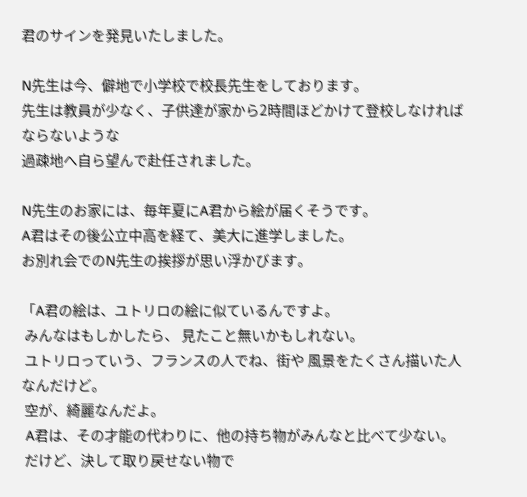君のサインを発見いたしました。

N先生は今、僻地で小学校で校長先生をしております。
先生は教員が少なく、子供達が家から2時間ほどかけて登校しなければならないような
過疎地へ自ら望んで赴任されました。

N先生のお家には、毎年夏にA君から絵が届くそうです。
A君はその後公立中高を経て、美大に進学しました。
お別れ会でのN先生の挨拶が思い浮かびます。

「A君の絵は、ユトリロの絵に似ているんですよ。
 みんなはもしかしたら、 見たこと無いかもしれない。
 ユトリロっていう、フランスの人でね、街や 風景をたくさん描いた人なんだけど。
 空が、綺麗なんだよ。
 A君は、その才能の代わりに、他の持ち物がみんなと比べて少ない。
 だけど、決して取り戻せない物で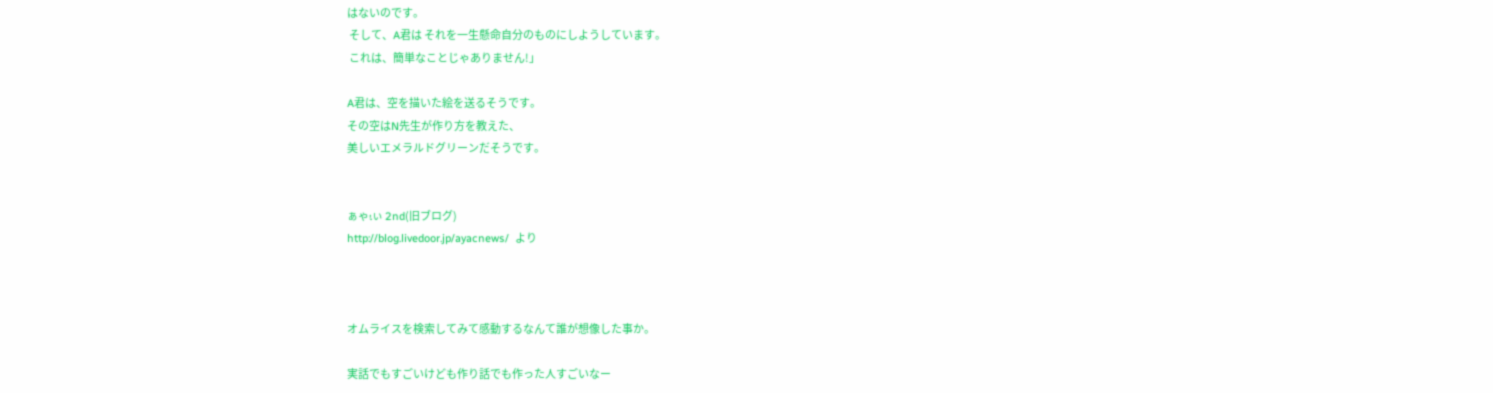はないのです。
 そして、A君は それを一生懸命自分のものにしようしています。
 これは、簡単なことじゃありません!」

A君は、空を描いた絵を送るそうです。
その空はN先生が作り方を教えた、
美しいエメラルドグリーンだそうです。


ぁゃιぃ 2nd(旧ブログ)
http://blog.livedoor.jp/ayacnews/  より



オムライスを検索してみて感動するなんて誰が想像した事か。

実話でもすごいけども作り話でも作った人すごいなー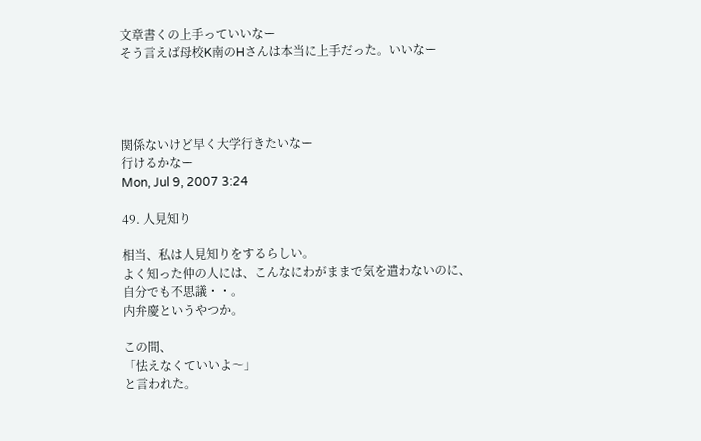文章書くの上手っていいなー
そう言えば母校K南のHさんは本当に上手だった。いいなー




関係ないけど早く大学行きたいなー
行けるかなー
Mon, Jul 9, 2007 3:24

49. 人見知り

相当、私は人見知りをするらしい。
よく知った仲の人には、こんなにわがままで気を遣わないのに、自分でも不思議・・。
内弁慶というやつか。

この間、
「怯えなくていいよ〜」
と言われた。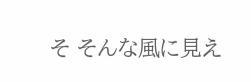そ そんな風に見え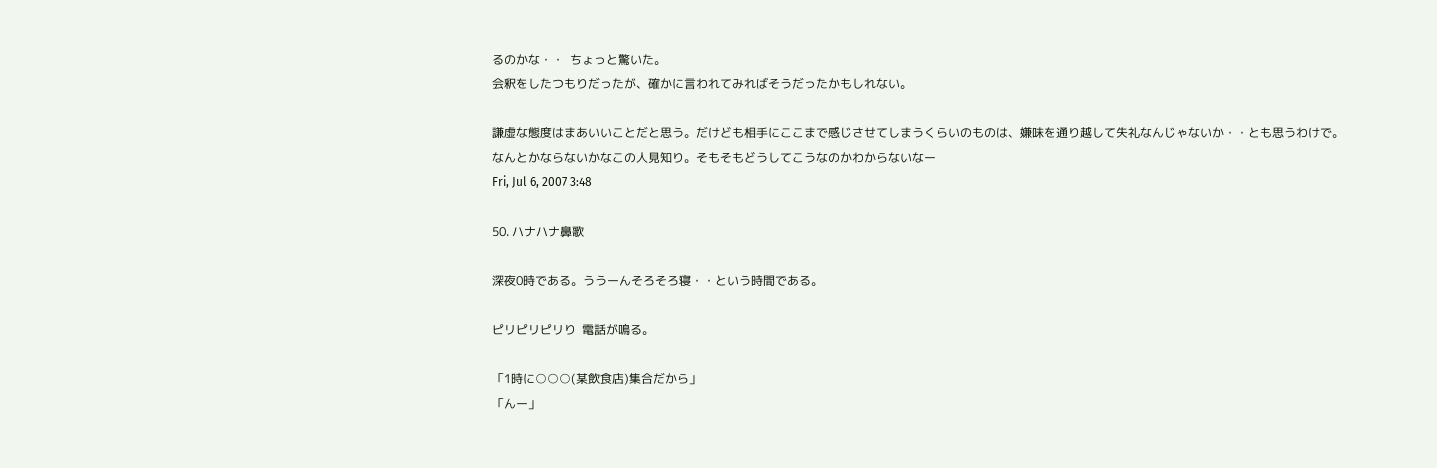るのかな・・  ちょっと驚いた。
会釈をしたつもりだったが、確かに言われてみればそうだったかもしれない。

謙虚な態度はまあいいことだと思う。だけども相手にここまで感じさせてしまうくらいのものは、嫌味を通り越して失礼なんじゃないか・・とも思うわけで。
なんとかならないかなこの人見知り。そもそもどうしてこうなのかわからないなー
Fri, Jul 6, 2007 3:48

50. ハナハナ鼻歌

深夜0時である。ううーんそろそろ寝・・という時間である。

ピリピリピリり  電話が鳴る。

「1時に○○○(某飲食店)集合だから」
「んー」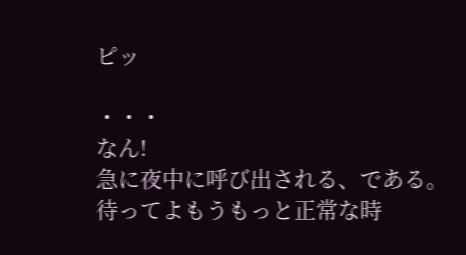ピッ

・・・
なん!
急に夜中に呼び出される、である。
待ってよもうもっと正常な時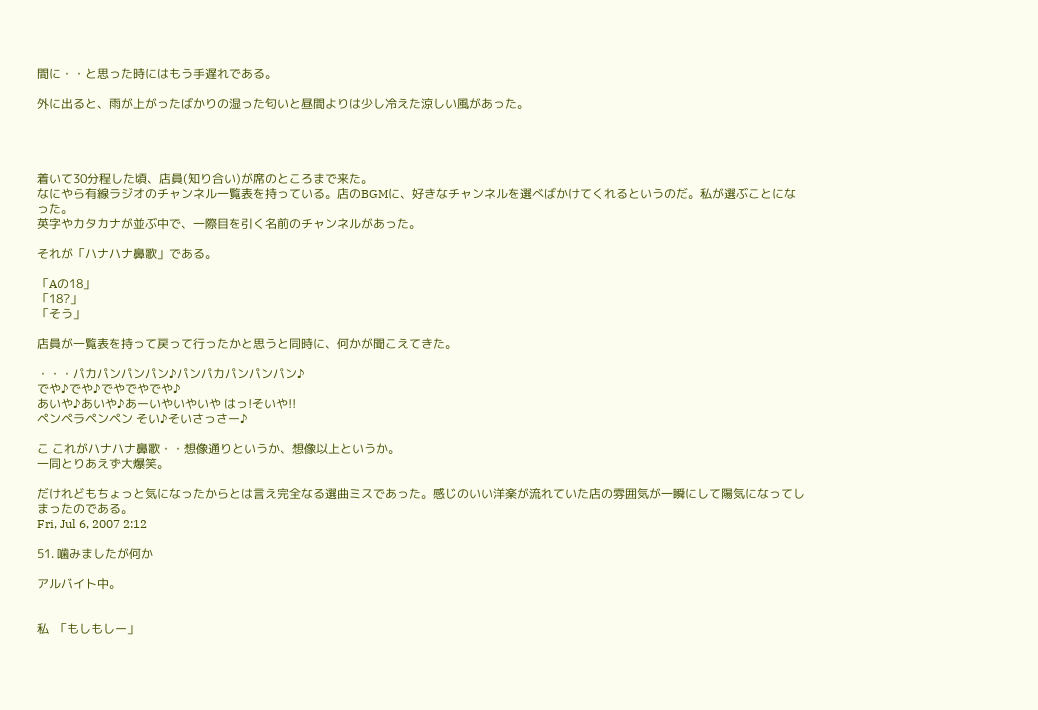間に・・と思った時にはもう手遅れである。

外に出ると、雨が上がったばかりの湿った匂いと昼間よりは少し冷えた涼しい風があった。




着いて30分程した頃、店員(知り合い)が席のところまで来た。
なにやら有線ラジオのチャンネル一覧表を持っている。店のBGMに、好きなチャンネルを選べばかけてくれるというのだ。私が選ぶことになった。
英字やカタカナが並ぶ中で、一際目を引く名前のチャンネルがあった。

それが「ハナハナ鼻歌」である。

「Aの18」
「18?」
「そう」

店員が一覧表を持って戻って行ったかと思うと同時に、何かが聞こえてきた。

・・・パカパンパンパン♪パンパカパンパンパン♪
でや♪でや♪でやでやでや♪
あいや♪あいや♪あーいやいやいや はっ!そいや!!
ペンペラペンペン そい♪そいさっさー♪

こ これがハナハナ鼻歌・・想像通りというか、想像以上というか。
一同とりあえず大爆笑。

だけれどもちょっと気になったからとは言え完全なる選曲ミスであった。感じのいい洋楽が流れていた店の雰囲気が一瞬にして陽気になってしまったのである。
Fri, Jul 6, 2007 2:12

51. 噛みましたが何か

アルバイト中。


私  「もしもしー」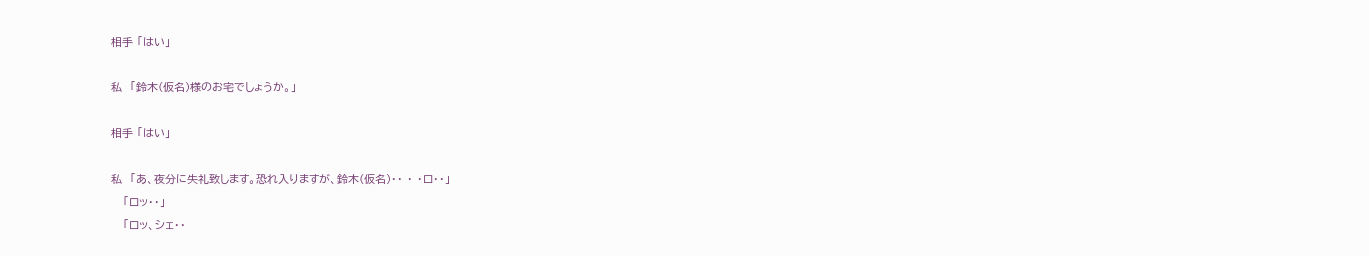相手 「はい」

私  「鈴木(仮名)様のお宅でしょうか。」

相手 「はい」

私  「あ、夜分に失礼致します。恐れ入りますが、鈴木(仮名)・・ ・ ・ロ・・」
   「ロッ・・」
   「ロッ、シェ・・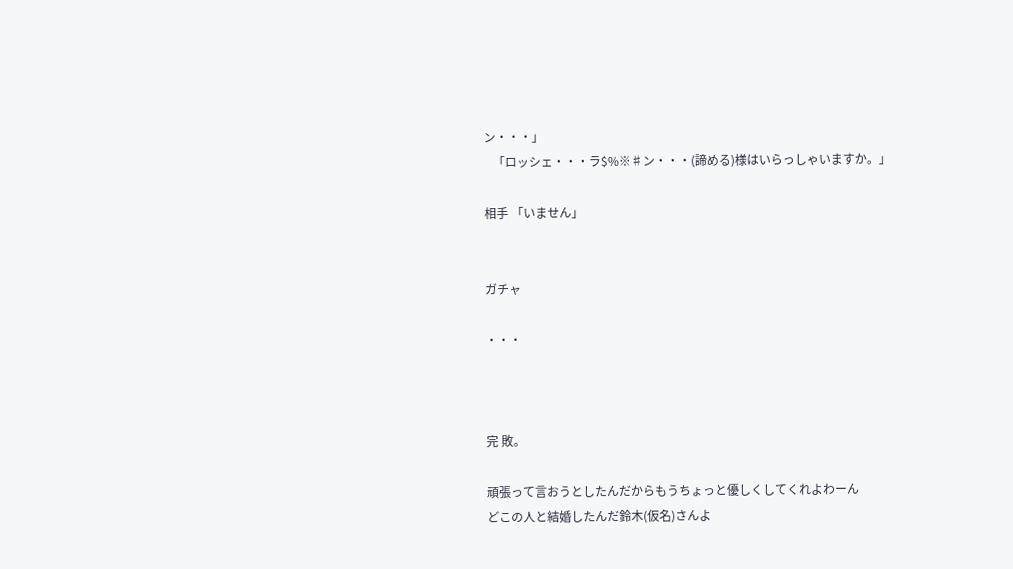ン・・・」
   「ロッシェ・・・ラ$%※♯ン・・・(諦める)様はいらっしゃいますか。」

相手 「いません」


ガチャ

・・・



完 敗。

頑張って言おうとしたんだからもうちょっと優しくしてくれよわーん
どこの人と結婚したんだ鈴木(仮名)さんよ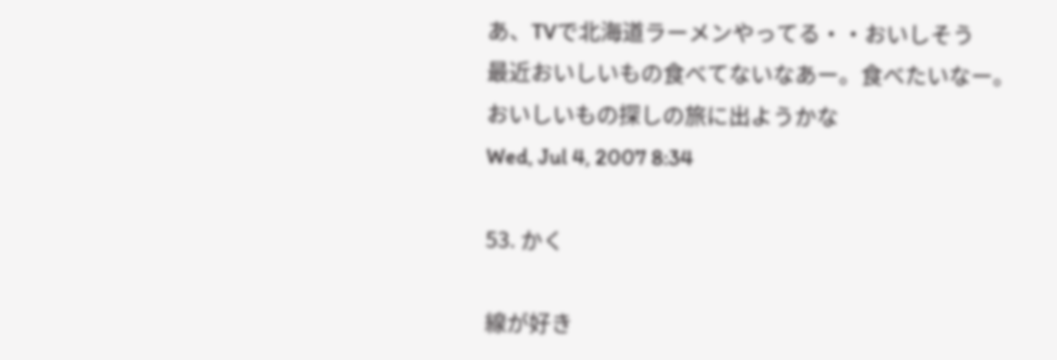あ、TVで北海道ラーメンやってる・・おいしそう
最近おいしいもの食べてないなあー。食べたいなー。
おいしいもの探しの旅に出ようかな
Wed, Jul 4, 2007 8:34

53. かく

線が好き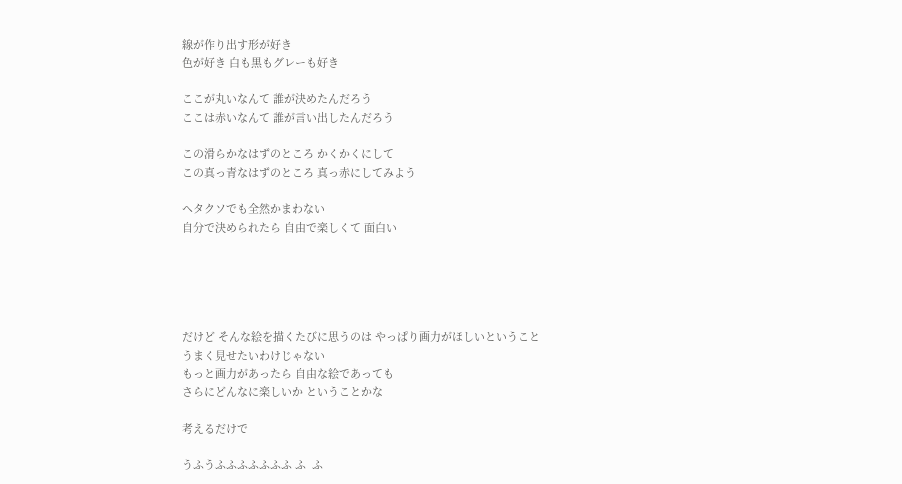線が作り出す形が好き
色が好き 白も黒もグレーも好き

ここが丸いなんて 誰が決めたんだろう
ここは赤いなんて 誰が言い出したんだろう

この滑らかなはずのところ かくかくにして
この真っ青なはずのところ 真っ赤にしてみよう

ヘタクソでも全然かまわない
自分で決められたら 自由で楽しくて 面白い





だけど そんな絵を描くたびに思うのは やっぱり画力がほしいということ
うまく見せたいわけじゃない
もっと画力があったら 自由な絵であっても
さらにどんなに楽しいか ということかな

考えるだけで

うふうふふふふふふふ ふ  ふ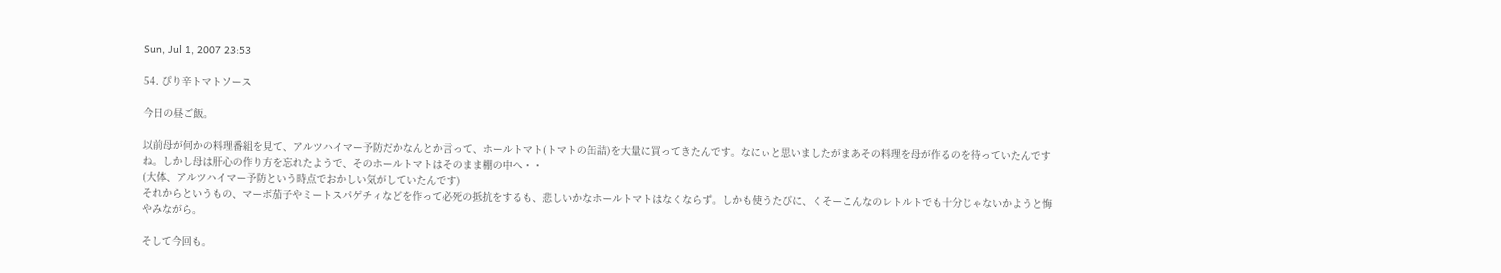Sun, Jul 1, 2007 23:53

54. ぴり辛トマトソース

今日の昼ご飯。

以前母が何かの料理番組を見て、アルツハイマー予防だかなんとか言って、ホールトマト(トマトの缶詰)を大量に買ってきたんです。なにぃと思いましたがまあその料理を母が作るのを待っていたんですね。しかし母は肝心の作り方を忘れたようで、そのホールトマトはそのまま棚の中へ・・
(大体、アルツハイマー予防という時点でおかしい気がしていたんです)
それからというもの、マーボ茄子やミートスパゲチィなどを作って必死の抵抗をするも、悲しいかなホールトマトはなくならず。しかも使うたびに、くそーこんなのレトルトでも十分じゃないかようと悔やみながら。

そして今回も。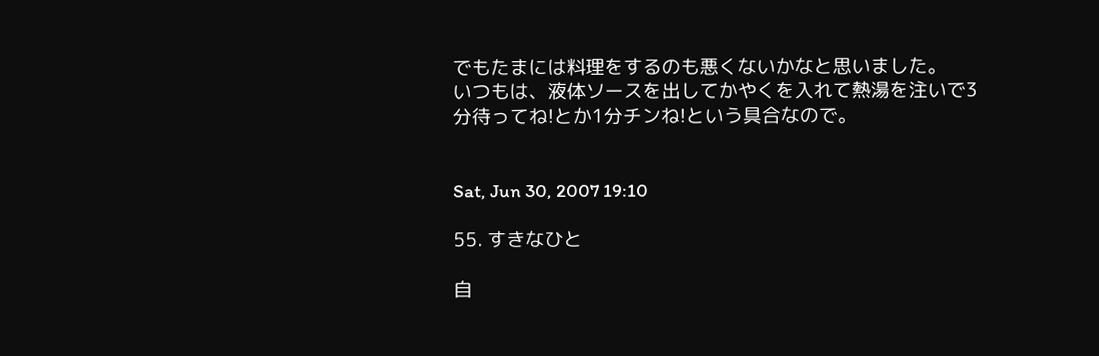でもたまには料理をするのも悪くないかなと思いました。
いつもは、液体ソースを出してかやくを入れて熱湯を注いで3分待ってね!とか1分チンね!という具合なので。


Sat, Jun 30, 2007 19:10

55. すきなひと

自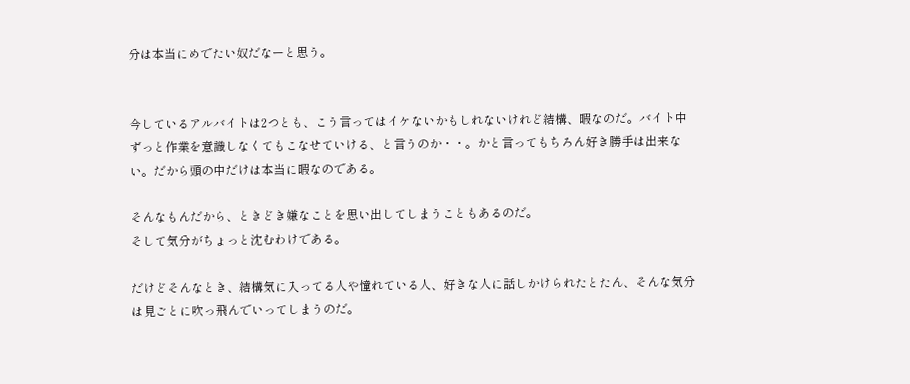分は本当にめでたい奴だなーと思う。


今しているアルバイトは2つとも、こう言ってはイケないかもしれないけれど結構、暇なのだ。バイト中ずっと作業を意識しなくてもこなせていける、と言うのか・・。かと言ってもちろん好き勝手は出来ない。だから頭の中だけは本当に暇なのである。

そんなもんだから、ときどき嫌なことを思い出してしまうこともあるのだ。
そして気分がちょっと沈むわけである。

だけどそんなとき、結構気に入ってる人や憧れている人、好きな人に話しかけられたとたん、そんな気分は見ごとに吹っ飛んでいってしまうのだ。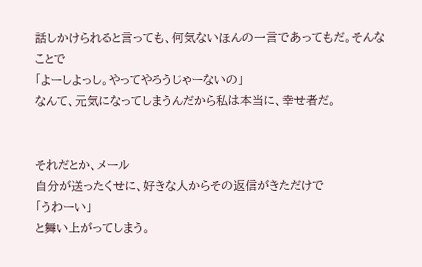話しかけられると言っても、何気ないほんの一言であってもだ。そんなことで
「よーしよっし。やってやろうじゃーないの」
なんて、元気になってしまうんだから私は本当に、幸せ者だ。


それだとか、メール
自分が送ったくせに、好きな人からその返信がきただけで
「うわーい」
と舞い上がってしまう。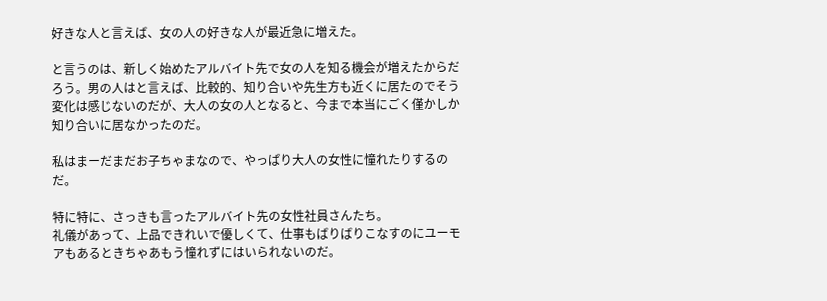好きな人と言えば、女の人の好きな人が最近急に増えた。

と言うのは、新しく始めたアルバイト先で女の人を知る機会が増えたからだろう。男の人はと言えば、比較的、知り合いや先生方も近くに居たのでそう変化は感じないのだが、大人の女の人となると、今まで本当にごく僅かしか知り合いに居なかったのだ。

私はまーだまだお子ちゃまなので、やっぱり大人の女性に憧れたりするのだ。

特に特に、さっきも言ったアルバイト先の女性社員さんたち。
礼儀があって、上品できれいで優しくて、仕事もばりばりこなすのにユーモアもあるときちゃあもう憧れずにはいられないのだ。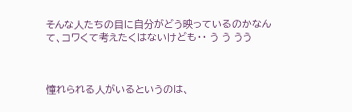そんな人たちの目に自分がどう映っているのかなんて、コワくて考えたくはないけども・・ う う うう



憧れられる人がいるというのは、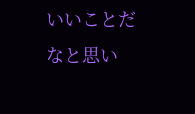いいことだなと思い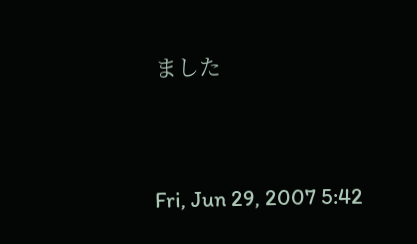ました




Fri, Jun 29, 2007 5:42